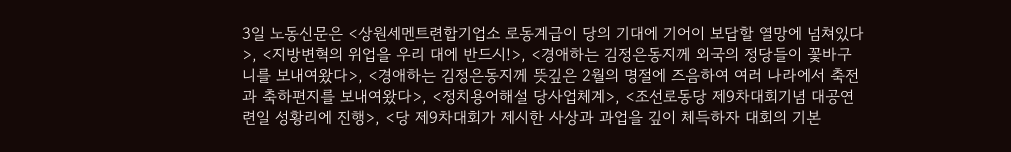3일 노동신문은 <상원세멘트련합기업소 로동계급이 당의 기대에 기어이 보답할 열망에 넘쳐있다>, <지방변혁의 위업을 우리 대에 반드시!>, <경애하는 김정은동지께 외국의 정당들이 꽃바구니를 보내여왔다>, <경애하는 김정은동지께 뜻깊은 2월의 명절에 즈음하여 여러 나라에서 축전과 축하편지를 보내여왔다>, <정치용어해설 당사업체계>, <조선로동당 제9차대회기념 대공연 련일 성황리에 진행>, <당 제9차대회가 제시한 사상과 과업을 깊이 체득하자 대회의 기본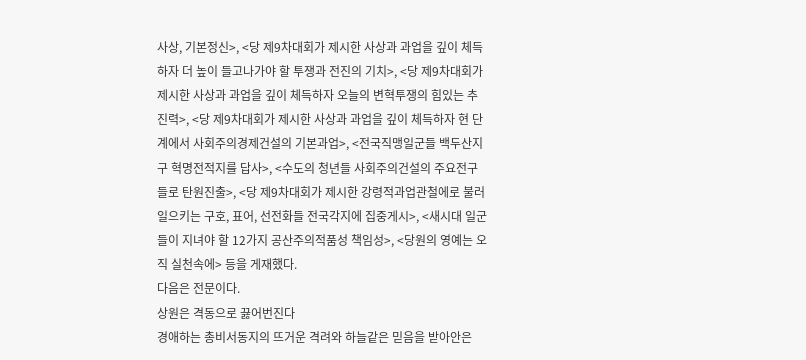사상, 기본정신>, <당 제9차대회가 제시한 사상과 과업을 깊이 체득하자 더 높이 들고나가야 할 투쟁과 전진의 기치>, <당 제9차대회가 제시한 사상과 과업을 깊이 체득하자 오늘의 변혁투쟁의 힘있는 추진력>, <당 제9차대회가 제시한 사상과 과업을 깊이 체득하자 현 단계에서 사회주의경제건설의 기본과업>, <전국직맹일군들 백두산지구 혁명전적지를 답사>, <수도의 청년들 사회주의건설의 주요전구들로 탄원진출>, <당 제9차대회가 제시한 강령적과업관철에로 불러일으키는 구호, 표어, 선전화들 전국각지에 집중게시>, <새시대 일군들이 지녀야 할 12가지 공산주의적품성 책임성>, <당원의 영예는 오직 실천속에> 등을 게재했다.
다음은 전문이다.
상원은 격동으로 끓어번진다
경애하는 총비서동지의 뜨거운 격려와 하늘같은 믿음을 받아안은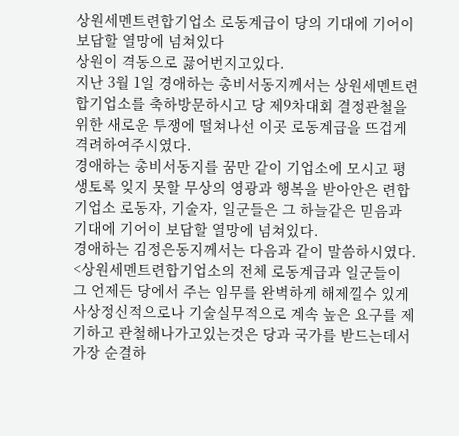상원세멘트련합기업소 로동계급이 당의 기대에 기어이 보답할 열망에 넘쳐있다
상원이 격동으로 끓어번지고있다.
지난 3월 1일 경애하는 총비서동지께서는 상원세멘트련합기업소를 축하방문하시고 당 제9차대회 결정관철을 위한 새로운 투쟁에 떨쳐나선 이곳 로동계급을 뜨겁게 격려하여주시였다.
경애하는 총비서동지를 꿈만 같이 기업소에 모시고 평생토록 잊지 못할 무상의 영광과 행복을 받아안은 련합기업소 로동자, 기술자, 일군들은 그 하늘같은 믿음과 기대에 기어이 보답할 열망에 넘쳐있다.
경애하는 김정은동지께서는 다음과 같이 말씀하시였다.
<상원세멘트련합기업소의 전체 로동계급과 일군들이 그 언제든 당에서 주는 임무를 완벽하게 해제낄수 있게 사상정신적으로나 기술실무적으로 계속 높은 요구를 제기하고 관철해나가고있는것은 당과 국가를 받드는데서 가장 순결하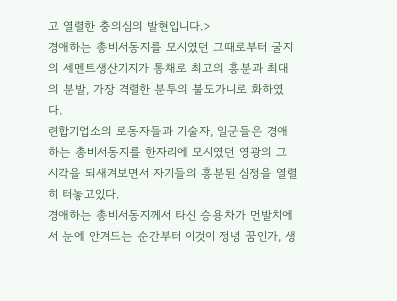고 열렬한 충의심의 발현입니다.>
경애하는 총비서동지를 모시였던 그때로부터 굴지의 세멘트생산기지가 통채로 최고의 흥분과 최대의 분발, 가장 격렬한 분투의 불도가니로 화하였다.
련합기업소의 로동자들과 기술자, 일군들은 경애하는 총비서동지를 한자리에 모시였던 영광의 그 시각을 되새겨보면서 자기들의 흥분된 심정을 열렬히 터놓고있다.
경애하는 총비서동지께서 타신 승용차가 먼발치에서 눈에 안겨드는 순간부터 이것이 정녕 꿈인가, 생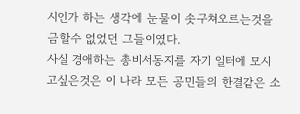시인가 하는 생각에 눈물이 솟구쳐오르는것을 금할수 없었던 그들이였다.
사실 경애하는 총비서동지를 자기 일터에 모시고싶은것은 이 나라 모든 공민들의 한결같은 소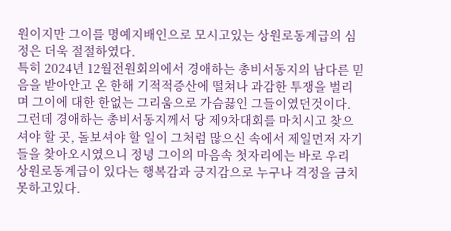원이지만 그이를 명예지배인으로 모시고있는 상원로동계급의 심정은 더욱 절절하였다.
특히 2024년 12월전원회의에서 경애하는 총비서동지의 남다른 믿음을 받아안고 온 한해 기적적증산에 떨쳐나 과감한 투쟁을 벌리며 그이에 대한 한없는 그리움으로 가슴끓인 그들이였던것이다. 그런데 경애하는 총비서동지께서 당 제9차대회를 마치시고 찾으셔야 할 곳, 돌보셔야 할 일이 그처럼 많으신 속에서 제일먼저 자기들을 찾아오시였으니 정녕 그이의 마음속 첫자리에는 바로 우리 상원로동계급이 있다는 행복감과 긍지감으로 누구나 격정을 금치 못하고있다.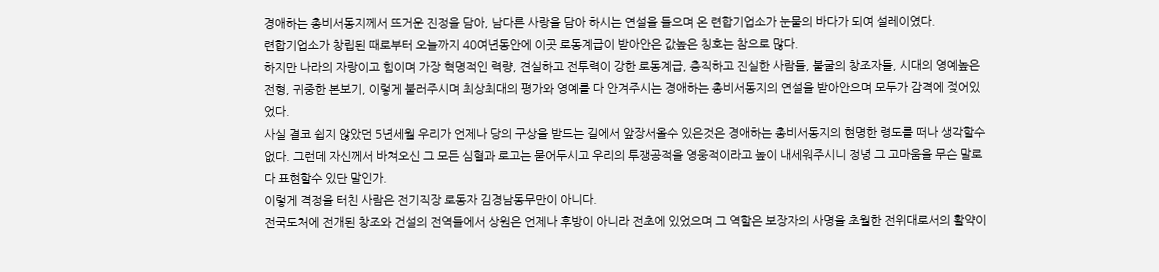경애하는 총비서동지께서 뜨거운 진정을 담아, 남다른 사랑을 담아 하시는 연설을 들으며 온 련합기업소가 눈물의 바다가 되여 설레이였다.
련합기업소가 창립된 때로부터 오늘까지 40여년동안에 이곳 로동계급이 받아안은 값높은 칭호는 참으로 많다.
하지만 나라의 자랑이고 힘이며 가장 혁명적인 력량, 견실하고 전투력이 강한 로동계급, 충직하고 진실한 사람들, 불굴의 창조자들, 시대의 영예높은 전형, 귀중한 본보기, 이렇게 불러주시며 최상최대의 평가와 영예를 다 안겨주시는 경애하는 총비서동지의 연설을 받아안으며 모두가 감격에 젖어있었다.
사실 결코 쉽지 않았던 5년세월 우리가 언제나 당의 구상을 받드는 길에서 앞장서올수 있은것은 경애하는 총비서동지의 현명한 령도를 떠나 생각할수 없다. 그런데 자신께서 바쳐오신 그 모든 심혈과 로고는 묻어두시고 우리의 투쟁공적을 영웅적이라고 높이 내세워주시니 정녕 그 고마움을 무슨 말로 다 표현할수 있단 말인가.
이렇게 격정을 터친 사람은 전기직장 로동자 김경남동무만이 아니다.
전국도처에 전개된 창조와 건설의 전역들에서 상원은 언제나 후방이 아니라 전초에 있었으며 그 역할은 보장자의 사명을 초월한 전위대로서의 활약이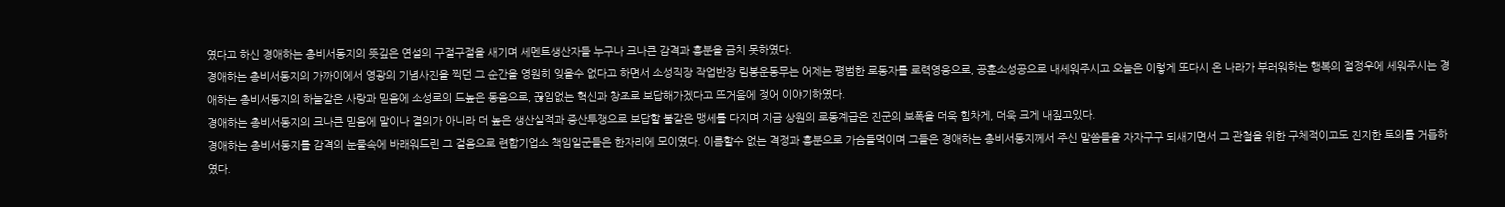였다고 하신 경애하는 총비서동지의 뜻깊은 연설의 구절구절을 새기며 세멘트생산자들 누구나 크나큰 감격과 흥분을 금치 못하였다.
경애하는 총비서동지의 가까이에서 영광의 기념사진을 찍던 그 순간을 영원히 잊을수 없다고 하면서 소성직장 작업반장 림봉운동무는 어제는 평범한 로동자를 로력영웅으로, 공훈소성공으로 내세워주시고 오늘은 이렇게 또다시 온 나라가 부러워하는 행복의 절정우에 세워주시는 경애하는 총비서동지의 하늘같은 사랑과 믿음에 소성로의 드높은 동음으로, 끊임없는 혁신과 창조로 보답해가겠다고 뜨거움에 젖어 이야기하였다.
경애하는 총비서동지의 크나큰 믿음에 말이나 결의가 아니라 더 높은 생산실적과 증산투쟁으로 보답할 불같은 맹세를 다지며 지금 상원의 로동계급은 진군의 보폭을 더욱 힘차게, 더욱 크게 내짚고있다.
경애하는 총비서동지를 감격의 눈물속에 바래워드린 그 걸음으로 련합기업소 책임일군들은 한자리에 모이였다. 이름할수 없는 격정과 흥분으로 가슴들먹이며 그들은 경애하는 총비서동지께서 주신 말씀들을 자자구구 되새기면서 그 관철을 위한 구체적이고도 진지한 토의를 거듭하였다.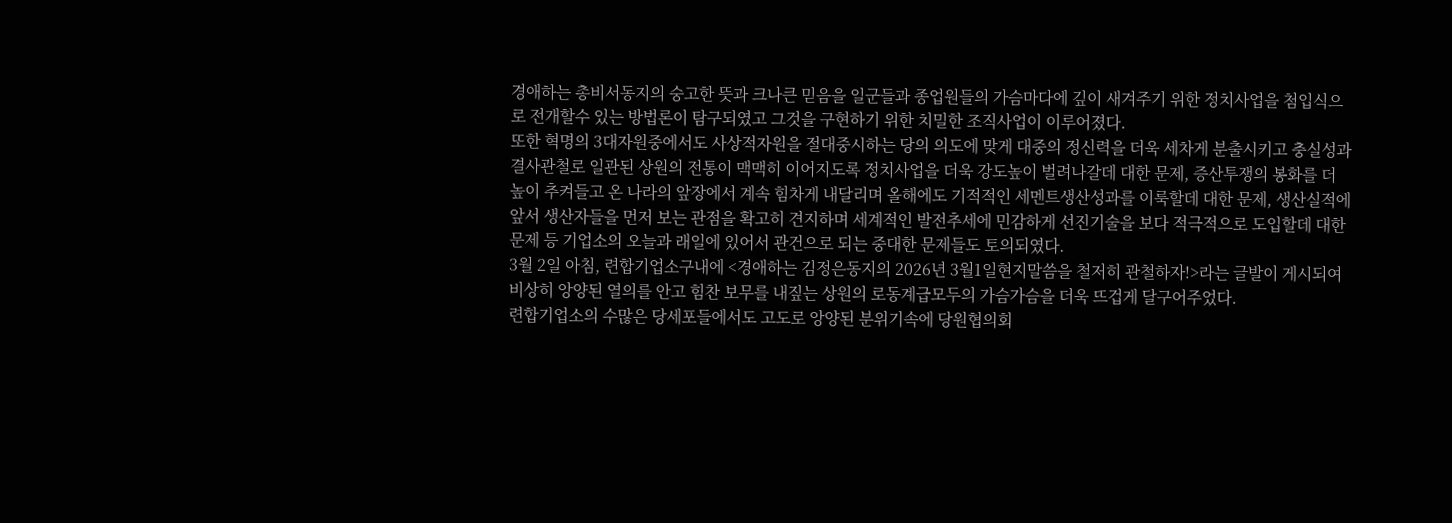경애하는 총비서동지의 숭고한 뜻과 크나큰 믿음을 일군들과 종업원들의 가슴마다에 깊이 새겨주기 위한 정치사업을 첨입식으로 전개할수 있는 방법론이 탐구되였고 그것을 구현하기 위한 치밀한 조직사업이 이루어졌다.
또한 혁명의 3대자원중에서도 사상적자원을 절대중시하는 당의 의도에 맞게 대중의 정신력을 더욱 세차게 분출시키고 충실성과 결사관철로 일관된 상원의 전통이 맥맥히 이어지도록 정치사업을 더욱 강도높이 벌려나갈데 대한 문제, 증산투쟁의 봉화를 더 높이 추켜들고 온 나라의 앞장에서 계속 힘차게 내달리며 올해에도 기적적인 세멘트생산성과를 이룩할데 대한 문제, 생산실적에 앞서 생산자들을 먼저 보는 관점을 확고히 견지하며 세계적인 발전추세에 민감하게 선진기술을 보다 적극적으로 도입할데 대한 문제 등 기업소의 오늘과 래일에 있어서 관건으로 되는 중대한 문제들도 토의되였다.
3월 2일 아침, 련합기업소구내에 <경애하는 김정은동지의 2026년 3월1일현지말씀을 철저히 관철하자!>라는 글발이 게시되여 비상히 앙양된 열의를 안고 힘찬 보무를 내짚는 상원의 로동계급모두의 가슴가슴을 더욱 뜨겁게 달구어주었다.
련합기업소의 수많은 당세포들에서도 고도로 앙양된 분위기속에 당원협의회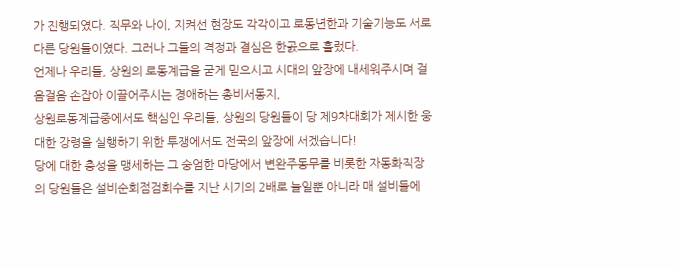가 진행되였다. 직무와 나이, 지켜선 현장도 각각이고 로동년한과 기술기능도 서로 다른 당원들이였다. 그러나 그들의 격정과 결심은 한곬으로 흘렀다.
언제나 우리들, 상원의 로동계급을 굳게 믿으시고 시대의 앞장에 내세워주시며 걸음걸음 손잡아 이끌어주시는 경애하는 총비서동지,
상원로동계급중에서도 핵심인 우리들, 상원의 당원들이 당 제9차대회가 제시한 웅대한 강령을 실행하기 위한 투쟁에서도 전국의 앞장에 서겠습니다!
당에 대한 충성을 맹세하는 그 숭엄한 마당에서 변완주동무를 비롯한 자동화직장의 당원들은 설비순회점검회수를 지난 시기의 2배로 늘일뿐 아니라 매 설비들에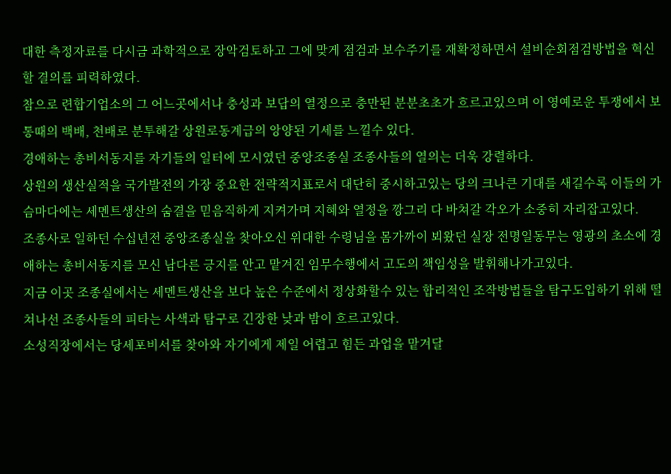대한 측정자료를 다시금 과학적으로 장악검토하고 그에 맞게 점검과 보수주기를 재확정하면서 설비순회점검방법을 혁신할 결의를 피력하였다.
참으로 련합기업소의 그 어느곳에서나 충성과 보답의 열정으로 충만된 분분초초가 흐르고있으며 이 영예로운 투쟁에서 보통때의 백배, 천배로 분투해갈 상원로동계급의 앙양된 기세를 느낄수 있다.
경애하는 총비서동지를 자기들의 일터에 모시였던 중앙조종실 조종사들의 열의는 더욱 강렬하다.
상원의 생산실적을 국가발전의 가장 중요한 전략적지표로서 대단히 중시하고있는 당의 크나큰 기대를 새길수록 이들의 가슴마다에는 세멘트생산의 숨결을 믿음직하게 지켜가며 지혜와 열정을 깡그리 다 바쳐갈 각오가 소중히 자리잡고있다.
조종사로 일하던 수십년전 중앙조종실을 찾아오신 위대한 수령님을 몸가까이 뵈왔던 실장 전명일동무는 영광의 초소에 경애하는 총비서동지를 모신 남다른 긍지를 안고 맡겨진 임무수행에서 고도의 책임성을 발휘해나가고있다.
지금 이곳 조종실에서는 세멘트생산을 보다 높은 수준에서 정상화할수 있는 합리적인 조작방법들을 탐구도입하기 위해 떨쳐나선 조종사들의 피타는 사색과 탐구로 긴장한 낮과 밤이 흐르고있다.
소성직장에서는 당세포비서를 찾아와 자기에게 제일 어렵고 힘든 과업을 맡겨달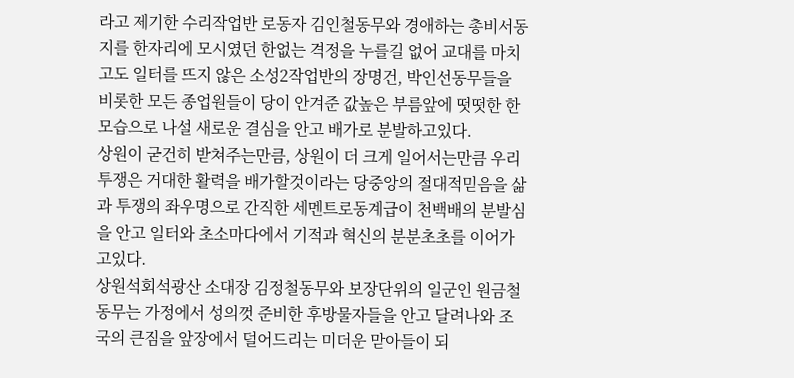라고 제기한 수리작업반 로동자 김인철동무와 경애하는 총비서동지를 한자리에 모시였던 한없는 격정을 누를길 없어 교대를 마치고도 일터를 뜨지 않은 소성2작업반의 장명건, 박인선동무들을 비롯한 모든 종업원들이 당이 안겨준 값높은 부름앞에 떳떳한 한모습으로 나설 새로운 결심을 안고 배가로 분발하고있다.
상원이 굳건히 받쳐주는만큼, 상원이 더 크게 일어서는만큼 우리 투쟁은 거대한 활력을 배가할것이라는 당중앙의 절대적믿음을 삶과 투쟁의 좌우명으로 간직한 세멘트로동계급이 천백배의 분발심을 안고 일터와 초소마다에서 기적과 혁신의 분분초초를 이어가고있다.
상원석회석광산 소대장 김정철동무와 보장단위의 일군인 원금철동무는 가정에서 성의껏 준비한 후방물자들을 안고 달려나와 조국의 큰짐을 앞장에서 덜어드리는 미더운 맏아들이 되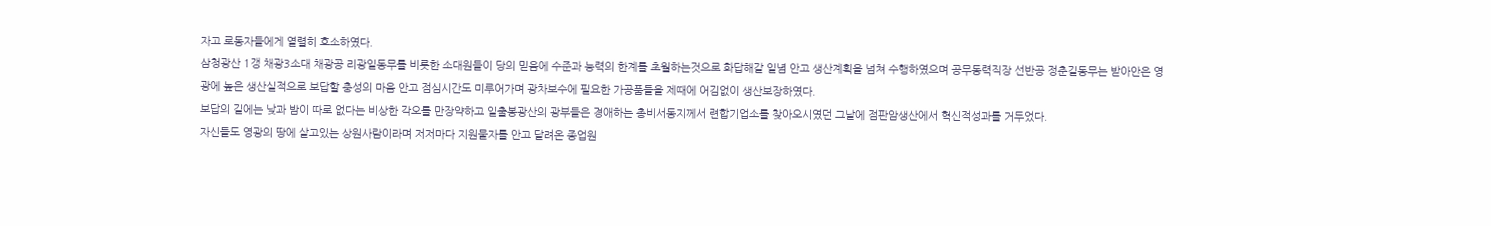자고 로동자들에게 열렬히 호소하였다.
삼청광산 1갱 채광3소대 채광공 리광일동무를 비롯한 소대원들이 당의 믿음에 수준과 능력의 한계를 초월하는것으로 화답해갈 일념 안고 생산계획을 넘쳐 수행하였으며 공무동력직장 선반공 정춘길동무는 받아안은 영광에 높은 생산실적으로 보답할 충성의 마음 안고 점심시간도 미루어가며 광차보수에 필요한 가공품들을 제때에 어김없이 생산보장하였다.
보답의 길에는 낮과 밤이 따로 없다는 비상한 각오를 만장약하고 일출봉광산의 광부들은 경애하는 총비서동지께서 련합기업소를 찾아오시였던 그날에 점판암생산에서 혁신적성과를 거두었다.
자신들도 영광의 땅에 살고있는 상원사람이라며 저저마다 지원물자를 안고 달려온 종업원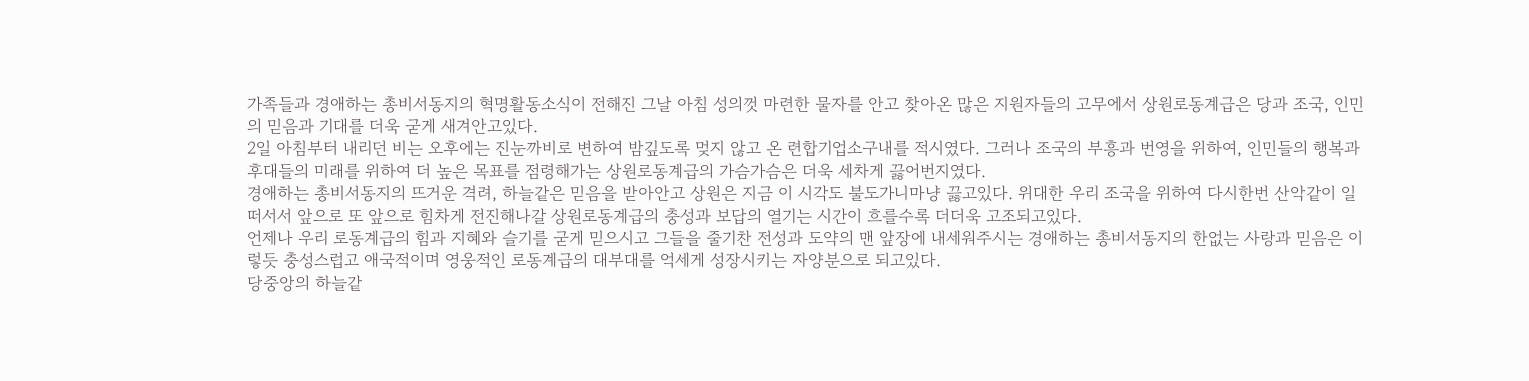가족들과 경애하는 총비서동지의 혁명활동소식이 전해진 그날 아침 성의껏 마련한 물자를 안고 찾아온 많은 지원자들의 고무에서 상원로동계급은 당과 조국, 인민의 믿음과 기대를 더욱 굳게 새겨안고있다.
2일 아침부터 내리던 비는 오후에는 진눈까비로 변하여 밤깊도록 멎지 않고 온 련합기업소구내를 적시였다. 그러나 조국의 부흥과 번영을 위하여, 인민들의 행복과 후대들의 미래를 위하여 더 높은 목표를 점령해가는 상원로동계급의 가슴가슴은 더욱 세차게 끓어번지였다.
경애하는 총비서동지의 뜨거운 격려, 하늘같은 믿음을 받아안고 상원은 지금 이 시각도 불도가니마냥 끓고있다. 위대한 우리 조국을 위하여 다시한번 산악같이 일떠서서 앞으로 또 앞으로 힘차게 전진해나갈 상원로동계급의 충성과 보답의 열기는 시간이 흐를수록 더더욱 고조되고있다.
언제나 우리 로동계급의 힘과 지혜와 슬기를 굳게 믿으시고 그들을 줄기찬 전성과 도약의 맨 앞장에 내세워주시는 경애하는 총비서동지의 한없는 사랑과 믿음은 이렇듯 충성스럽고 애국적이며 영웅적인 로동계급의 대부대를 억세게 성장시키는 자양분으로 되고있다.
당중앙의 하늘같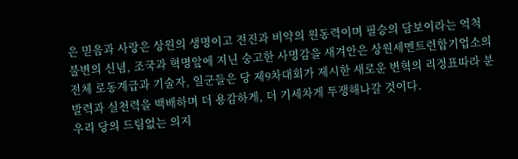은 믿음과 사랑은 상원의 생명이고 전진과 비약의 원동력이며 필승의 담보이라는 억척불변의 신념, 조국과 혁명앞에 지닌 숭고한 사명감을 새겨안은 상원세멘트련합기업소의 전체 로동계급과 기술자, 일군들은 당 제9차대회가 제시한 새로운 변혁의 리정표따라 분발력과 실천력을 백배하며 더 용감하게, 더 기세차게 투쟁해나갈 것이다.
우리 당의 드팀없는 의지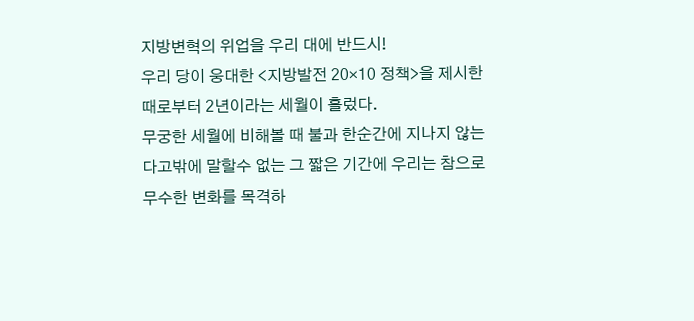지방변혁의 위업을 우리 대에 반드시!
우리 당이 웅대한 <지방발전 20×10 정책>을 제시한 때로부터 2년이라는 세월이 흘렀다.
무궁한 세월에 비해볼 때 불과 한순간에 지나지 않는다고밖에 말할수 없는 그 짧은 기간에 우리는 참으로 무수한 변화를 목격하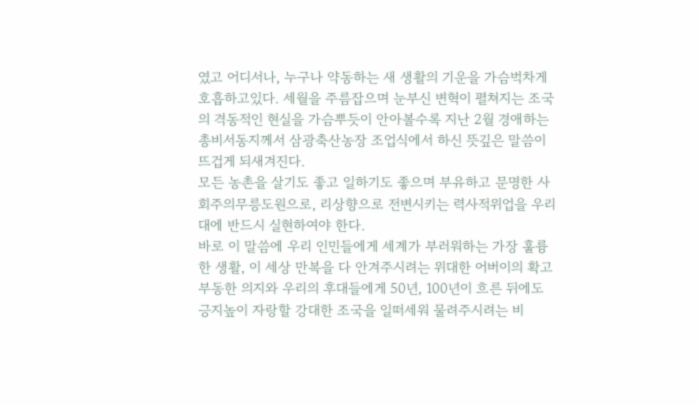였고 어디서나, 누구나 약동하는 새 생활의 기운을 가슴벅차게 호흡하고있다. 세월을 주름잡으며 눈부신 변혁이 펼쳐지는 조국의 격동적인 현실을 가슴뿌듯이 안아볼수록 지난 2월 경애하는 총비서동지께서 삼광축산농장 조업식에서 하신 뜻깊은 말씀이 뜨겁게 되새겨진다.
모든 농촌을 살기도 좋고 일하기도 좋으며 부유하고 문명한 사회주의무릉도원으로, 리상향으로 전변시키는 력사적위업을 우리 대에 반드시 실현하여야 한다.
바로 이 말씀에 우리 인민들에게 세계가 부러워하는 가장 훌륭한 생활, 이 세상 만복을 다 안겨주시려는 위대한 어버이의 확고부동한 의지와 우리의 후대들에게 50년, 100년이 흐른 뒤에도 긍지높이 자랑할 강대한 조국을 일떠세워 물려주시려는 비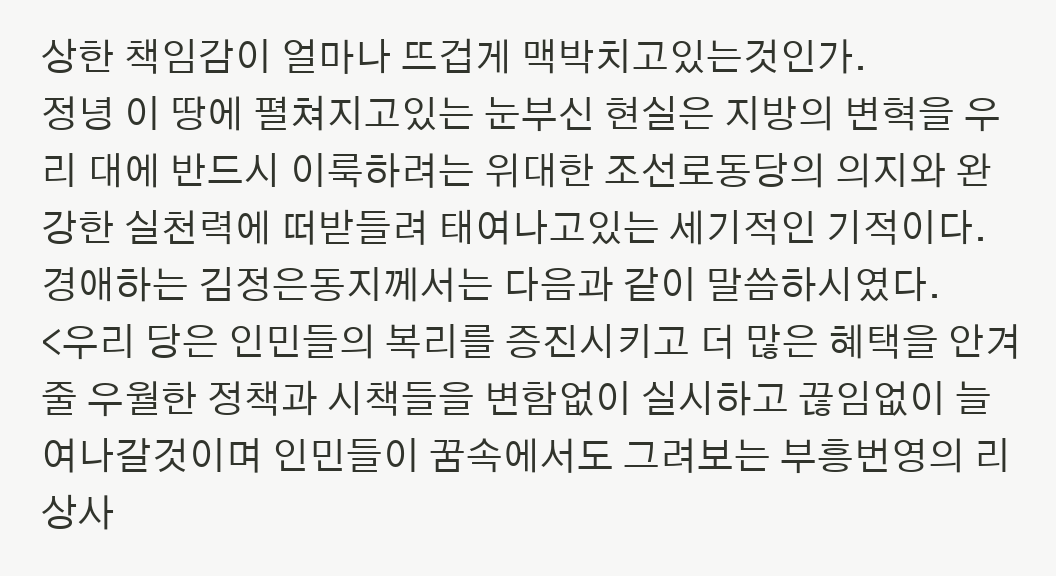상한 책임감이 얼마나 뜨겁게 맥박치고있는것인가.
정녕 이 땅에 펼쳐지고있는 눈부신 현실은 지방의 변혁을 우리 대에 반드시 이룩하려는 위대한 조선로동당의 의지와 완강한 실천력에 떠받들려 태여나고있는 세기적인 기적이다.
경애하는 김정은동지께서는 다음과 같이 말씀하시였다.
<우리 당은 인민들의 복리를 증진시키고 더 많은 혜택을 안겨줄 우월한 정책과 시책들을 변함없이 실시하고 끊임없이 늘여나갈것이며 인민들이 꿈속에서도 그려보는 부흥번영의 리상사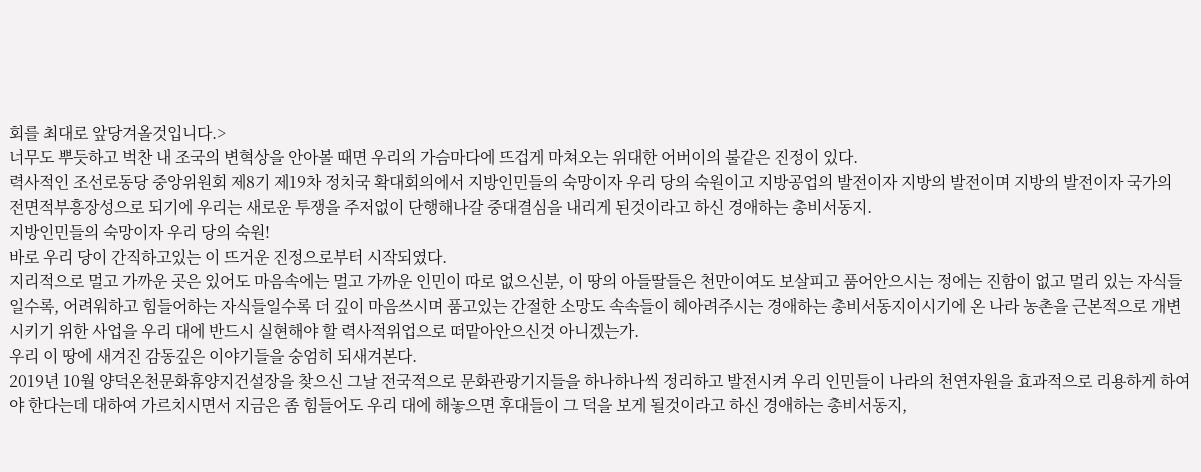회를 최대로 앞당겨올것입니다.>
너무도 뿌듯하고 벅찬 내 조국의 변혁상을 안아볼 때면 우리의 가슴마다에 뜨겁게 마쳐오는 위대한 어버이의 불같은 진정이 있다.
력사적인 조선로동당 중앙위원회 제8기 제19차 정치국 확대회의에서 지방인민들의 숙망이자 우리 당의 숙원이고 지방공업의 발전이자 지방의 발전이며 지방의 발전이자 국가의 전면적부흥장성으로 되기에 우리는 새로운 투쟁을 주저없이 단행해나갈 중대결심을 내리게 된것이라고 하신 경애하는 총비서동지.
지방인민들의 숙망이자 우리 당의 숙원!
바로 우리 당이 간직하고있는 이 뜨거운 진정으로부터 시작되였다.
지리적으로 멀고 가까운 곳은 있어도 마음속에는 멀고 가까운 인민이 따로 없으신분, 이 땅의 아들딸들은 천만이여도 보살피고 품어안으시는 정에는 진함이 없고 멀리 있는 자식들일수록, 어려워하고 힘들어하는 자식들일수록 더 깊이 마음쓰시며 품고있는 간절한 소망도 속속들이 헤아려주시는 경애하는 총비서동지이시기에 온 나라 농촌을 근본적으로 개변시키기 위한 사업을 우리 대에 반드시 실현해야 할 력사적위업으로 떠맡아안으신것 아니겠는가.
우리 이 땅에 새겨진 감동깊은 이야기들을 숭엄히 되새겨본다.
2019년 10월 양덕온천문화휴양지건설장을 찾으신 그날 전국적으로 문화관광기지들을 하나하나씩 정리하고 발전시켜 우리 인민들이 나라의 천연자원을 효과적으로 리용하게 하여야 한다는데 대하여 가르치시면서 지금은 좀 힘들어도 우리 대에 해놓으면 후대들이 그 덕을 보게 될것이라고 하신 경애하는 총비서동지,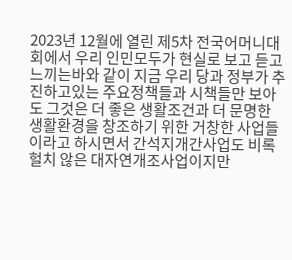2023년 12월에 열린 제5차 전국어머니대회에서 우리 인민모두가 현실로 보고 듣고 느끼는바와 같이 지금 우리 당과 정부가 추진하고있는 주요정책들과 시책들만 보아도 그것은 더 좋은 생활조건과 더 문명한 생활환경을 창조하기 위한 거창한 사업들이라고 하시면서 간석지개간사업도 비록 헐치 않은 대자연개조사업이지만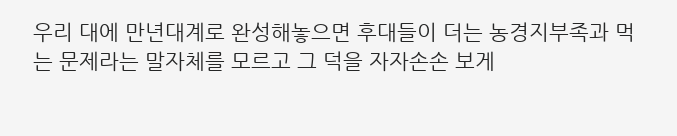우리 대에 만년대계로 완성해놓으면 후대들이 더는 농경지부족과 먹는 문제라는 말자체를 모르고 그 덕을 자자손손 보게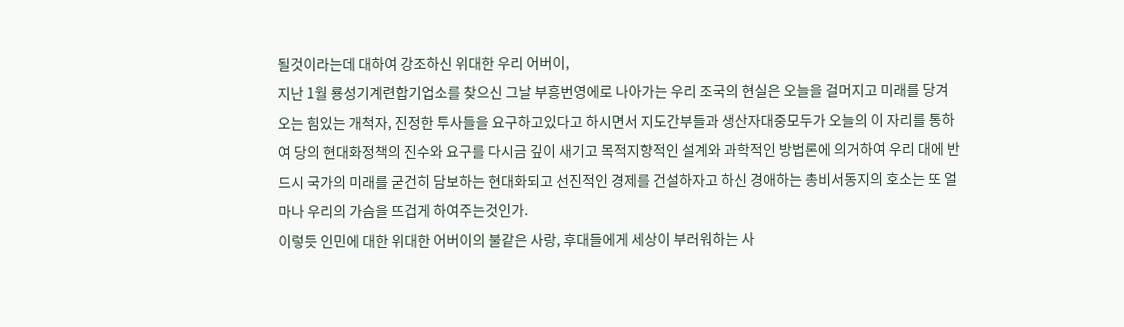될것이라는데 대하여 강조하신 위대한 우리 어버이,
지난 1월 룡성기계련합기업소를 찾으신 그날 부흥번영에로 나아가는 우리 조국의 현실은 오늘을 걸머지고 미래를 당겨오는 힘있는 개척자, 진정한 투사들을 요구하고있다고 하시면서 지도간부들과 생산자대중모두가 오늘의 이 자리를 통하여 당의 현대화정책의 진수와 요구를 다시금 깊이 새기고 목적지향적인 설계와 과학적인 방법론에 의거하여 우리 대에 반드시 국가의 미래를 굳건히 담보하는 현대화되고 선진적인 경제를 건설하자고 하신 경애하는 총비서동지의 호소는 또 얼마나 우리의 가슴을 뜨겁게 하여주는것인가.
이렇듯 인민에 대한 위대한 어버이의 불같은 사랑, 후대들에게 세상이 부러워하는 사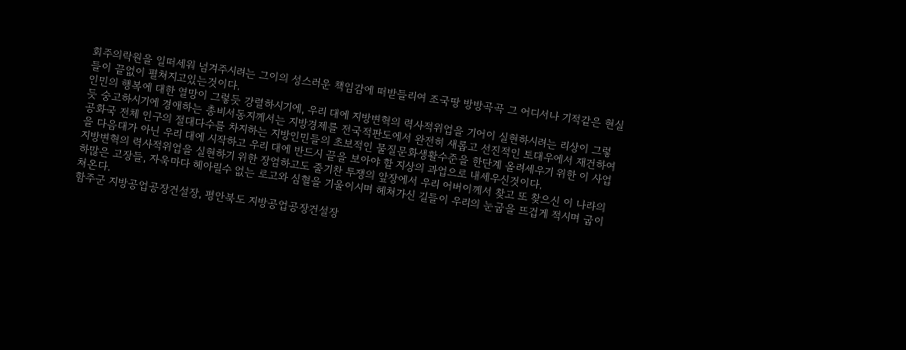회주의락원을 일떠세워 넘겨주시려는 그이의 성스러운 책임감에 떠받들리여 조국땅 방방곡곡 그 어디서나 기적같은 현실들이 끝없이 펼쳐지고있는것이다.
인민의 행복에 대한 열망이 그렇듯 강렬하시기에, 우리 대에 지방변혁의 력사적위업을 기어이 실현하시려는 리상이 그렇듯 숭고하시기에 경애하는 총비서동지께서는 지방경제를 전국적판도에서 완전히 새롭고 선진적인 토대우에서 재건하여 공화국 전체 인구의 절대다수를 차지하는 지방인민들의 초보적인 물질문화생활수준을 한단계 올려세우기 위한 이 사업을 다음대가 아닌 우리 대에 시작하고 우리 대에 반드시 끝을 보아야 할 지상의 과업으로 내세우신것이다.
지방변혁의 력사적위업을 실현하기 위한 장엄하고도 줄기찬 투쟁의 앞장에서 우리 어버이께서 찾고 또 찾으신 이 나라의 하많은 고장들, 자욱마다 헤아릴수 없는 로고와 심혈을 기울이시며 헤쳐가신 길들이 우리의 눈굽을 뜨겁게 적시며 굽이쳐온다.
함주군 지방공업공장건설장, 평안북도 지방공업공장건설장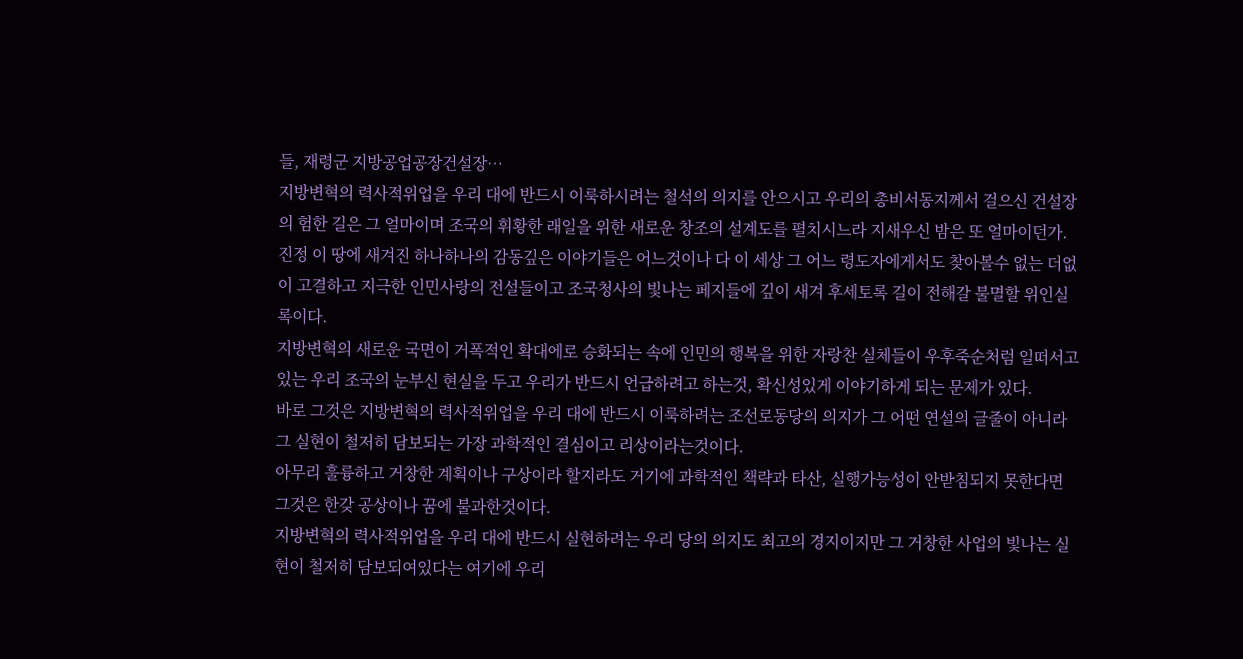들, 재령군 지방공업공장건설장…
지방변혁의 력사적위업을 우리 대에 반드시 이룩하시려는 철석의 의지를 안으시고 우리의 총비서동지께서 걸으신 건설장의 험한 길은 그 얼마이며 조국의 휘황한 래일을 위한 새로운 창조의 설계도를 펼치시느라 지새우신 밤은 또 얼마이던가.
진정 이 땅에 새겨진 하나하나의 감동깊은 이야기들은 어느것이나 다 이 세상 그 어느 령도자에게서도 찾아볼수 없는 더없이 고결하고 지극한 인민사랑의 전설들이고 조국청사의 빛나는 페지들에 깊이 새겨 후세토록 길이 전해갈 불멸할 위인실록이다.
지방변혁의 새로운 국면이 거폭적인 확대에로 승화되는 속에 인민의 행복을 위한 자랑찬 실체들이 우후죽순처럼 일떠서고있는 우리 조국의 눈부신 현실을 두고 우리가 반드시 언급하려고 하는것, 확신성있게 이야기하게 되는 문제가 있다.
바로 그것은 지방변혁의 력사적위업을 우리 대에 반드시 이룩하려는 조선로동당의 의지가 그 어떤 연설의 글줄이 아니라 그 실현이 철저히 담보되는 가장 과학적인 결심이고 리상이라는것이다.
아무리 훌륭하고 거창한 계획이나 구상이라 할지라도 거기에 과학적인 책략과 타산, 실행가능성이 안받침되지 못한다면 그것은 한갖 공상이나 꿈에 불과한것이다.
지방변혁의 력사적위업을 우리 대에 반드시 실현하려는 우리 당의 의지도 최고의 경지이지만 그 거창한 사업의 빛나는 실현이 철저히 담보되여있다는 여기에 우리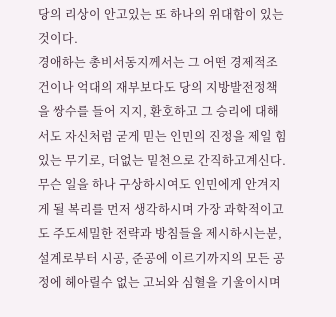당의 리상이 안고있는 또 하나의 위대함이 있는것이다.
경애하는 총비서동지께서는 그 어떤 경제적조건이나 억대의 재부보다도 당의 지방발전정책을 쌍수를 들어 지지, 환호하고 그 승리에 대해서도 자신처럼 굳게 믿는 인민의 진정을 제일 힘있는 무기로, 더없는 밑천으로 간직하고계신다.
무슨 일을 하나 구상하시여도 인민에게 안겨지게 될 복리를 먼저 생각하시며 가장 과학적이고도 주도세밀한 전략과 방침들을 제시하시는분, 설계로부터 시공, 준공에 이르기까지의 모든 공정에 헤아릴수 없는 고뇌와 심혈을 기울이시며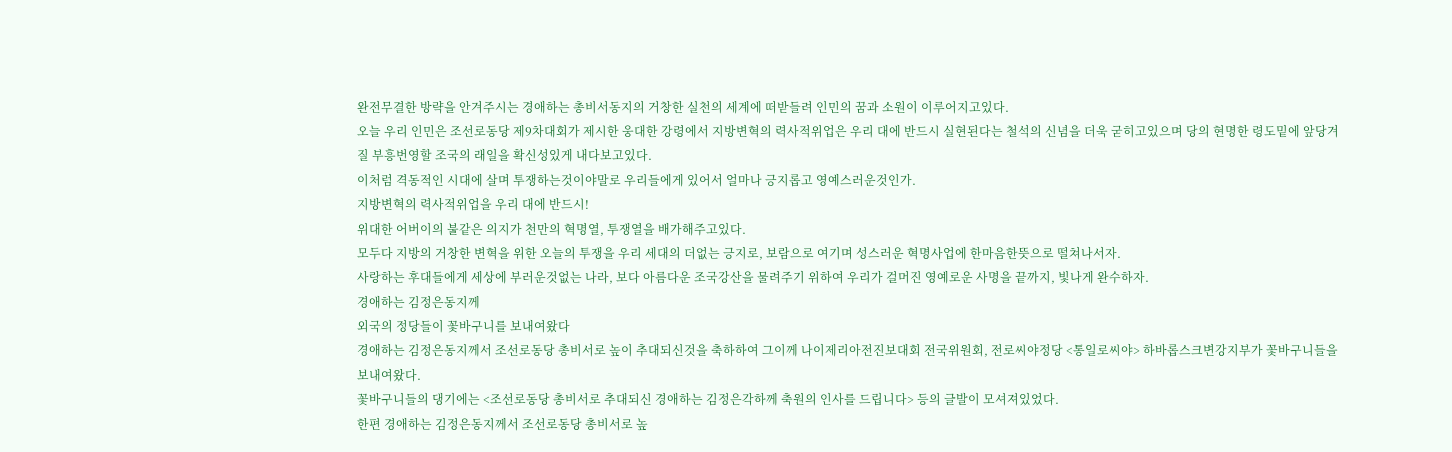완전무결한 방략을 안겨주시는 경애하는 총비서동지의 거창한 실천의 세계에 떠받들려 인민의 꿈과 소원이 이루어지고있다.
오늘 우리 인민은 조선로동당 제9차대회가 제시한 웅대한 강령에서 지방변혁의 력사적위업은 우리 대에 반드시 실현된다는 철석의 신념을 더욱 굳히고있으며 당의 현명한 령도밑에 앞당겨질 부흥번영할 조국의 래일을 확신성있게 내다보고있다.
이처럼 격동적인 시대에 살며 투쟁하는것이야말로 우리들에게 있어서 얼마나 긍지롭고 영예스러운것인가.
지방변혁의 력사적위업을 우리 대에 반드시!
위대한 어버이의 불같은 의지가 천만의 혁명열, 투쟁열을 배가해주고있다.
모두다 지방의 거창한 변혁을 위한 오늘의 투쟁을 우리 세대의 더없는 긍지로, 보람으로 여기며 성스러운 혁명사업에 한마음한뜻으로 떨쳐나서자.
사랑하는 후대들에게 세상에 부러운것없는 나라, 보다 아름다운 조국강산을 물려주기 위하여 우리가 걸머진 영예로운 사명을 끝까지, 빛나게 완수하자.
경애하는 김정은동지께
외국의 정당들이 꽃바구니를 보내여왔다
경애하는 김정은동지께서 조선로동당 총비서로 높이 추대되신것을 축하하여 그이께 나이제리아전진보대회 전국위원회, 전로씨야정당 <통일로씨야> 하바롭스크변강지부가 꽃바구니들을 보내여왔다.
꽃바구니들의 댕기에는 <조선로동당 총비서로 추대되신 경애하는 김정은각하께 축원의 인사를 드립니다> 등의 글발이 모셔져있었다.
한편 경애하는 김정은동지께서 조선로동당 총비서로 높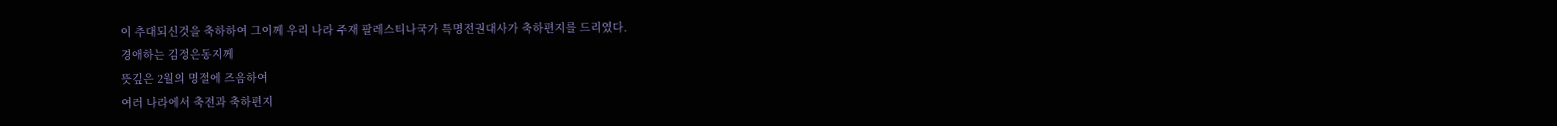이 추대되신것을 축하하여 그이께 우리 나라 주재 팔레스티나국가 특명전권대사가 축하편지를 드리였다.
경애하는 김정은동지께
뜻깊은 2월의 명절에 즈음하여
여러 나라에서 축전과 축하편지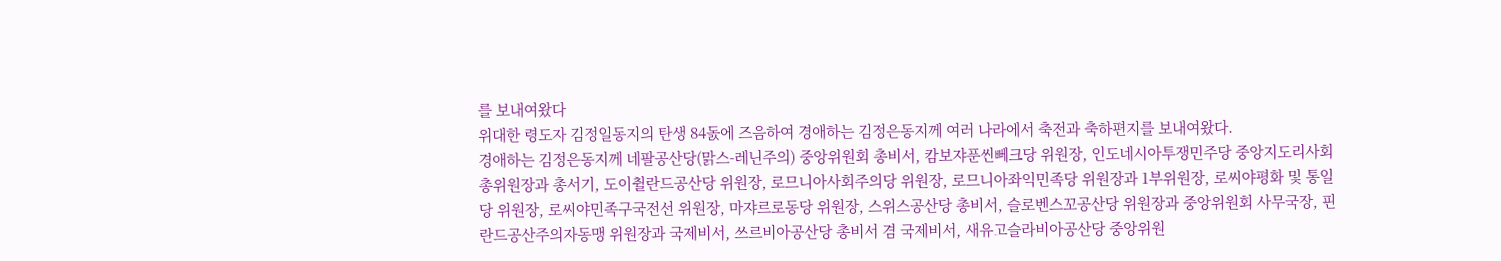를 보내여왔다
위대한 령도자 김정일동지의 탄생 84돐에 즈음하여 경애하는 김정은동지께 여러 나라에서 축전과 축하편지를 보내여왔다.
경애하는 김정은동지께 네팔공산당(맑스-레닌주의) 중앙위원회 총비서, 캄보쟈푼씬뻬크당 위원장, 인도네시아투쟁민주당 중앙지도리사회 총위원장과 총서기, 도이췰란드공산당 위원장, 로므니아사회주의당 위원장, 로므니아좌익민족당 위원장과 1부위원장, 로씨야평화 및 통일당 위원장, 로씨야민족구국전선 위원장, 마쟈르로동당 위원장, 스위스공산당 총비서, 슬로벤스꼬공산당 위원장과 중앙위원회 사무국장, 핀란드공산주의자동맹 위원장과 국제비서, 쓰르비아공산당 총비서 겸 국제비서, 새유고슬라비아공산당 중앙위원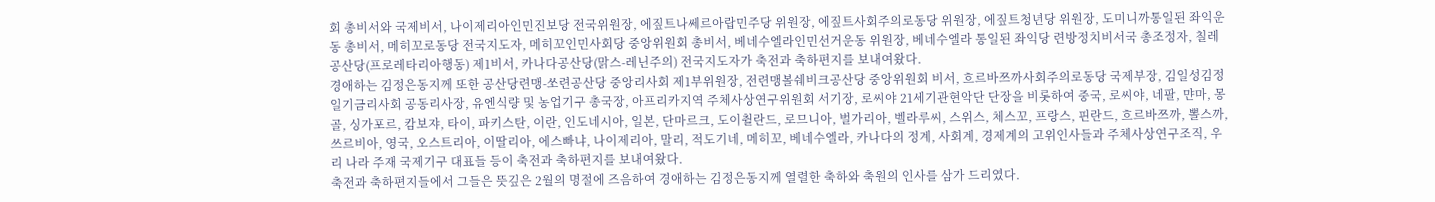회 총비서와 국제비서, 나이제리아인민진보당 전국위원장, 에짚트나쎄르아랍민주당 위원장, 에짚트사회주의로동당 위원장, 에짚트청년당 위원장, 도미니까통일된 좌익운동 총비서, 메히꼬로동당 전국지도자, 메히꼬인민사회당 중앙위원회 총비서, 베네수엘라인민선거운동 위원장, 베네수엘라 통일된 좌익당 련방정치비서국 총조정자, 칠레공산당(프로레타리아행동) 제1비서, 카나다공산당(맑스-레닌주의) 전국지도자가 축전과 축하편지를 보내여왔다.
경애하는 김정은동지께 또한 공산당련맹-쏘련공산당 중앙리사회 제1부위원장, 전련맹볼쉐비크공산당 중앙위원회 비서, 흐르바쯔까사회주의로동당 국제부장, 김일성김정일기금리사회 공동리사장, 유엔식량 및 농업기구 총국장, 아프리카지역 주체사상연구위원회 서기장, 로씨야 21세기관현악단 단장을 비롯하여 중국, 로씨야, 네팔, 먄마, 몽골, 싱가포르, 캄보쟈, 타이, 파키스탄, 이란, 인도네시아, 일본, 단마르크, 도이췰란드, 로므니아, 벌가리아, 벨라루씨, 스위스, 체스꼬, 프랑스, 핀란드, 흐르바쯔까, 뽈스까, 쓰르비아, 영국, 오스트리아, 이딸리아, 에스빠냐, 나이제리아, 말리, 적도기네, 메히꼬, 베네수엘라, 카나다의 정계, 사회계, 경제계의 고위인사들과 주체사상연구조직, 우리 나라 주재 국제기구 대표들 등이 축전과 축하편지를 보내여왔다.
축전과 축하편지들에서 그들은 뜻깊은 2월의 명절에 즈음하여 경애하는 김정은동지께 열렬한 축하와 축원의 인사를 삼가 드리였다.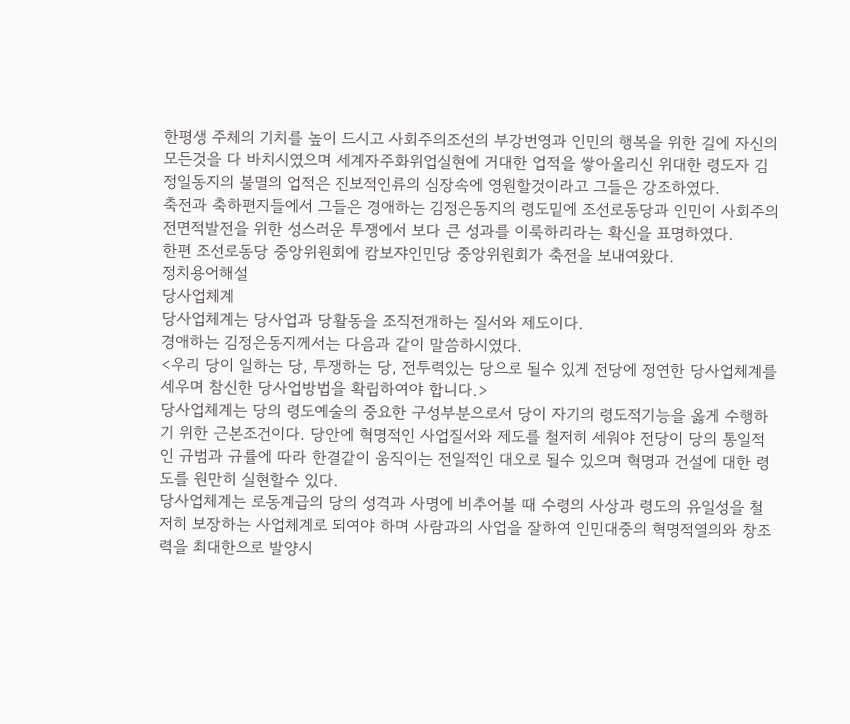한평생 주체의 기치를 높이 드시고 사회주의조선의 부강번영과 인민의 행복을 위한 길에 자신의 모든것을 다 바치시였으며 세계자주화위업실현에 거대한 업적을 쌓아올리신 위대한 령도자 김정일동지의 불멸의 업적은 진보적인류의 심장속에 영원할것이라고 그들은 강조하였다.
축전과 축하편지들에서 그들은 경애하는 김정은동지의 령도밑에 조선로동당과 인민이 사회주의전면적발전을 위한 성스러운 투쟁에서 보다 큰 성과를 이룩하리라는 확신을 표명하였다.
한편 조선로동당 중앙위원회에 캄보쟈인민당 중앙위원회가 축전을 보내여왔다.
정치용어해설
당사업체계
당사업체계는 당사업과 당활동을 조직전개하는 질서와 제도이다.
경애하는 김정은동지께서는 다음과 같이 말씀하시였다.
<우리 당이 일하는 당, 투쟁하는 당, 전투력있는 당으로 될수 있게 전당에 정연한 당사업체계를 세우며 참신한 당사업방법을 확립하여야 합니다.>
당사업체계는 당의 령도예술의 중요한 구성부분으로서 당이 자기의 령도적기능을 옳게 수행하기 위한 근본조건이다. 당안에 혁명적인 사업질서와 제도를 철저히 세워야 전당이 당의 통일적인 규범과 규률에 따라 한결같이 움직이는 전일적인 대오로 될수 있으며 혁명과 건설에 대한 령도를 원만히 실현할수 있다.
당사업체계는 로동계급의 당의 성격과 사명에 비추어볼 때 수령의 사상과 령도의 유일성을 철저히 보장하는 사업체계로 되여야 하며 사람과의 사업을 잘하여 인민대중의 혁명적열의와 창조력을 최대한으로 발양시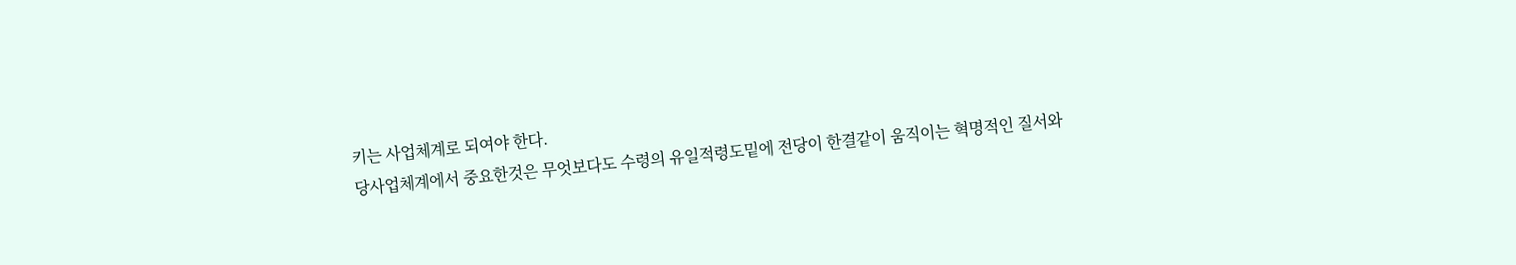키는 사업체계로 되여야 한다.
당사업체계에서 중요한것은 무엇보다도 수령의 유일적령도밑에 전당이 한결같이 움직이는 혁명적인 질서와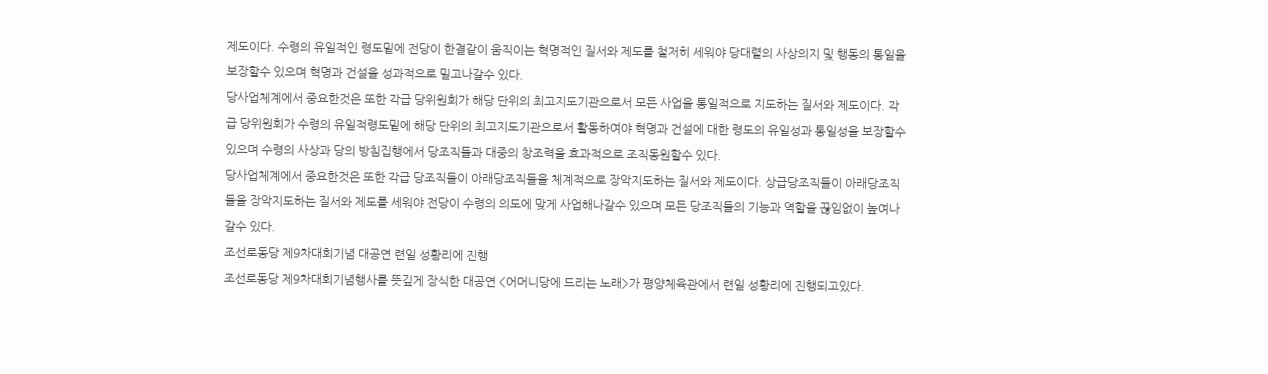제도이다. 수령의 유일적인 령도밑에 전당이 한결같이 움직이는 혁명적인 질서와 제도를 철저히 세워야 당대렬의 사상의지 및 행동의 통일을 보장할수 있으며 혁명과 건설을 성과적으로 밀고나갈수 있다.
당사업체계에서 중요한것은 또한 각급 당위원회가 해당 단위의 최고지도기관으로서 모든 사업을 통일적으로 지도하는 질서와 제도이다. 각급 당위원회가 수령의 유일적령도밑에 해당 단위의 최고지도기관으로서 활동하여야 혁명과 건설에 대한 령도의 유일성과 통일성을 보장할수 있으며 수령의 사상과 당의 방침집행에서 당조직들과 대중의 창조력을 효과적으로 조직동원할수 있다.
당사업체계에서 중요한것은 또한 각급 당조직들이 아래당조직들을 체계적으로 장악지도하는 질서와 제도이다. 상급당조직들이 아래당조직들을 장악지도하는 질서와 제도를 세워야 전당이 수령의 의도에 맞게 사업해나갈수 있으며 모든 당조직들의 기능과 역할을 끊임없이 높여나갈수 있다.
조선로동당 제9차대회기념 대공연 련일 성황리에 진행
조선로동당 제9차대회기념행사를 뜻깊게 장식한 대공연 <어머니당에 드리는 노래>가 평양체육관에서 련일 성황리에 진행되고있다.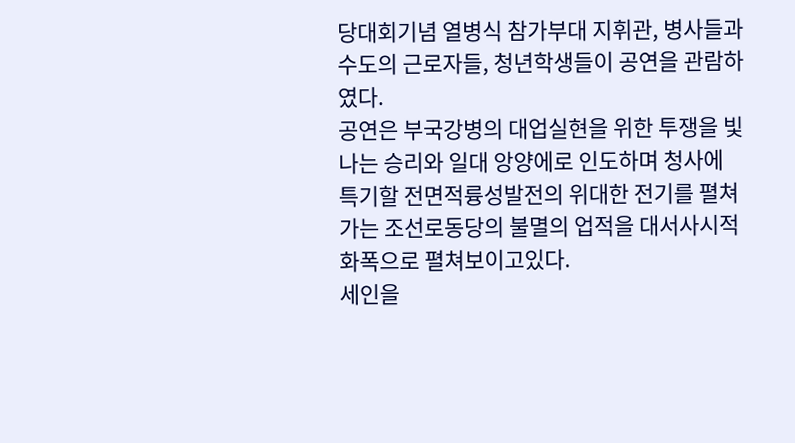당대회기념 열병식 참가부대 지휘관, 병사들과 수도의 근로자들, 청년학생들이 공연을 관람하였다.
공연은 부국강병의 대업실현을 위한 투쟁을 빛나는 승리와 일대 앙양에로 인도하며 청사에 특기할 전면적륭성발전의 위대한 전기를 펼쳐가는 조선로동당의 불멸의 업적을 대서사시적화폭으로 펼쳐보이고있다.
세인을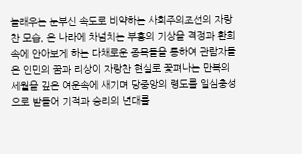놀래우는 눈부신 속도로 비약하는 사회주의조선의 자랑찬 모습, 온 나라에 차넘치는 부흥의 기상을 격정과 환희속에 안아보게 하는 다채로운 종목들을 통하여 관람자들은 인민의 꿈과 리상이 자랑찬 현실로 꽃펴나는 만복의 세월을 깊은 여운속에 새기며 당중앙의 령도를 일심충성으로 받들어 기적과 승리의 년대를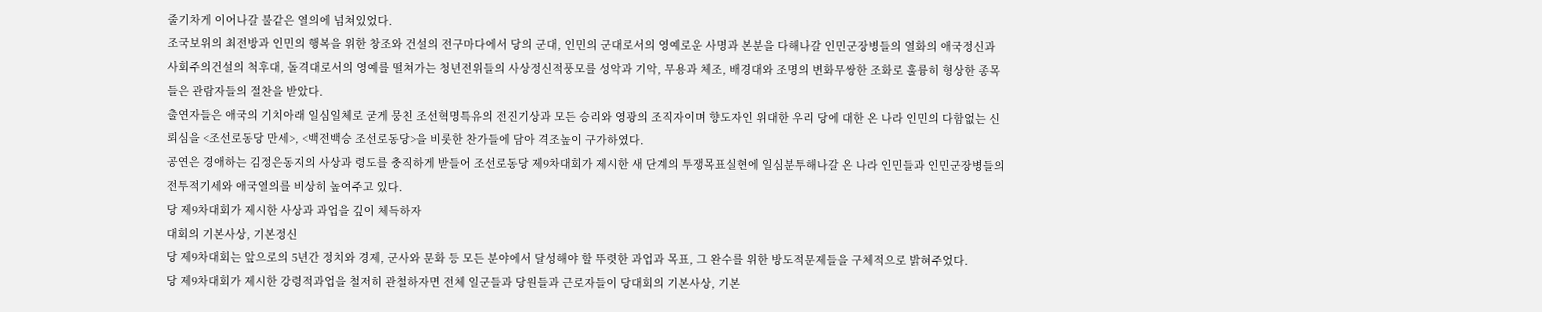줄기차게 이어나갈 불같은 열의에 넘쳐있었다.
조국보위의 최전방과 인민의 행복을 위한 창조와 건설의 전구마다에서 당의 군대, 인민의 군대로서의 영예로운 사명과 본분을 다해나갈 인민군장병들의 열화의 애국정신과 사회주의건설의 척후대, 돌격대로서의 영예를 떨쳐가는 청년전위들의 사상정신적풍모를 성악과 기악, 무용과 체조, 배경대와 조명의 변화무쌍한 조화로 훌륭히 형상한 종목들은 관람자들의 절찬을 받았다.
출연자들은 애국의 기치아래 일심일체로 굳게 뭉친 조선혁명특유의 전진기상과 모든 승리와 영광의 조직자이며 향도자인 위대한 우리 당에 대한 온 나라 인민의 다함없는 신뢰심을 <조선로동당 만세>, <백전백승 조선로동당>을 비롯한 찬가들에 담아 격조높이 구가하였다.
공연은 경애하는 김정은동지의 사상과 령도를 충직하게 받들어 조선로동당 제9차대회가 제시한 새 단계의 투쟁목표실현에 일심분투해나갈 온 나라 인민들과 인민군장병들의 전투적기세와 애국열의를 비상히 높여주고 있다.
당 제9차대회가 제시한 사상과 과업을 깊이 체득하자
대회의 기본사상, 기본정신
당 제9차대회는 앞으로의 5년간 정치와 경제, 군사와 문화 등 모든 분야에서 달성해야 할 뚜렷한 과업과 목표, 그 완수를 위한 방도적문제들을 구체적으로 밝혀주었다.
당 제9차대회가 제시한 강령적과업을 철저히 관철하자면 전체 일군들과 당원들과 근로자들이 당대회의 기본사상, 기본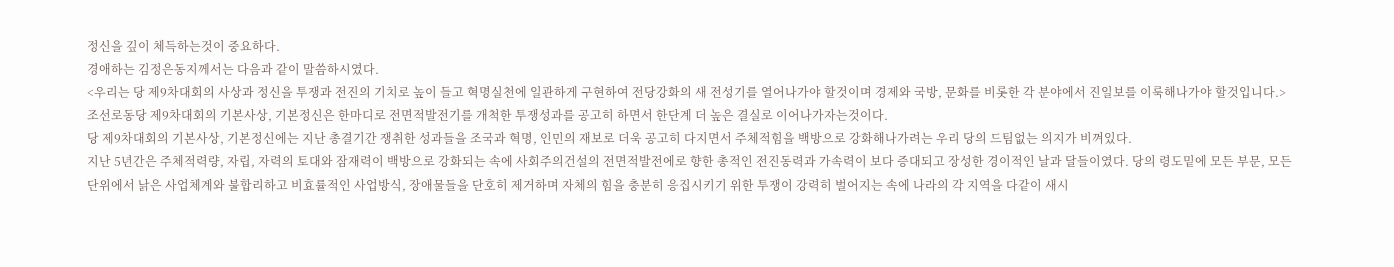정신을 깊이 체득하는것이 중요하다.
경애하는 김정은동지께서는 다음과 같이 말씀하시였다.
<우리는 당 제9차대회의 사상과 정신을 투쟁과 전진의 기치로 높이 들고 혁명실천에 일관하게 구현하여 전당강화의 새 전성기를 열어나가야 할것이며 경제와 국방, 문화를 비롯한 각 분야에서 진일보를 이룩해나가야 할것입니다.>
조선로동당 제9차대회의 기본사상, 기본정신은 한마디로 전면적발전기를 개척한 투쟁성과를 공고히 하면서 한단계 더 높은 결실로 이어나가자는것이다.
당 제9차대회의 기본사상, 기본정신에는 지난 총결기간 쟁취한 성과들을 조국과 혁명, 인민의 재보로 더욱 공고히 다지면서 주체적힘을 백방으로 강화해나가려는 우리 당의 드팀없는 의지가 비껴있다.
지난 5년간은 주체적력량, 자립, 자력의 토대와 잠재력이 백방으로 강화되는 속에 사회주의건설의 전면적발전에로 향한 총적인 전진동력과 가속력이 보다 증대되고 장성한 경이적인 날과 달들이였다. 당의 령도밑에 모든 부문, 모든 단위에서 낡은 사업체계와 불합리하고 비효률적인 사업방식, 장애물들을 단호히 제거하며 자체의 힘을 충분히 응집시키기 위한 투쟁이 강력히 벌어지는 속에 나라의 각 지역을 다같이 새시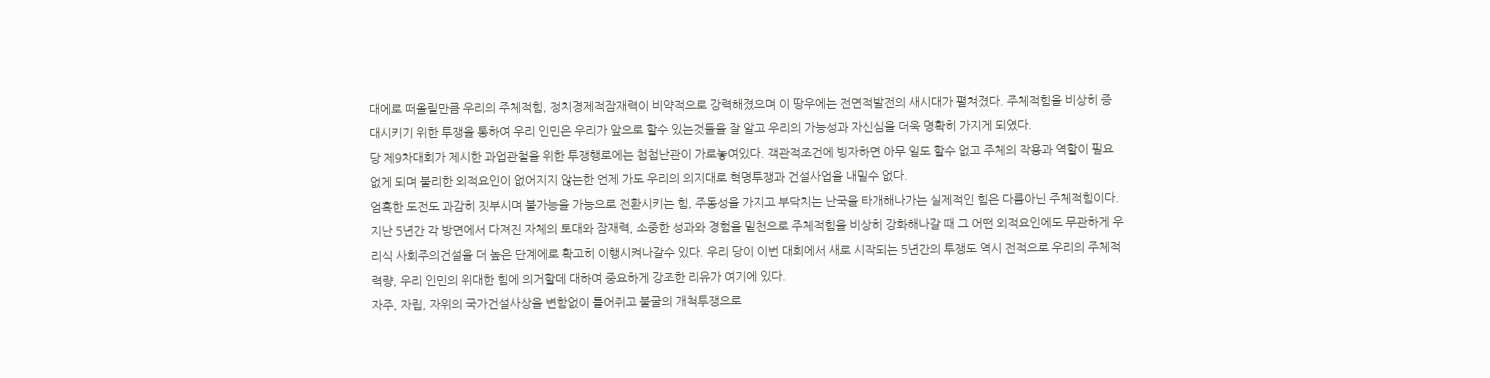대에로 떠올릴만큼 우리의 주체적힘, 정치경제적잠재력이 비약적으로 강력해졌으며 이 땅우에는 전면적발전의 새시대가 펼쳐졌다. 주체적힘을 비상히 증대시키기 위한 투쟁을 통하여 우리 인민은 우리가 앞으로 할수 있는것들을 잘 알고 우리의 가능성과 자신심을 더욱 명확히 가지게 되였다.
당 제9차대회가 제시한 과업관철을 위한 투쟁행로에는 첩첩난관이 가로놓여있다. 객관적조건에 빙자하면 아무 일도 할수 없고 주체의 작용과 역할이 필요없게 되며 불리한 외적요인이 없어지지 않는한 언제 가도 우리의 의지대로 혁명투쟁과 건설사업을 내밀수 없다.
엄혹한 도전도 과감히 짓부시며 불가능을 가능으로 전환시키는 힘, 주동성을 가지고 부닥치는 난국을 타개해나가는 실제적인 힘은 다름아닌 주체적힘이다. 지난 5년간 각 방면에서 다져진 자체의 토대와 잠재력, 소중한 성과와 경험을 밑천으로 주체적힘을 비상히 강화해나갈 때 그 어떤 외적요인에도 무관하게 우리식 사회주의건설을 더 높은 단계에로 확고히 이행시켜나갈수 있다. 우리 당이 이번 대회에서 새로 시작되는 5년간의 투쟁도 역시 전적으로 우리의 주체적력량, 우리 인민의 위대한 힘에 의거할데 대하여 중요하게 강조한 리유가 여기에 있다.
자주, 자립, 자위의 국가건설사상을 변함없이 틀어쥐고 불굴의 개척투쟁으로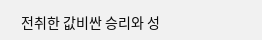전취한 값비싼 승리와 성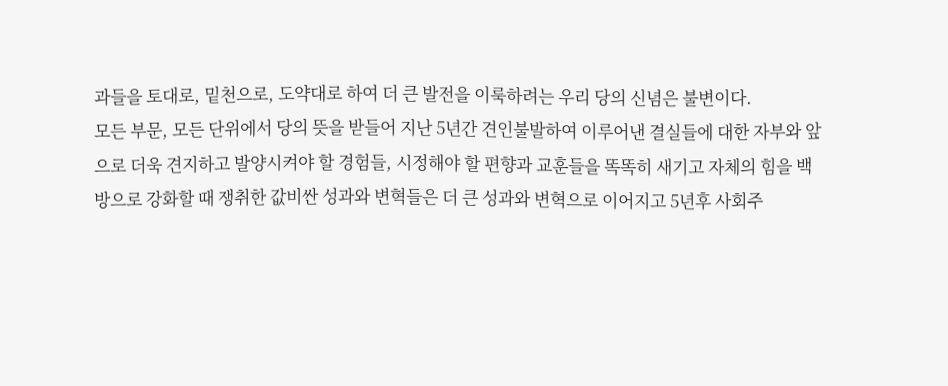과들을 토대로, 밑천으로, 도약대로 하여 더 큰 발전을 이룩하려는 우리 당의 신념은 불변이다.
모든 부문, 모든 단위에서 당의 뜻을 받들어 지난 5년간 견인불발하여 이루어낸 결실들에 대한 자부와 앞으로 더욱 견지하고 발양시켜야 할 경험들, 시정해야 할 편향과 교훈들을 똑똑히 새기고 자체의 힘을 백방으로 강화할 때 쟁취한 값비싼 성과와 변혁들은 더 큰 성과와 변혁으로 이어지고 5년후 사회주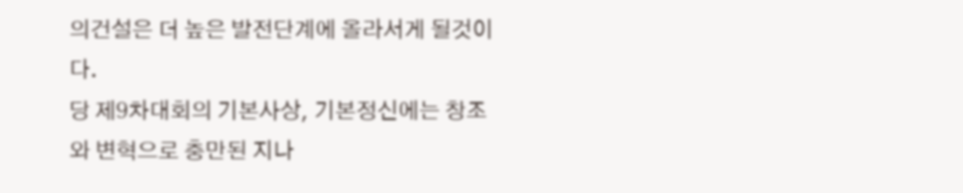의건설은 더 높은 발전단계에 올라서게 될것이다.
당 제9차대회의 기본사상, 기본정신에는 창조와 변혁으로 충만된 지나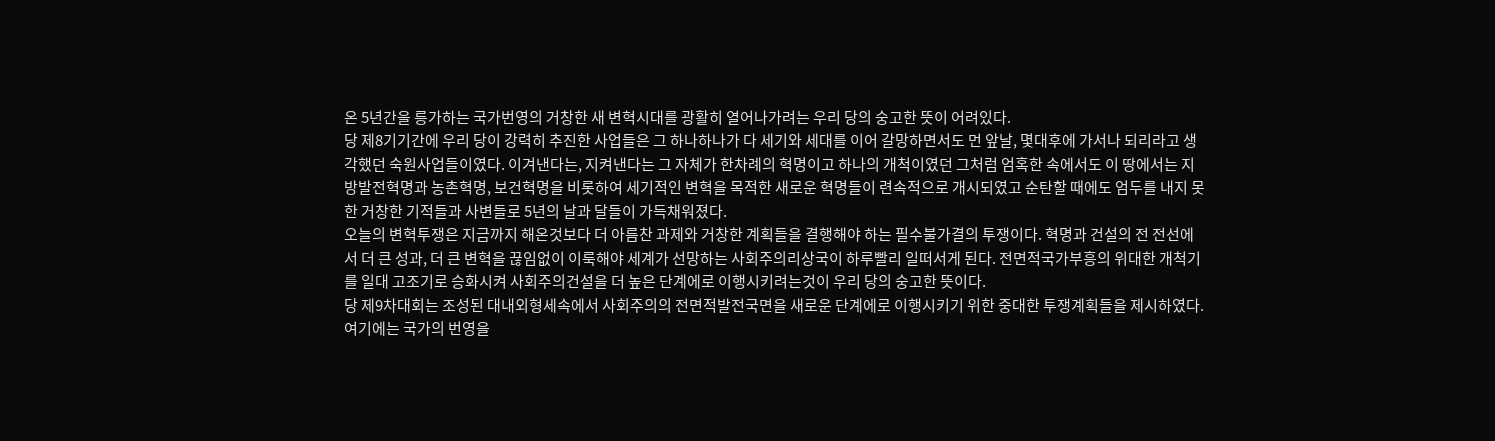온 5년간을 릉가하는 국가번영의 거창한 새 변혁시대를 광활히 열어나가려는 우리 당의 숭고한 뜻이 어려있다.
당 제8기기간에 우리 당이 강력히 추진한 사업들은 그 하나하나가 다 세기와 세대를 이어 갈망하면서도 먼 앞날, 몇대후에 가서나 되리라고 생각했던 숙원사업들이였다. 이겨낸다는, 지켜낸다는 그 자체가 한차례의 혁명이고 하나의 개척이였던 그처럼 엄혹한 속에서도 이 땅에서는 지방발전혁명과 농촌혁명, 보건혁명을 비롯하여 세기적인 변혁을 목적한 새로운 혁명들이 련속적으로 개시되였고 순탄할 때에도 엄두를 내지 못한 거창한 기적들과 사변들로 5년의 날과 달들이 가득채워졌다.
오늘의 변혁투쟁은 지금까지 해온것보다 더 아름찬 과제와 거창한 계획들을 결행해야 하는 필수불가결의 투쟁이다. 혁명과 건설의 전 전선에서 더 큰 성과, 더 큰 변혁을 끊임없이 이룩해야 세계가 선망하는 사회주의리상국이 하루빨리 일떠서게 된다. 전면적국가부흥의 위대한 개척기를 일대 고조기로 승화시켜 사회주의건설을 더 높은 단계에로 이행시키려는것이 우리 당의 숭고한 뜻이다.
당 제9차대회는 조성된 대내외형세속에서 사회주의의 전면적발전국면을 새로운 단계에로 이행시키기 위한 중대한 투쟁계획들을 제시하였다.
여기에는 국가의 번영을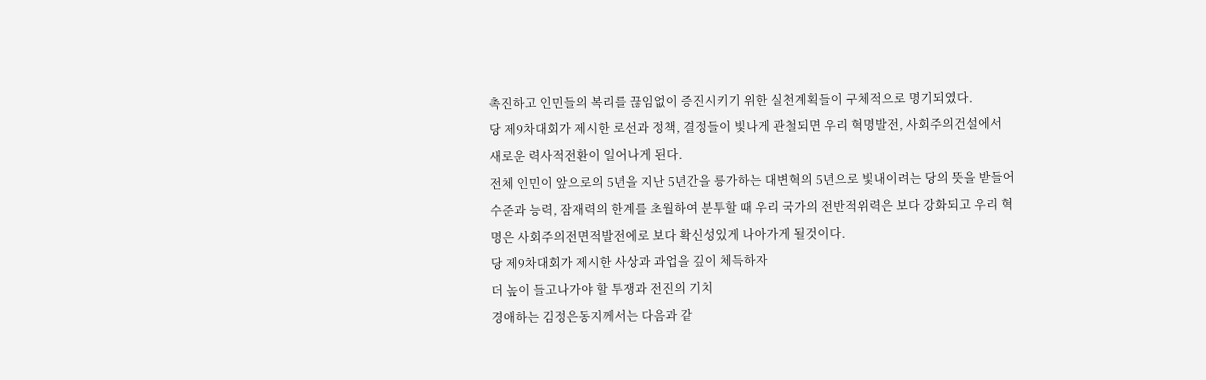촉진하고 인민들의 복리를 끊임없이 증진시키기 위한 실천계획들이 구체적으로 명기되였다.
당 제9차대회가 제시한 로선과 정책, 결정들이 빛나게 관철되면 우리 혁명발전, 사회주의건설에서 새로운 력사적전환이 일어나게 된다.
전체 인민이 앞으로의 5년을 지난 5년간을 릉가하는 대변혁의 5년으로 빛내이려는 당의 뜻을 받들어 수준과 능력, 잠재력의 한계를 초월하여 분투할 때 우리 국가의 전반적위력은 보다 강화되고 우리 혁명은 사회주의전면적발전에로 보다 확신성있게 나아가게 될것이다.
당 제9차대회가 제시한 사상과 과업을 깊이 체득하자
더 높이 들고나가야 할 투쟁과 전진의 기치
경애하는 김정은동지께서는 다음과 같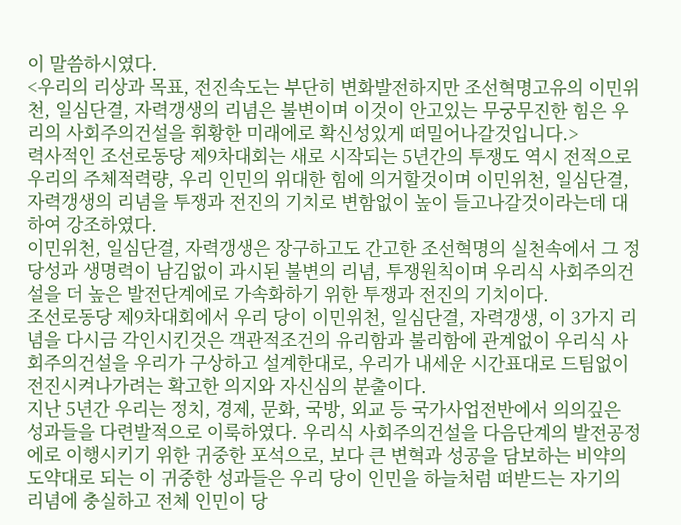이 말씀하시였다.
<우리의 리상과 목표, 전진속도는 부단히 변화발전하지만 조선혁명고유의 이민위천, 일심단결, 자력갱생의 리념은 불변이며 이것이 안고있는 무궁무진한 힘은 우리의 사회주의건설을 휘황한 미래에로 확신성있게 떠밀어나갈것입니다.>
력사적인 조선로동당 제9차대회는 새로 시작되는 5년간의 투쟁도 역시 전적으로 우리의 주체적력량, 우리 인민의 위대한 힘에 의거할것이며 이민위천, 일심단결, 자력갱생의 리념을 투쟁과 전진의 기치로 변함없이 높이 들고나갈것이라는데 대하여 강조하였다.
이민위천, 일심단결, 자력갱생은 장구하고도 간고한 조선혁명의 실천속에서 그 정당성과 생명력이 남김없이 과시된 불변의 리념, 투쟁원칙이며 우리식 사회주의건설을 더 높은 발전단계에로 가속화하기 위한 투쟁과 전진의 기치이다.
조선로동당 제9차대회에서 우리 당이 이민위천, 일심단결, 자력갱생, 이 3가지 리념을 다시금 각인시킨것은 객관적조건의 유리함과 불리함에 관계없이 우리식 사회주의건설을 우리가 구상하고 설계한대로, 우리가 내세운 시간표대로 드팀없이 전진시켜나가려는 확고한 의지와 자신심의 분출이다.
지난 5년간 우리는 정치, 경제, 문화, 국방, 외교 등 국가사업전반에서 의의깊은 성과들을 다련발적으로 이룩하였다. 우리식 사회주의건설을 다음단계의 발전공정에로 이행시키기 위한 귀중한 포석으로, 보다 큰 변혁과 성공을 담보하는 비약의 도약대로 되는 이 귀중한 성과들은 우리 당이 인민을 하늘처럼 떠받드는 자기의 리념에 충실하고 전체 인민이 당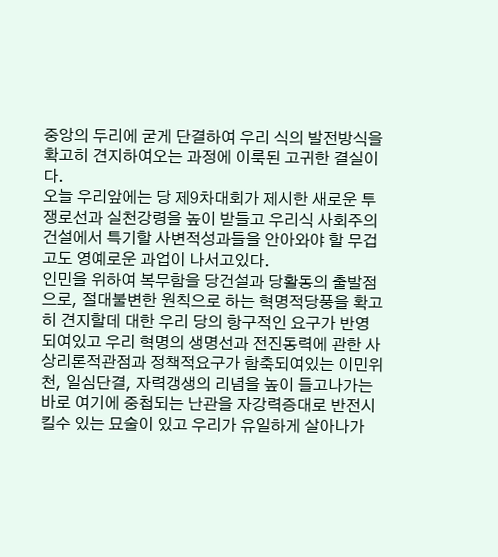중앙의 두리에 굳게 단결하여 우리 식의 발전방식을 확고히 견지하여오는 과정에 이룩된 고귀한 결실이다.
오늘 우리앞에는 당 제9차대회가 제시한 새로운 투쟁로선과 실천강령을 높이 받들고 우리식 사회주의건설에서 특기할 사변적성과들을 안아와야 할 무겁고도 영예로운 과업이 나서고있다.
인민을 위하여 복무함을 당건설과 당활동의 출발점으로, 절대불변한 원칙으로 하는 혁명적당풍을 확고히 견지할데 대한 우리 당의 항구적인 요구가 반영되여있고 우리 혁명의 생명선과 전진동력에 관한 사상리론적관점과 정책적요구가 함축되여있는 이민위천, 일심단결, 자력갱생의 리념을 높이 들고나가는 바로 여기에 중첩되는 난관을 자강력증대로 반전시킬수 있는 묘술이 있고 우리가 유일하게 살아나가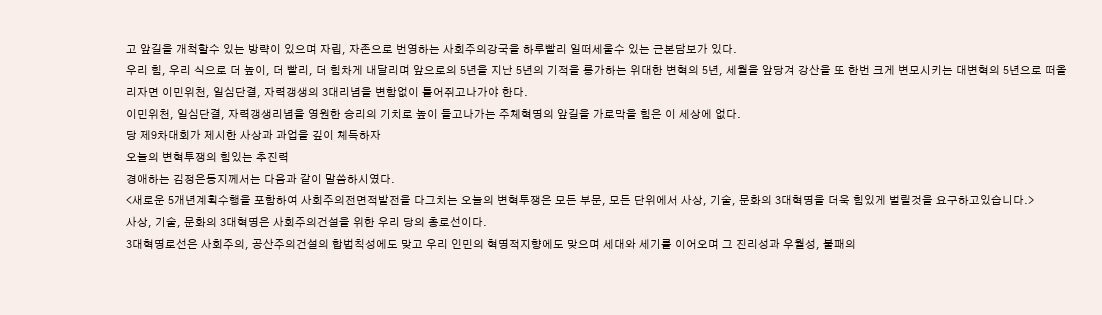고 앞길을 개척할수 있는 방략이 있으며 자립, 자존으로 번영하는 사회주의강국을 하루빨리 일떠세울수 있는 근본담보가 있다.
우리 힘, 우리 식으로 더 높이, 더 빨리, 더 힘차게 내달리며 앞으로의 5년을 지난 5년의 기적을 릉가하는 위대한 변혁의 5년, 세월을 앞당겨 강산을 또 한번 크게 변모시키는 대변혁의 5년으로 떠올리자면 이민위천, 일심단결, 자력갱생의 3대리념을 변함없이 틀어쥐고나가야 한다.
이민위천, 일심단결, 자력갱생리념을 영원한 승리의 기치로 높이 들고나가는 주체혁명의 앞길을 가로막을 힘은 이 세상에 없다.
당 제9차대회가 제시한 사상과 과업을 깊이 체득하자
오늘의 변혁투쟁의 힘있는 추진력
경애하는 김정은동지께서는 다음과 같이 말씀하시였다.
<새로운 5개년계획수행을 포함하여 사회주의전면적발전을 다그치는 오늘의 변혁투쟁은 모든 부문, 모든 단위에서 사상, 기술, 문화의 3대혁명을 더욱 힘있게 벌릴것을 요구하고있습니다.>
사상, 기술, 문화의 3대혁명은 사회주의건설을 위한 우리 당의 총로선이다.
3대혁명로선은 사회주의, 공산주의건설의 합법칙성에도 맞고 우리 인민의 혁명적지향에도 맞으며 세대와 세기를 이어오며 그 진리성과 우월성, 불패의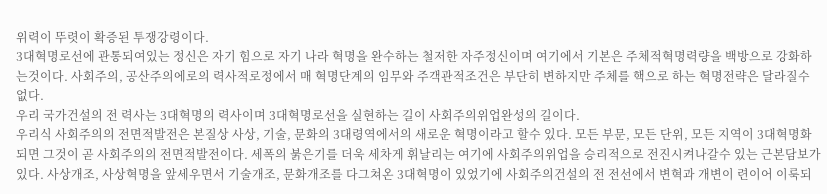위력이 뚜렷이 확증된 투쟁강령이다.
3대혁명로선에 관통되여있는 정신은 자기 힘으로 자기 나라 혁명을 완수하는 철저한 자주정신이며 여기에서 기본은 주체적혁명력량을 백방으로 강화하는것이다. 사회주의, 공산주의에로의 력사적로정에서 매 혁명단계의 임무와 주객관적조건은 부단히 변하지만 주체를 핵으로 하는 혁명전략은 달라질수 없다.
우리 국가건설의 전 력사는 3대혁명의 력사이며 3대혁명로선을 실현하는 길이 사회주의위업완성의 길이다.
우리식 사회주의의 전면적발전은 본질상 사상, 기술, 문화의 3대령역에서의 새로운 혁명이라고 할수 있다. 모든 부문, 모든 단위, 모든 지역이 3대혁명화되면 그것이 곧 사회주의의 전면적발전이다. 세폭의 붉은기를 더욱 세차게 휘날리는 여기에 사회주의위업을 승리적으로 전진시켜나갈수 있는 근본담보가 있다. 사상개조, 사상혁명을 앞세우면서 기술개조, 문화개조를 다그쳐온 3대혁명이 있었기에 사회주의건설의 전 전선에서 변혁과 개변이 련이어 이룩되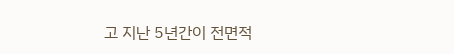고 지난 5년간이 전면적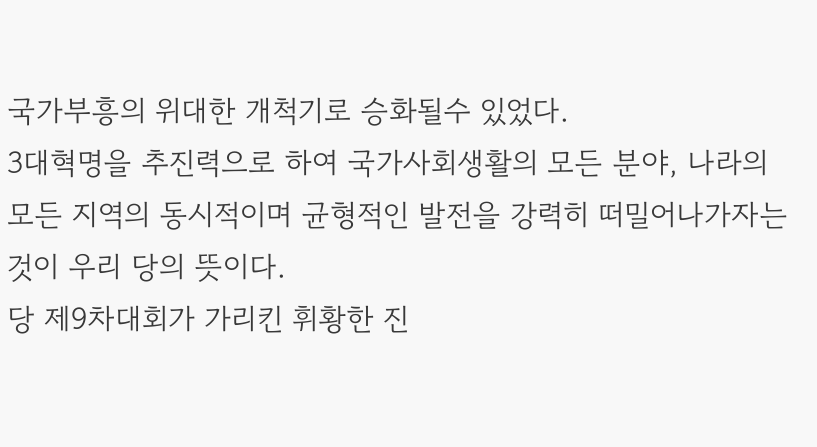국가부흥의 위대한 개척기로 승화될수 있었다.
3대혁명을 추진력으로 하여 국가사회생활의 모든 분야, 나라의 모든 지역의 동시적이며 균형적인 발전을 강력히 떠밀어나가자는것이 우리 당의 뜻이다.
당 제9차대회가 가리킨 휘황한 진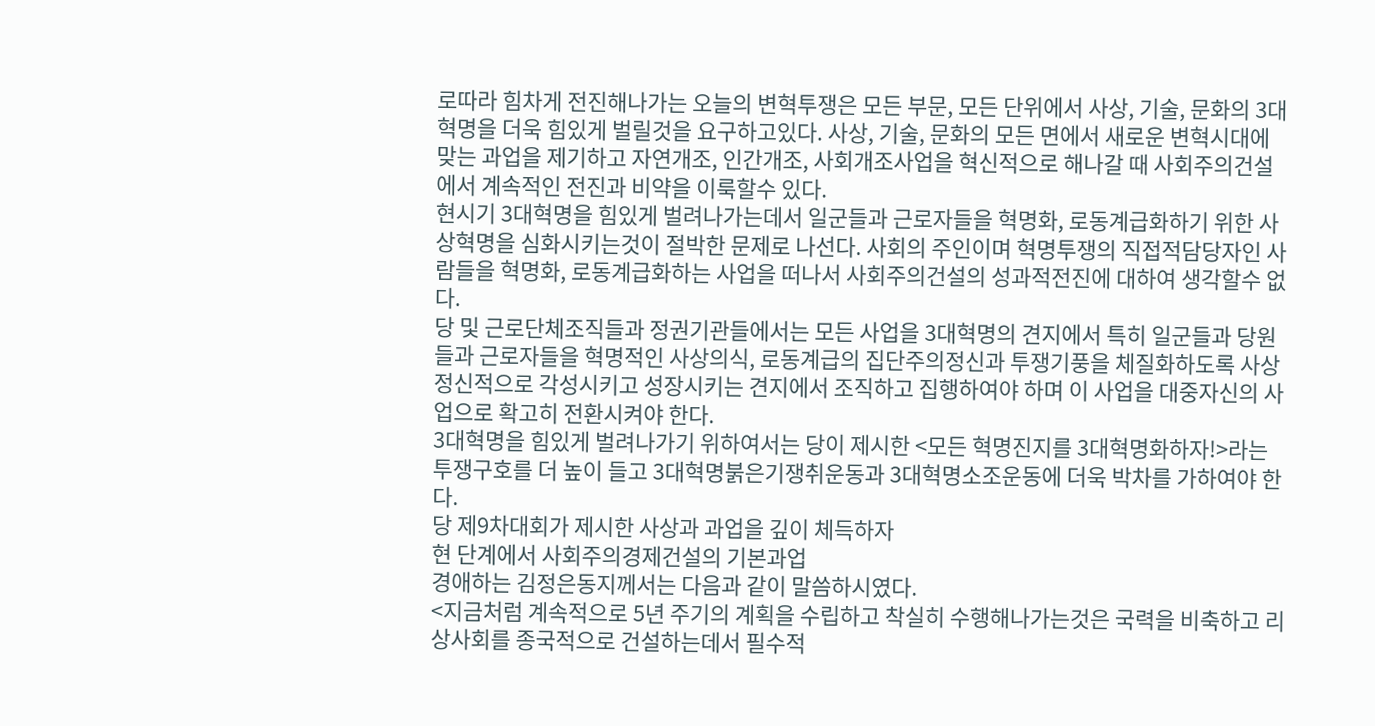로따라 힘차게 전진해나가는 오늘의 변혁투쟁은 모든 부문, 모든 단위에서 사상, 기술, 문화의 3대혁명을 더욱 힘있게 벌릴것을 요구하고있다. 사상, 기술, 문화의 모든 면에서 새로운 변혁시대에 맞는 과업을 제기하고 자연개조, 인간개조, 사회개조사업을 혁신적으로 해나갈 때 사회주의건설에서 계속적인 전진과 비약을 이룩할수 있다.
현시기 3대혁명을 힘있게 벌려나가는데서 일군들과 근로자들을 혁명화, 로동계급화하기 위한 사상혁명을 심화시키는것이 절박한 문제로 나선다. 사회의 주인이며 혁명투쟁의 직접적담당자인 사람들을 혁명화, 로동계급화하는 사업을 떠나서 사회주의건설의 성과적전진에 대하여 생각할수 없다.
당 및 근로단체조직들과 정권기관들에서는 모든 사업을 3대혁명의 견지에서 특히 일군들과 당원들과 근로자들을 혁명적인 사상의식, 로동계급의 집단주의정신과 투쟁기풍을 체질화하도록 사상정신적으로 각성시키고 성장시키는 견지에서 조직하고 집행하여야 하며 이 사업을 대중자신의 사업으로 확고히 전환시켜야 한다.
3대혁명을 힘있게 벌려나가기 위하여서는 당이 제시한 <모든 혁명진지를 3대혁명화하자!>라는 투쟁구호를 더 높이 들고 3대혁명붉은기쟁취운동과 3대혁명소조운동에 더욱 박차를 가하여야 한다.
당 제9차대회가 제시한 사상과 과업을 깊이 체득하자
현 단계에서 사회주의경제건설의 기본과업
경애하는 김정은동지께서는 다음과 같이 말씀하시였다.
<지금처럼 계속적으로 5년 주기의 계획을 수립하고 착실히 수행해나가는것은 국력을 비축하고 리상사회를 종국적으로 건설하는데서 필수적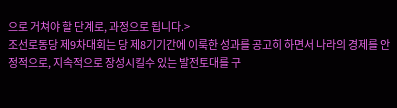으로 거쳐야 할 단계로, 과정으로 됩니다.>
조선로동당 제9차대회는 당 제8기기간에 이룩한 성과를 공고히 하면서 나라의 경제를 안정적으로, 지속적으로 장성시킬수 있는 발전토대를 구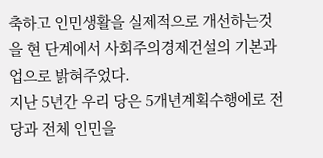축하고 인민생활을 실제적으로 개선하는것을 현 단계에서 사회주의경제건설의 기본과업으로 밝혀주었다.
지난 5년간 우리 당은 5개년계획수행에로 전당과 전체 인민을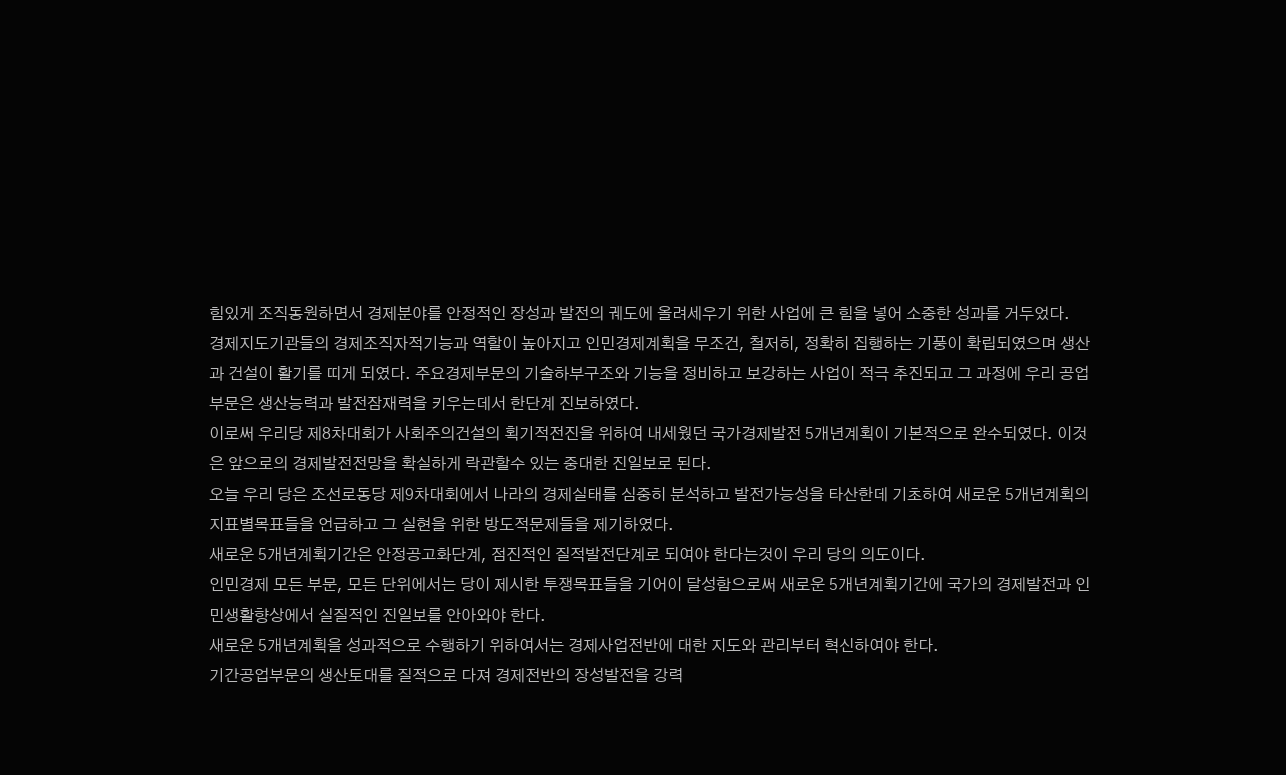힘있게 조직동원하면서 경제분야를 안정적인 장성과 발전의 궤도에 올려세우기 위한 사업에 큰 힘을 넣어 소중한 성과를 거두었다.
경제지도기관들의 경제조직자적기능과 역할이 높아지고 인민경제계획을 무조건, 철저히, 정확히 집행하는 기풍이 확립되였으며 생산과 건설이 활기를 띠게 되였다. 주요경제부문의 기술하부구조와 기능을 정비하고 보강하는 사업이 적극 추진되고 그 과정에 우리 공업부문은 생산능력과 발전잠재력을 키우는데서 한단계 진보하였다.
이로써 우리당 제8차대회가 사회주의건설의 획기적전진을 위하여 내세웠던 국가경제발전 5개년계획이 기본적으로 완수되였다. 이것은 앞으로의 경제발전전망을 확실하게 락관할수 있는 중대한 진일보로 된다.
오늘 우리 당은 조선로동당 제9차대회에서 나라의 경제실태를 심중히 분석하고 발전가능성을 타산한데 기초하여 새로운 5개년계획의 지표별목표들을 언급하고 그 실현을 위한 방도적문제들을 제기하였다.
새로운 5개년계획기간은 안정공고화단계, 점진적인 질적발전단계로 되여야 한다는것이 우리 당의 의도이다.
인민경제 모든 부문, 모든 단위에서는 당이 제시한 투쟁목표들을 기어이 달성함으로써 새로운 5개년계획기간에 국가의 경제발전과 인민생활향상에서 실질적인 진일보를 안아와야 한다.
새로운 5개년계획을 성과적으로 수행하기 위하여서는 경제사업전반에 대한 지도와 관리부터 혁신하여야 한다.
기간공업부문의 생산토대를 질적으로 다져 경제전반의 장성발전을 강력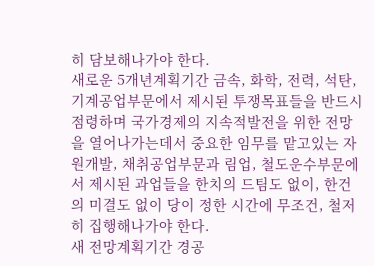히 담보해나가야 한다.
새로운 5개년계획기간 금속, 화학, 전력, 석탄, 기계공업부문에서 제시된 투쟁목표들을 반드시 점령하며 국가경제의 지속적발전을 위한 전망을 열어나가는데서 중요한 임무를 맡고있는 자원개발, 채취공업부문과 림업, 철도운수부문에서 제시된 과업들을 한치의 드팀도 없이, 한건의 미결도 없이 당이 정한 시간에 무조건, 철저히 집행해나가야 한다.
새 전망계획기간 경공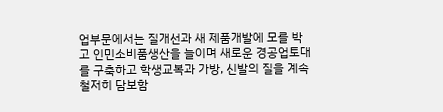업부문에서는 질개선과 새 제품개발에 모를 박고 인민소비품생산을 늘이며 새로운 경공업토대를 구축하고 학생교복과 가방, 신발의 질을 계속 철저히 담보함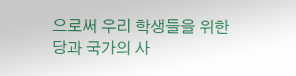으로써 우리 학생들을 위한 당과 국가의 사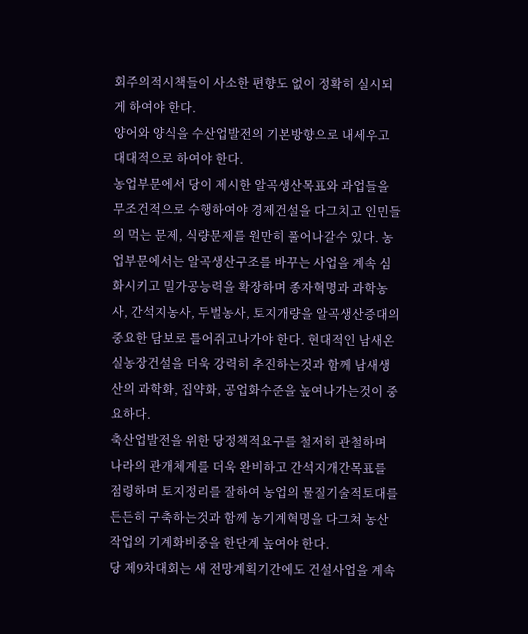회주의적시책들이 사소한 편향도 없이 정확히 실시되게 하여야 한다.
양어와 양식을 수산업발전의 기본방향으로 내세우고 대대적으로 하여야 한다.
농업부문에서 당이 제시한 알곡생산목표와 과업들을 무조건적으로 수행하여야 경제건설을 다그치고 인민들의 먹는 문제, 식량문제를 원만히 풀어나갈수 있다. 농업부문에서는 알곡생산구조를 바꾸는 사업을 계속 심화시키고 밀가공능력을 확장하며 종자혁명과 과학농사, 간석지농사, 두벌농사, 토지개량을 알곡생산증대의 중요한 담보로 틀어쥐고나가야 한다. 현대적인 남새온실농장건설을 더욱 강력히 추진하는것과 함께 남새생산의 과학화, 집약화, 공업화수준을 높여나가는것이 중요하다.
축산업발전을 위한 당정책적요구를 철저히 관철하며 나라의 관개체계를 더욱 완비하고 간석지개간목표를 점령하며 토지정리를 잘하여 농업의 물질기술적토대를 든든히 구축하는것과 함께 농기계혁명을 다그쳐 농산작업의 기계화비중을 한단계 높여야 한다.
당 제9차대회는 새 전망계획기간에도 건설사업을 계속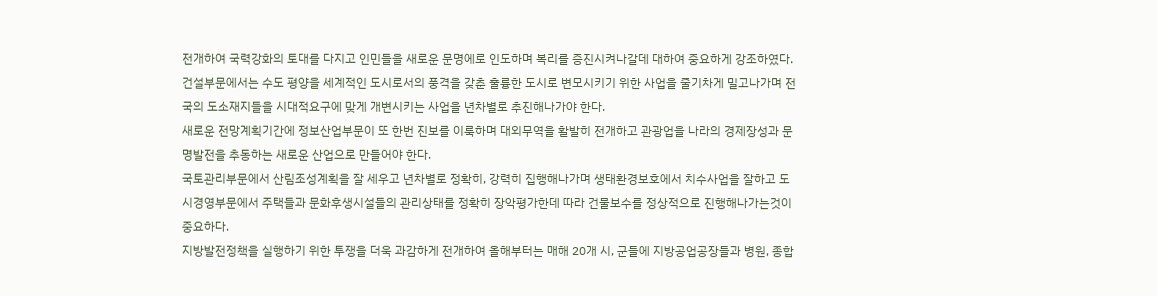전개하여 국력강화의 토대를 다지고 인민들을 새로운 문명에로 인도하며 복리를 증진시켜나갈데 대하여 중요하게 강조하였다.
건설부문에서는 수도 평양을 세계적인 도시로서의 풍격을 갖춘 훌륭한 도시로 변모시키기 위한 사업을 줄기차게 밀고나가며 전국의 도소재지들을 시대적요구에 맞게 개변시키는 사업을 년차별로 추진해나가야 한다.
새로운 전망계획기간에 정보산업부문이 또 한번 진보를 이룩하며 대외무역을 활발히 전개하고 관광업을 나라의 경제장성과 문명발전을 추동하는 새로운 산업으로 만들어야 한다.
국토관리부문에서 산림조성계획을 잘 세우고 년차별로 정확히, 강력히 집행해나가며 생태환경보호에서 치수사업을 잘하고 도시경영부문에서 주택들과 문화후생시설들의 관리상태를 정확히 장악평가한데 따라 건물보수를 정상적으로 진행해나가는것이 중요하다.
지방발전정책을 실행하기 위한 투쟁을 더욱 과감하게 전개하여 올해부터는 매해 20개 시, 군들에 지방공업공장들과 병원, 종합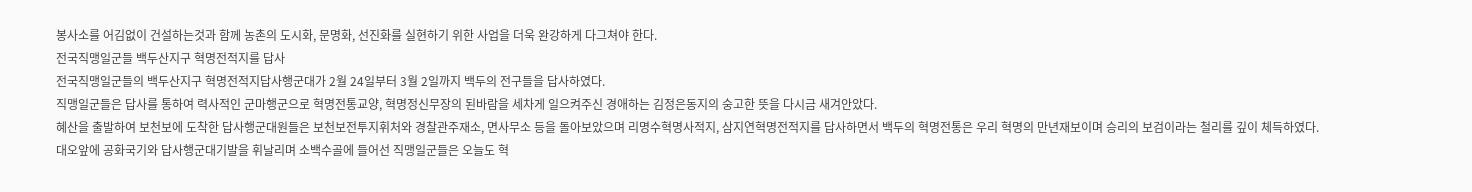봉사소를 어김없이 건설하는것과 함께 농촌의 도시화, 문명화, 선진화를 실현하기 위한 사업을 더욱 완강하게 다그쳐야 한다.
전국직맹일군들 백두산지구 혁명전적지를 답사
전국직맹일군들의 백두산지구 혁명전적지답사행군대가 2월 24일부터 3월 2일까지 백두의 전구들을 답사하였다.
직맹일군들은 답사를 통하여 력사적인 군마행군으로 혁명전통교양, 혁명정신무장의 된바람을 세차게 일으켜주신 경애하는 김정은동지의 숭고한 뜻을 다시금 새겨안았다.
혜산을 출발하여 보천보에 도착한 답사행군대원들은 보천보전투지휘처와 경찰관주재소, 면사무소 등을 돌아보았으며 리명수혁명사적지, 삼지연혁명전적지를 답사하면서 백두의 혁명전통은 우리 혁명의 만년재보이며 승리의 보검이라는 철리를 깊이 체득하였다.
대오앞에 공화국기와 답사행군대기발을 휘날리며 소백수골에 들어선 직맹일군들은 오늘도 혁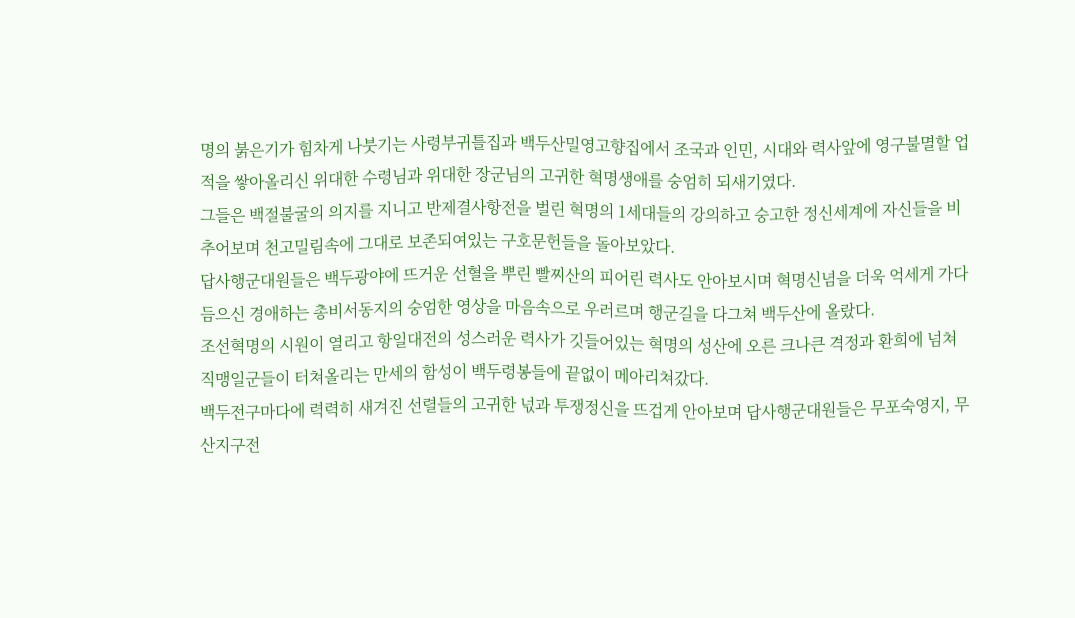명의 붉은기가 힘차게 나붓기는 사령부귀틀집과 백두산밀영고향집에서 조국과 인민, 시대와 력사앞에 영구불멸할 업적을 쌓아올리신 위대한 수령님과 위대한 장군님의 고귀한 혁명생애를 숭엄히 되새기였다.
그들은 백절불굴의 의지를 지니고 반제결사항전을 벌린 혁명의 1세대들의 강의하고 숭고한 정신세계에 자신들을 비추어보며 천고밀림속에 그대로 보존되여있는 구호문헌들을 돌아보았다.
답사행군대원들은 백두광야에 뜨거운 선혈을 뿌린 빨찌산의 피어린 력사도 안아보시며 혁명신념을 더욱 억세게 가다듬으신 경애하는 총비서동지의 숭엄한 영상을 마음속으로 우러르며 행군길을 다그쳐 백두산에 올랐다.
조선혁명의 시원이 열리고 항일대전의 성스러운 력사가 깃들어있는 혁명의 성산에 오른 크나큰 격정과 환희에 넘쳐 직맹일군들이 터쳐올리는 만세의 함성이 백두령봉들에 끝없이 메아리쳐갔다.
백두전구마다에 력력히 새겨진 선렬들의 고귀한 넋과 투쟁정신을 뜨겁게 안아보며 답사행군대원들은 무포숙영지, 무산지구전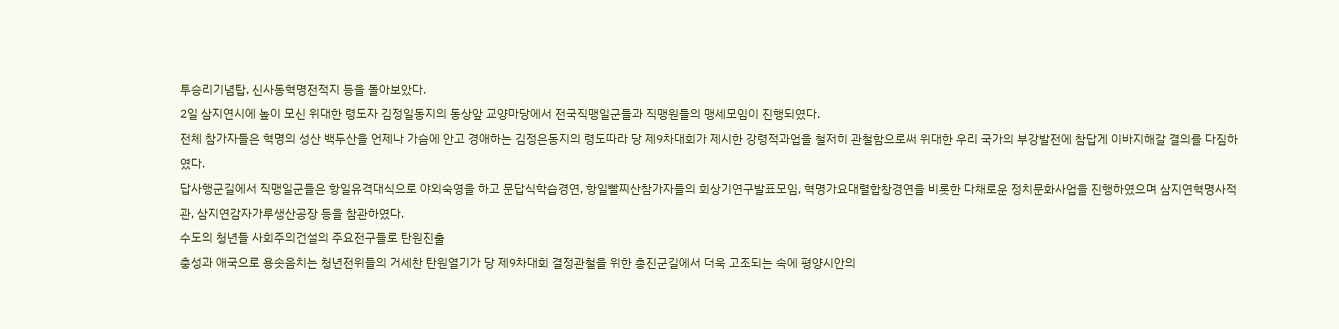투승리기념탑, 신사동혁명전적지 등을 돌아보았다.
2일 삼지연시에 높이 모신 위대한 령도자 김정일동지의 동상앞 교양마당에서 전국직맹일군들과 직맹원들의 맹세모임이 진행되였다.
전체 참가자들은 혁명의 성산 백두산을 언제나 가슴에 안고 경애하는 김정은동지의 령도따라 당 제9차대회가 제시한 강령적과업을 철저히 관철함으로써 위대한 우리 국가의 부강발전에 참답게 이바지해갈 결의를 다짐하였다.
답사행군길에서 직맹일군들은 항일유격대식으로 야외숙영을 하고 문답식학습경연, 항일빨찌산참가자들의 회상기연구발표모임, 혁명가요대렬합창경연을 비롯한 다채로운 정치문화사업을 진행하였으며 삼지연혁명사적관, 삼지연감자가루생산공장 등을 참관하였다.
수도의 청년들 사회주의건설의 주요전구들로 탄원진출
충성과 애국으로 용솟음치는 청년전위들의 거세찬 탄원열기가 당 제9차대회 결정관철을 위한 총진군길에서 더욱 고조되는 속에 평양시안의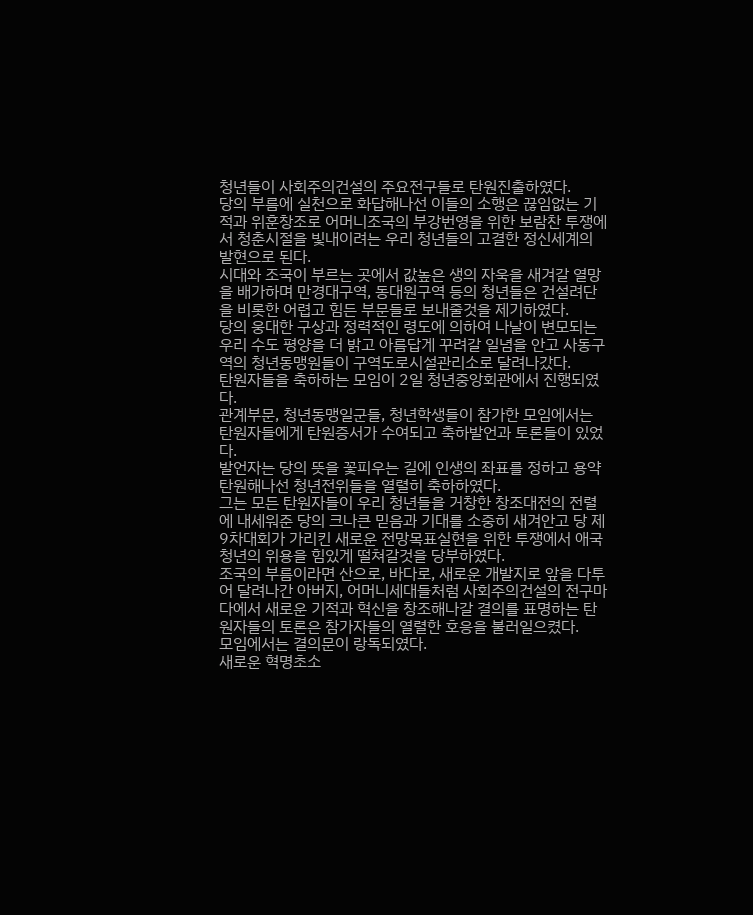청년들이 사회주의건설의 주요전구들로 탄원진출하였다.
당의 부름에 실천으로 화답해나선 이들의 소행은 끊임없는 기적과 위훈창조로 어머니조국의 부강번영을 위한 보람찬 투쟁에서 청춘시절을 빛내이려는 우리 청년들의 고결한 정신세계의 발현으로 된다.
시대와 조국이 부르는 곳에서 값높은 생의 자욱을 새겨갈 열망을 배가하며 만경대구역, 동대원구역 등의 청년들은 건설려단을 비롯한 어렵고 힘든 부문들로 보내줄것을 제기하였다.
당의 웅대한 구상과 정력적인 령도에 의하여 나날이 변모되는 우리 수도 평양을 더 밝고 아름답게 꾸려갈 일념을 안고 사동구역의 청년동맹원들이 구역도로시설관리소로 달려나갔다.
탄원자들을 축하하는 모임이 2일 청년중앙회관에서 진행되였다.
관계부문, 청년동맹일군들, 청년학생들이 참가한 모임에서는 탄원자들에게 탄원증서가 수여되고 축하발언과 토론들이 있었다.
발언자는 당의 뜻을 꽃피우는 길에 인생의 좌표를 정하고 용약 탄원해나선 청년전위들을 열렬히 축하하였다.
그는 모든 탄원자들이 우리 청년들을 거창한 창조대전의 전렬에 내세워준 당의 크나큰 믿음과 기대를 소중히 새겨안고 당 제9차대회가 가리킨 새로운 전망목표실현을 위한 투쟁에서 애국청년의 위용을 힘있게 떨쳐갈것을 당부하였다.
조국의 부름이라면 산으로, 바다로, 새로운 개발지로 앞을 다투어 달려나간 아버지, 어머니세대들처럼 사회주의건설의 전구마다에서 새로운 기적과 혁신을 창조해나갈 결의를 표명하는 탄원자들의 토론은 참가자들의 열렬한 호응을 불러일으켰다.
모임에서는 결의문이 랑독되였다.
새로운 혁명초소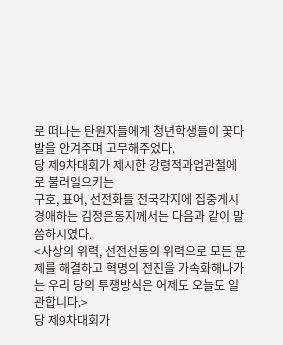로 떠나는 탄원자들에게 청년학생들이 꽃다발을 안겨주며 고무해주었다.
당 제9차대회가 제시한 강령적과업관철에로 불러일으키는
구호, 표어, 선전화들 전국각지에 집중게시
경애하는 김정은동지께서는 다음과 같이 말씀하시였다.
<사상의 위력, 선전선동의 위력으로 모든 문제를 해결하고 혁명의 전진을 가속화해나가는 우리 당의 투쟁방식은 어제도 오늘도 일관합니다.>
당 제9차대회가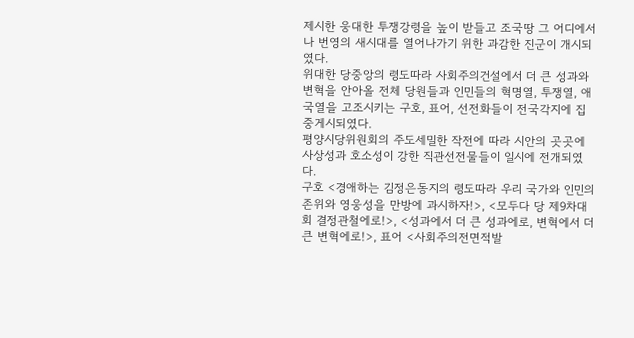제시한 웅대한 투쟁강령을 높이 받들고 조국땅 그 어디에서나 번영의 새시대를 열어나가기 위한 과감한 진군이 개시되였다.
위대한 당중앙의 령도따라 사회주의건설에서 더 큰 성과와 변혁을 안아올 전체 당원들과 인민들의 혁명열, 투쟁열, 애국열을 고조시키는 구호, 표어, 선전화들이 전국각지에 집중게시되였다.
평양시당위원회의 주도세밀한 작전에 따라 시안의 곳곳에 사상성과 호소성이 강한 직관선전물들이 일시에 전개되였다.
구호 <경애하는 김정은동지의 령도따라 우리 국가와 인민의 존위와 영웅성을 만방에 과시하자!>, <모두다 당 제9차대회 결정관철에로!>, <성과에서 더 큰 성과에로, 변혁에서 더 큰 변혁에로!>, 표어 <사회주의전면적발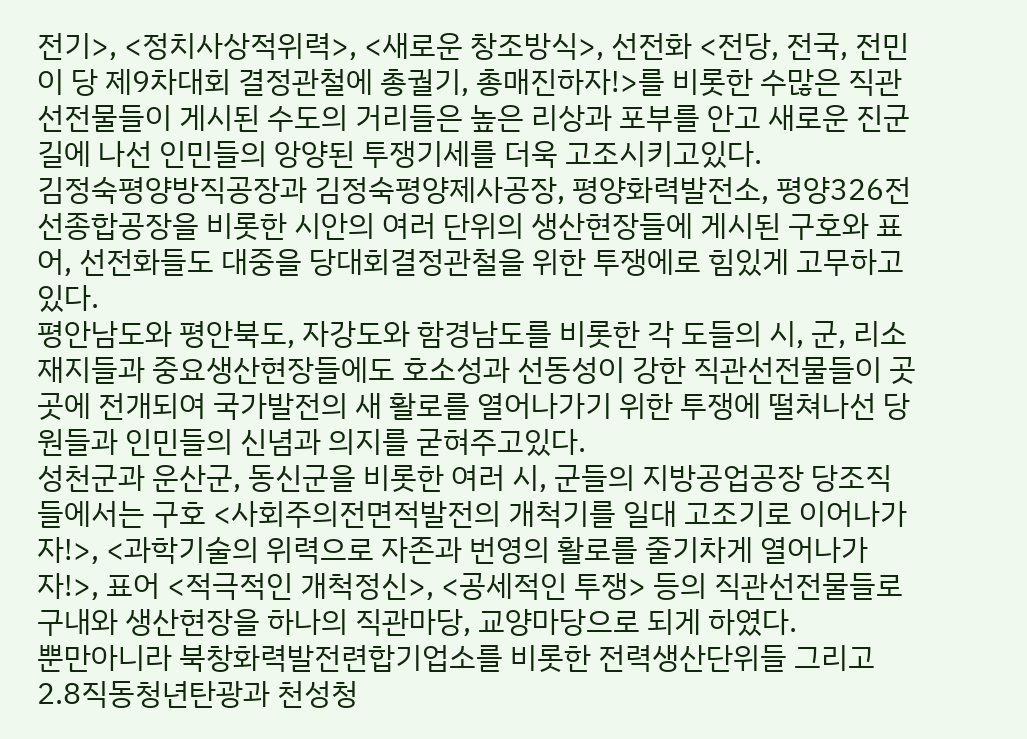전기>, <정치사상적위력>, <새로운 창조방식>, 선전화 <전당, 전국, 전민이 당 제9차대회 결정관철에 총궐기, 총매진하자!>를 비롯한 수많은 직관선전물들이 게시된 수도의 거리들은 높은 리상과 포부를 안고 새로운 진군길에 나선 인민들의 앙양된 투쟁기세를 더욱 고조시키고있다.
김정숙평양방직공장과 김정숙평양제사공장, 평양화력발전소, 평양326전선종합공장을 비롯한 시안의 여러 단위의 생산현장들에 게시된 구호와 표어, 선전화들도 대중을 당대회결정관철을 위한 투쟁에로 힘있게 고무하고있다.
평안남도와 평안북도, 자강도와 함경남도를 비롯한 각 도들의 시, 군, 리소재지들과 중요생산현장들에도 호소성과 선동성이 강한 직관선전물들이 곳곳에 전개되여 국가발전의 새 활로를 열어나가기 위한 투쟁에 떨쳐나선 당원들과 인민들의 신념과 의지를 굳혀주고있다.
성천군과 운산군, 동신군을 비롯한 여러 시, 군들의 지방공업공장 당조직들에서는 구호 <사회주의전면적발전의 개척기를 일대 고조기로 이어나가자!>, <과학기술의 위력으로 자존과 번영의 활로를 줄기차게 열어나가자!>, 표어 <적극적인 개척정신>, <공세적인 투쟁> 등의 직관선전물들로 구내와 생산현장을 하나의 직관마당, 교양마당으로 되게 하였다.
뿐만아니라 북창화력발전련합기업소를 비롯한 전력생산단위들 그리고 2.8직동청년탄광과 천성청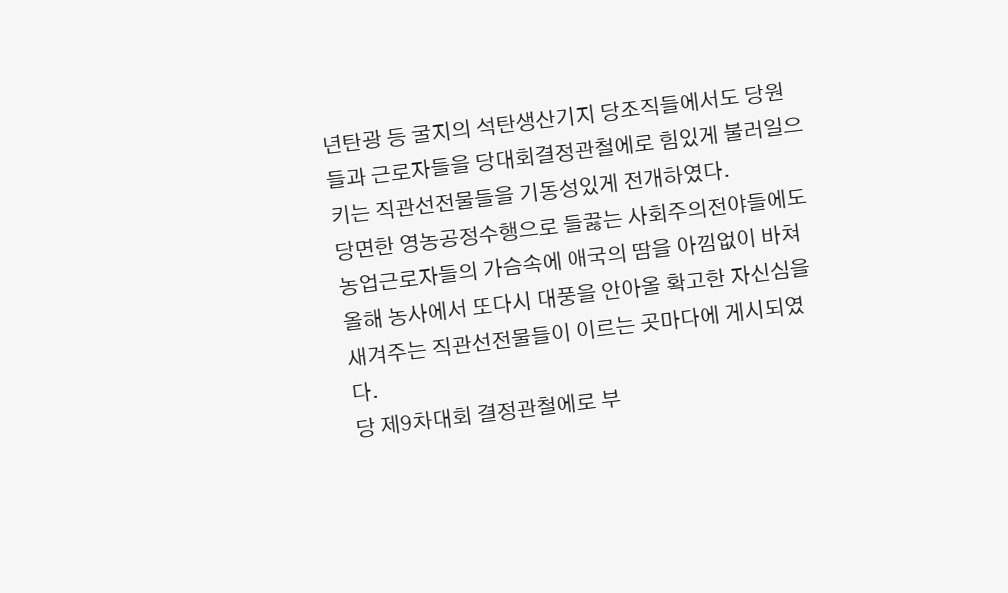년탄광 등 굴지의 석탄생산기지 당조직들에서도 당원들과 근로자들을 당대회결정관철에로 힘있게 불러일으키는 직관선전물들을 기동성있게 전개하였다.
당면한 영농공정수행으로 들끓는 사회주의전야들에도 농업근로자들의 가슴속에 애국의 땀을 아낌없이 바쳐 올해 농사에서 또다시 대풍을 안아올 확고한 자신심을 새겨주는 직관선전물들이 이르는 곳마다에 게시되였다.
당 제9차대회 결정관철에로 부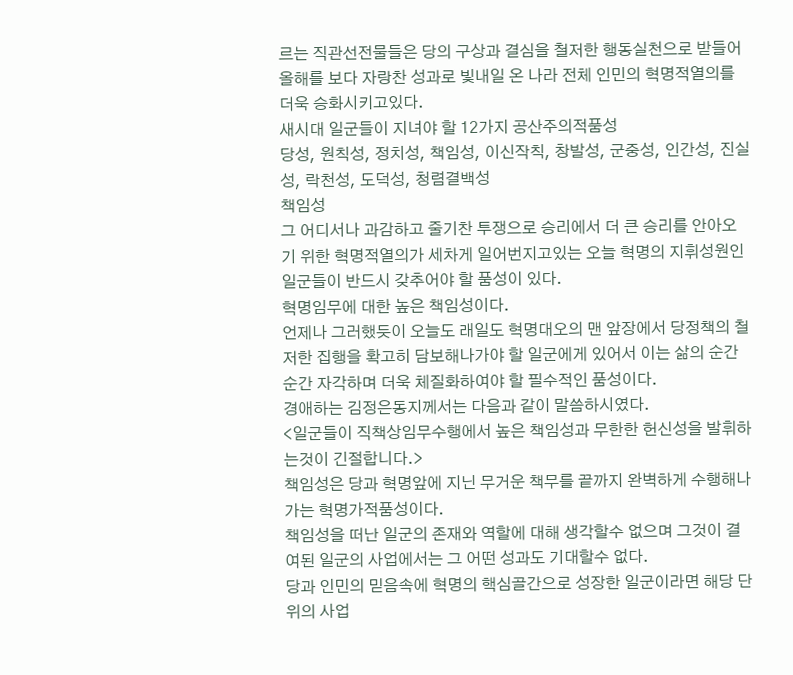르는 직관선전물들은 당의 구상과 결심을 철저한 행동실천으로 받들어 올해를 보다 자랑찬 성과로 빛내일 온 나라 전체 인민의 혁명적열의를 더욱 승화시키고있다.
새시대 일군들이 지녀야 할 12가지 공산주의적품성
당성, 원칙성, 정치성, 책임성, 이신작칙, 창발성, 군중성, 인간성, 진실성, 락천성, 도덕성, 청렴결백성
책임성
그 어디서나 과감하고 줄기찬 투쟁으로 승리에서 더 큰 승리를 안아오기 위한 혁명적열의가 세차게 일어번지고있는 오늘 혁명의 지휘성원인 일군들이 반드시 갖추어야 할 품성이 있다.
혁명임무에 대한 높은 책임성이다.
언제나 그러했듯이 오늘도 래일도 혁명대오의 맨 앞장에서 당정책의 철저한 집행을 확고히 담보해나가야 할 일군에게 있어서 이는 삶의 순간순간 자각하며 더욱 체질화하여야 할 필수적인 품성이다.
경애하는 김정은동지께서는 다음과 같이 말씀하시였다.
<일군들이 직책상임무수행에서 높은 책임성과 무한한 헌신성을 발휘하는것이 긴절합니다.>
책임성은 당과 혁명앞에 지닌 무거운 책무를 끝까지 완벽하게 수행해나가는 혁명가적품성이다.
책임성을 떠난 일군의 존재와 역할에 대해 생각할수 없으며 그것이 결여된 일군의 사업에서는 그 어떤 성과도 기대할수 없다.
당과 인민의 믿음속에 혁명의 핵심골간으로 성장한 일군이라면 해당 단위의 사업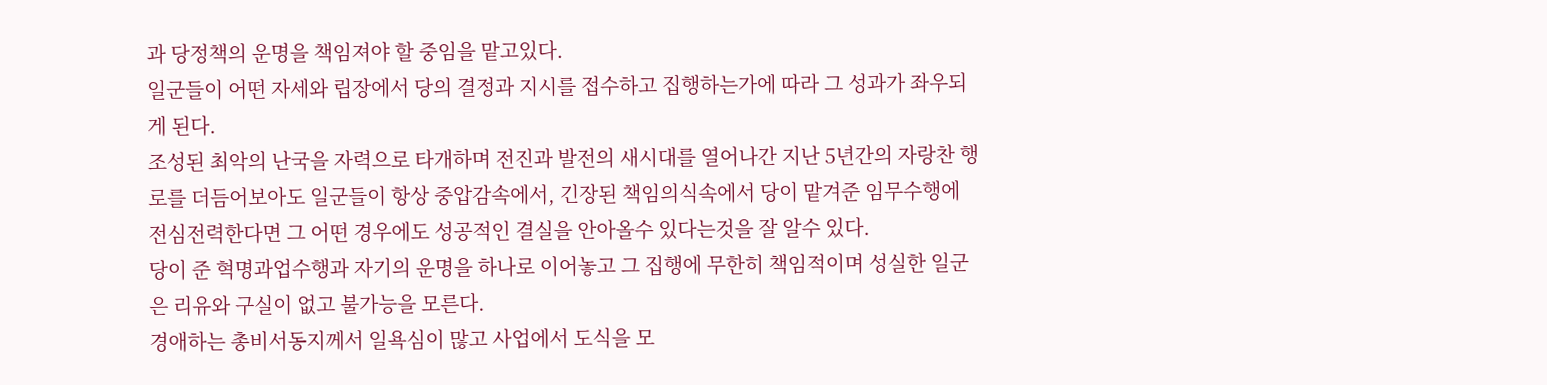과 당정책의 운명을 책임져야 할 중임을 맡고있다.
일군들이 어떤 자세와 립장에서 당의 결정과 지시를 접수하고 집행하는가에 따라 그 성과가 좌우되게 된다.
조성된 최악의 난국을 자력으로 타개하며 전진과 발전의 새시대를 열어나간 지난 5년간의 자랑찬 행로를 더듬어보아도 일군들이 항상 중압감속에서, 긴장된 책임의식속에서 당이 맡겨준 임무수행에 전심전력한다면 그 어떤 경우에도 성공적인 결실을 안아올수 있다는것을 잘 알수 있다.
당이 준 혁명과업수행과 자기의 운명을 하나로 이어놓고 그 집행에 무한히 책임적이며 성실한 일군은 리유와 구실이 없고 불가능을 모른다.
경애하는 총비서동지께서 일욕심이 많고 사업에서 도식을 모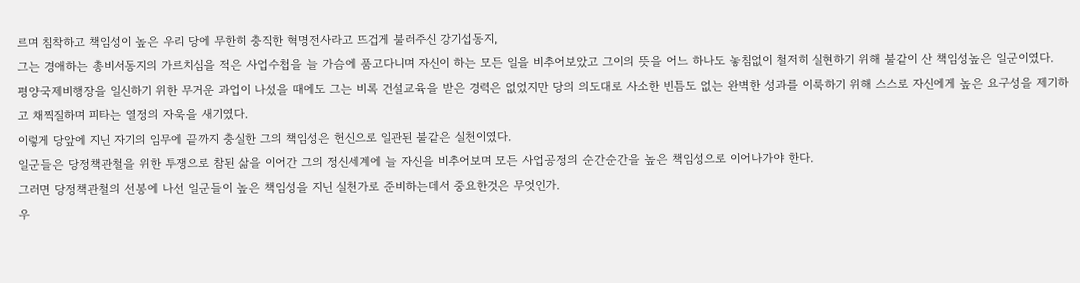르며 침착하고 책임성이 높은 우리 당에 무한히 충직한 혁명전사라고 뜨겁게 불러주신 강기섭동지,
그는 경애하는 총비서동지의 가르치심을 적은 사업수첩을 늘 가슴에 품고다니며 자신이 하는 모든 일을 비추어보았고 그이의 뜻을 어느 하나도 놓침없이 철저히 실현하기 위해 불같이 산 책임성높은 일군이였다.
평양국제비행장을 일신하기 위한 무거운 과업이 나섰을 때에도 그는 비록 건설교육을 받은 경력은 없었지만 당의 의도대로 사소한 빈틈도 없는 완벽한 성과를 이룩하기 위해 스스로 자신에게 높은 요구성을 제기하고 채찍질하며 피타는 열정의 자욱을 새기였다.
이렇게 당앞에 지닌 자기의 임무에 끝까지 충실한 그의 책임성은 헌신으로 일관된 불같은 실천이였다.
일군들은 당정책관철을 위한 투쟁으로 참된 삶을 이어간 그의 정신세계에 늘 자신을 비추어보며 모든 사업공정의 순간순간을 높은 책임성으로 이어나가야 한다.
그러면 당정책관철의 선봉에 나선 일군들이 높은 책임성을 지닌 실천가로 준비하는데서 중요한것은 무엇인가.
우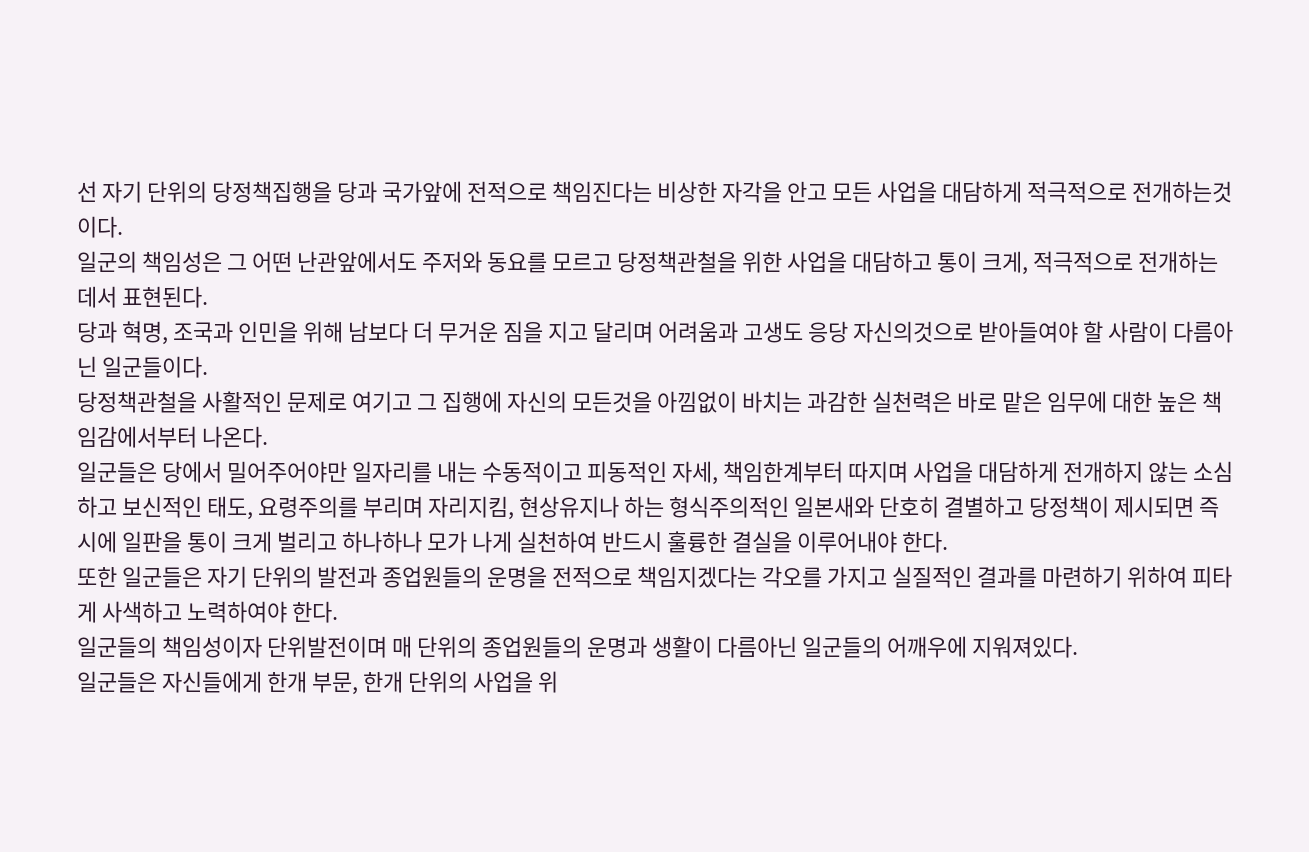선 자기 단위의 당정책집행을 당과 국가앞에 전적으로 책임진다는 비상한 자각을 안고 모든 사업을 대담하게 적극적으로 전개하는것이다.
일군의 책임성은 그 어떤 난관앞에서도 주저와 동요를 모르고 당정책관철을 위한 사업을 대담하고 통이 크게, 적극적으로 전개하는데서 표현된다.
당과 혁명, 조국과 인민을 위해 남보다 더 무거운 짐을 지고 달리며 어려움과 고생도 응당 자신의것으로 받아들여야 할 사람이 다름아닌 일군들이다.
당정책관철을 사활적인 문제로 여기고 그 집행에 자신의 모든것을 아낌없이 바치는 과감한 실천력은 바로 맡은 임무에 대한 높은 책임감에서부터 나온다.
일군들은 당에서 밀어주어야만 일자리를 내는 수동적이고 피동적인 자세, 책임한계부터 따지며 사업을 대담하게 전개하지 않는 소심하고 보신적인 태도, 요령주의를 부리며 자리지킴, 현상유지나 하는 형식주의적인 일본새와 단호히 결별하고 당정책이 제시되면 즉시에 일판을 통이 크게 벌리고 하나하나 모가 나게 실천하여 반드시 훌륭한 결실을 이루어내야 한다.
또한 일군들은 자기 단위의 발전과 종업원들의 운명을 전적으로 책임지겠다는 각오를 가지고 실질적인 결과를 마련하기 위하여 피타게 사색하고 노력하여야 한다.
일군들의 책임성이자 단위발전이며 매 단위의 종업원들의 운명과 생활이 다름아닌 일군들의 어깨우에 지워져있다.
일군들은 자신들에게 한개 부문, 한개 단위의 사업을 위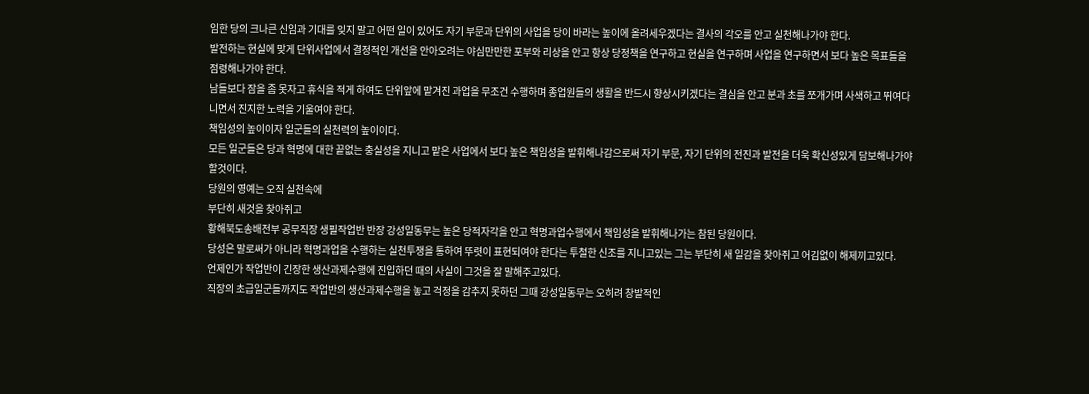임한 당의 크나큰 신임과 기대를 잊지 말고 어떤 일이 있어도 자기 부문과 단위의 사업을 당이 바라는 높이에 올려세우겠다는 결사의 각오를 안고 실천해나가야 한다.
발전하는 현실에 맞게 단위사업에서 결정적인 개선을 안아오려는 야심만만한 포부와 리상을 안고 항상 당정책을 연구하고 현실을 연구하며 사업을 연구하면서 보다 높은 목표들을 점령해나가야 한다.
남들보다 잠을 좀 못자고 휴식을 적게 하여도 단위앞에 맡겨진 과업을 무조건 수행하며 종업원들의 생활을 반드시 향상시키겠다는 결심을 안고 분과 초를 쪼개가며 사색하고 뛰여다니면서 진지한 노력을 기울여야 한다.
책임성의 높이이자 일군들의 실천력의 높이이다.
모든 일군들은 당과 혁명에 대한 끝없는 충실성을 지니고 맡은 사업에서 보다 높은 책임성을 발휘해나감으로써 자기 부문, 자기 단위의 전진과 발전을 더욱 확신성있게 담보해나가야 할것이다.
당원의 영예는 오직 실천속에
부단히 새것을 찾아쥐고
황해북도송배전부 공무직장 생필작업반 반장 강성일동무는 높은 당적자각을 안고 혁명과업수행에서 책임성을 발휘해나가는 참된 당원이다.
당성은 말로써가 아니라 혁명과업을 수행하는 실천투쟁을 통하여 뚜렷이 표현되여야 한다는 투철한 신조를 지니고있는 그는 부단히 새 일감을 찾아쥐고 어김없이 해제끼고있다.
언제인가 작업반이 긴장한 생산과제수행에 진입하던 때의 사실이 그것을 잘 말해주고있다.
직장의 초급일군들까지도 작업반의 생산과제수행을 놓고 걱정을 감추지 못하던 그때 강성일동무는 오히려 창발적인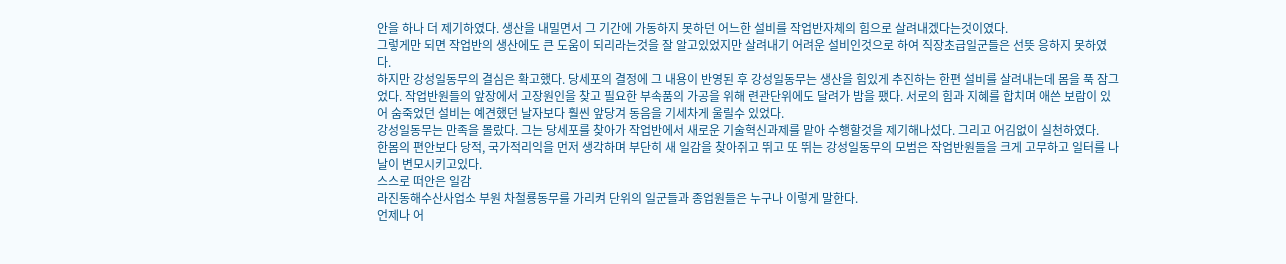안을 하나 더 제기하였다. 생산을 내밀면서 그 기간에 가동하지 못하던 어느한 설비를 작업반자체의 힘으로 살려내겠다는것이였다.
그렇게만 되면 작업반의 생산에도 큰 도움이 되리라는것을 잘 알고있었지만 살려내기 어려운 설비인것으로 하여 직장초급일군들은 선뜻 응하지 못하였다.
하지만 강성일동무의 결심은 확고했다. 당세포의 결정에 그 내용이 반영된 후 강성일동무는 생산을 힘있게 추진하는 한편 설비를 살려내는데 몸을 푹 잠그었다. 작업반원들의 앞장에서 고장원인을 찾고 필요한 부속품의 가공을 위해 련관단위에도 달려가 밤을 팼다. 서로의 힘과 지혜를 합치며 애쓴 보람이 있어 숨죽었던 설비는 예견했던 날자보다 훨씬 앞당겨 동음을 기세차게 울릴수 있었다.
강성일동무는 만족을 몰랐다. 그는 당세포를 찾아가 작업반에서 새로운 기술혁신과제를 맡아 수행할것을 제기해나섰다. 그리고 어김없이 실천하였다.
한몸의 편안보다 당적, 국가적리익을 먼저 생각하며 부단히 새 일감을 찾아쥐고 뛰고 또 뛰는 강성일동무의 모범은 작업반원들을 크게 고무하고 일터를 나날이 변모시키고있다.
스스로 떠안은 일감
라진동해수산사업소 부원 차철룡동무를 가리켜 단위의 일군들과 종업원들은 누구나 이렇게 말한다.
언제나 어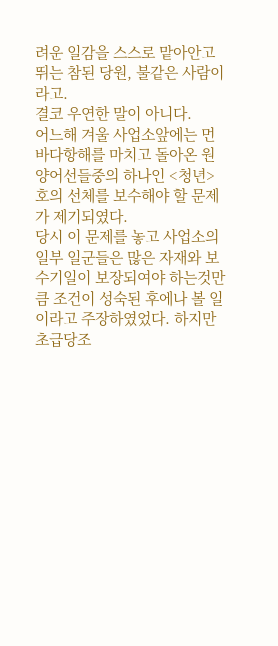려운 일감을 스스로 맡아안고 뛰는 참된 당원, 불같은 사람이라고.
결코 우연한 말이 아니다.
어느해 겨울 사업소앞에는 먼바다항해를 마치고 돌아온 원양어선들중의 하나인 <청년>호의 선체를 보수해야 할 문제가 제기되였다.
당시 이 문제를 놓고 사업소의 일부 일군들은 많은 자재와 보수기일이 보장되여야 하는것만큼 조건이 성숙된 후에나 볼 일이라고 주장하였었다. 하지만 초급당조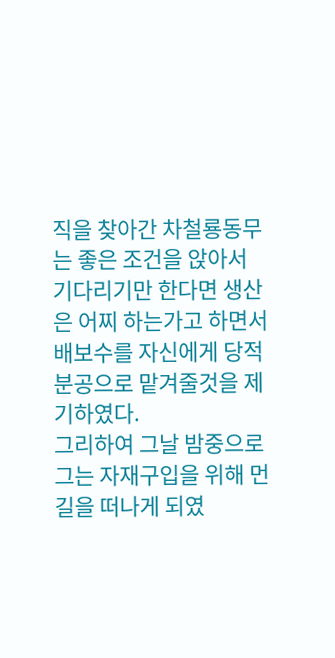직을 찾아간 차철룡동무는 좋은 조건을 앉아서 기다리기만 한다면 생산은 어찌 하는가고 하면서 배보수를 자신에게 당적분공으로 맡겨줄것을 제기하였다.
그리하여 그날 밤중으로 그는 자재구입을 위해 먼길을 떠나게 되였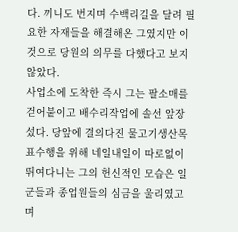다. 끼니도 번지며 수백리길을 달려 필요한 자재들을 해결해온 그였지만 이것으로 당원의 의무를 다했다고 보지 않았다.
사업소에 도착한 즉시 그는 팔소매를 걷어붙이고 배수리작업에 솔선 앞장섰다. 당앞에 결의다진 물고기생산목표수행을 위해 네일내일이 따로없이 뛰여다니는 그의 헌신적인 모습은 일군들과 종업원들의 심금을 울리였고 며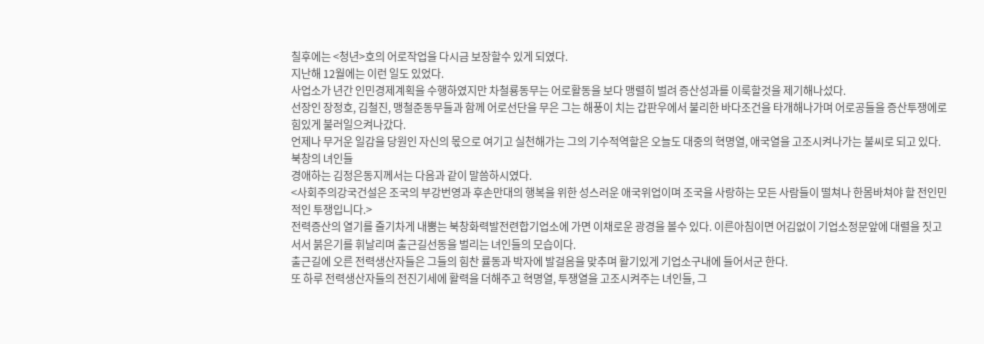칠후에는 <청년>호의 어로작업을 다시금 보장할수 있게 되였다.
지난해 12월에는 이런 일도 있었다.
사업소가 년간 인민경제계획을 수행하였지만 차철룡동무는 어로활동을 보다 맹렬히 벌려 증산성과를 이룩할것을 제기해나섰다.
선장인 장정호, 김철진, 맹철준동무들과 함께 어로선단을 무은 그는 해풍이 치는 갑판우에서 불리한 바다조건을 타개해나가며 어로공들을 증산투쟁에로 힘있게 불러일으켜나갔다.
언제나 무거운 일감을 당원인 자신의 몫으로 여기고 실천해가는 그의 기수적역할은 오늘도 대중의 혁명열, 애국열을 고조시켜나가는 불씨로 되고 있다.
북창의 녀인들
경애하는 김정은동지께서는 다음과 같이 말씀하시였다.
<사회주의강국건설은 조국의 부강번영과 후손만대의 행복을 위한 성스러운 애국위업이며 조국을 사랑하는 모든 사람들이 떨쳐나 한몸바쳐야 할 전인민적인 투쟁입니다.>
전력증산의 열기를 줄기차게 내뿜는 북창화력발전련합기업소에 가면 이채로운 광경을 볼수 있다. 이른아침이면 어김없이 기업소정문앞에 대렬을 짓고 서서 붉은기를 휘날리며 출근길선동을 벌리는 녀인들의 모습이다.
출근길에 오른 전력생산자들은 그들의 힘찬 률동과 박자에 발걸음을 맞추며 활기있게 기업소구내에 들어서군 한다.
또 하루 전력생산자들의 전진기세에 활력을 더해주고 혁명열, 투쟁열을 고조시켜주는 녀인들, 그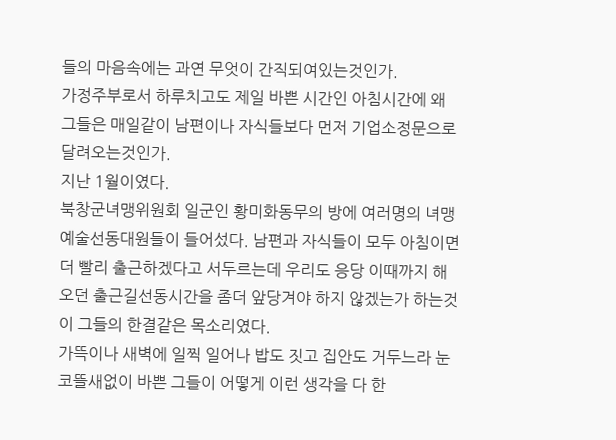들의 마음속에는 과연 무엇이 간직되여있는것인가.
가정주부로서 하루치고도 제일 바쁜 시간인 아침시간에 왜 그들은 매일같이 남편이나 자식들보다 먼저 기업소정문으로 달려오는것인가.
지난 1월이였다.
북창군녀맹위원회 일군인 황미화동무의 방에 여러명의 녀맹예술선동대원들이 들어섰다. 남편과 자식들이 모두 아침이면 더 빨리 출근하겠다고 서두르는데 우리도 응당 이때까지 해오던 출근길선동시간을 좀더 앞당겨야 하지 않겠는가 하는것이 그들의 한결같은 목소리였다.
가뜩이나 새벽에 일찍 일어나 밥도 짓고 집안도 거두느라 눈코뜰새없이 바쁜 그들이 어떻게 이런 생각을 다 한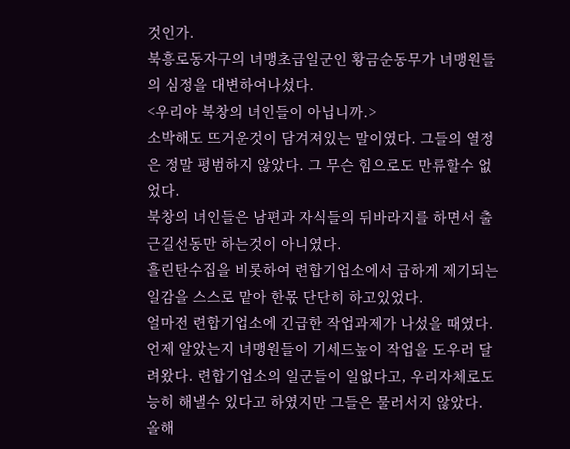것인가.
북흥로동자구의 녀맹초급일군인 황금순동무가 녀맹원들의 심정을 대변하여나섰다.
<우리야 북창의 녀인들이 아닙니까.>
소박해도 뜨거운것이 담겨져있는 말이였다. 그들의 열정은 정말 평범하지 않았다. 그 무슨 힘으로도 만류할수 없었다.
북창의 녀인들은 남편과 자식들의 뒤바라지를 하면서 출근길선동만 하는것이 아니였다.
흘린탄수집을 비롯하여 련합기업소에서 급하게 제기되는 일감을 스스로 맡아 한몫 단단히 하고있었다.
얼마전 련합기업소에 긴급한 작업과제가 나섰을 때였다.
언제 알았는지 녀맹원들이 기세드높이 작업을 도우러 달려왔다. 련합기업소의 일군들이 일없다고, 우리자체로도 능히 해낼수 있다고 하였지만 그들은 물러서지 않았다. 올해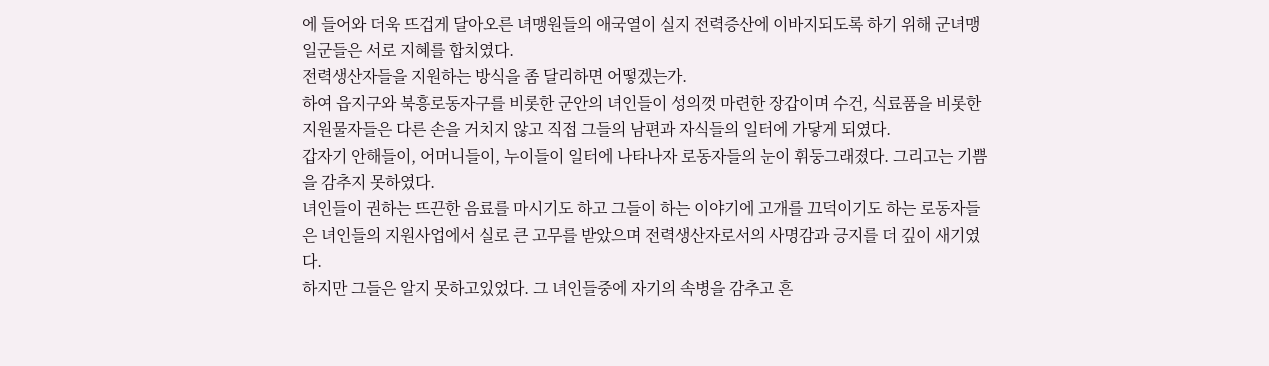에 들어와 더욱 뜨겁게 달아오른 녀맹원들의 애국열이 실지 전력증산에 이바지되도록 하기 위해 군녀맹일군들은 서로 지혜를 합치였다.
전력생산자들을 지원하는 방식을 좀 달리하면 어떻겠는가.
하여 읍지구와 북흥로동자구를 비롯한 군안의 녀인들이 성의껏 마련한 장갑이며 수건, 식료품을 비롯한 지원물자들은 다른 손을 거치지 않고 직접 그들의 남편과 자식들의 일터에 가닿게 되였다.
갑자기 안해들이, 어머니들이, 누이들이 일터에 나타나자 로동자들의 눈이 휘둥그래졌다. 그리고는 기쁨을 감추지 못하였다.
녀인들이 권하는 뜨끈한 음료를 마시기도 하고 그들이 하는 이야기에 고개를 끄덕이기도 하는 로동자들은 녀인들의 지원사업에서 실로 큰 고무를 받았으며 전력생산자로서의 사명감과 긍지를 더 깊이 새기였다.
하지만 그들은 알지 못하고있었다. 그 녀인들중에 자기의 속병을 감추고 흔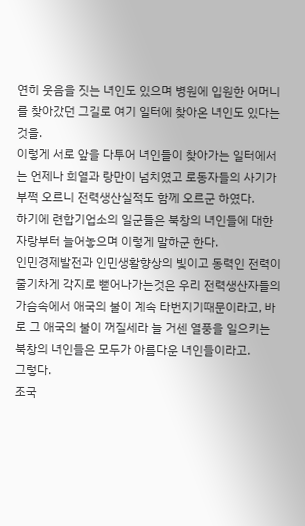연히 웃음을 짓는 녀인도 있으며 병원에 입원한 어머니를 찾아갔던 그길로 여기 일터에 찾아온 녀인도 있다는것을.
이렇게 서로 앞을 다투어 녀인들이 찾아가는 일터에서는 언제나 희열과 랑만이 넘치였고 로동자들의 사기가 부쩍 오르니 전력생산실적도 함께 오르군 하였다.
하기에 련합기업소의 일군들은 북창의 녀인들에 대한 자랑부터 늘어놓으며 이렇게 말하군 한다.
인민경제발전과 인민생활향상의 빛이고 동력인 전력이 줄기차게 각지로 뻗어나가는것은 우리 전력생산자들의 가슴속에서 애국의 불이 계속 타번지기때문이라고, 바로 그 애국의 불이 꺼질세라 늘 거센 열풍을 일으키는 북창의 녀인들은 모두가 아름다운 녀인들이라고.
그렇다.
조국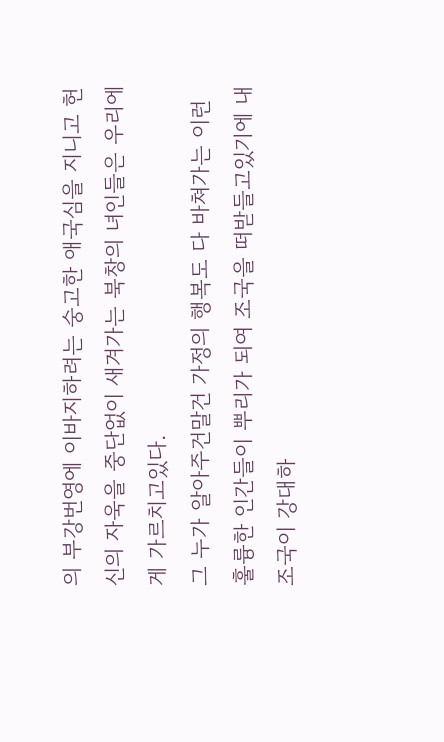의 부강번영에 이바지하려는 숭고한 애국심을 지니고 헌신의 자욱을 중단없이 새겨가는 북창의 녀인들은 우리에게 가르치고있다.
그 누가 알아주건말건 가정의 행복도 다 바쳐가는 이런 훌륭한 인간들이 뿌리가 되여 조국을 떠받들고있기에 내 조국이 강대하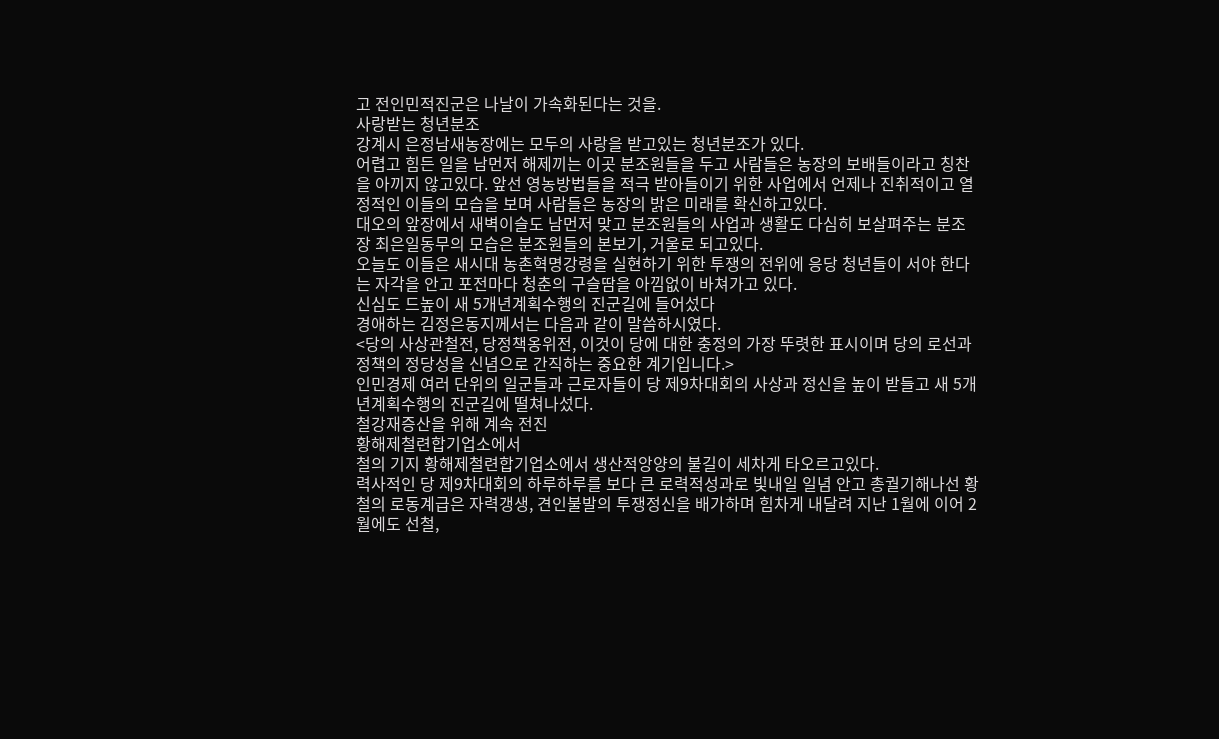고 전인민적진군은 나날이 가속화된다는 것을.
사랑받는 청년분조
강계시 은정남새농장에는 모두의 사랑을 받고있는 청년분조가 있다.
어렵고 힘든 일을 남먼저 해제끼는 이곳 분조원들을 두고 사람들은 농장의 보배들이라고 칭찬을 아끼지 않고있다. 앞선 영농방법들을 적극 받아들이기 위한 사업에서 언제나 진취적이고 열정적인 이들의 모습을 보며 사람들은 농장의 밝은 미래를 확신하고있다.
대오의 앞장에서 새벽이슬도 남먼저 맞고 분조원들의 사업과 생활도 다심히 보살펴주는 분조장 최은일동무의 모습은 분조원들의 본보기, 거울로 되고있다.
오늘도 이들은 새시대 농촌혁명강령을 실현하기 위한 투쟁의 전위에 응당 청년들이 서야 한다는 자각을 안고 포전마다 청춘의 구슬땀을 아낌없이 바쳐가고 있다.
신심도 드높이 새 5개년계획수행의 진군길에 들어섰다
경애하는 김정은동지께서는 다음과 같이 말씀하시였다.
<당의 사상관철전, 당정책옹위전, 이것이 당에 대한 충정의 가장 뚜렷한 표시이며 당의 로선과 정책의 정당성을 신념으로 간직하는 중요한 계기입니다.>
인민경제 여러 단위의 일군들과 근로자들이 당 제9차대회의 사상과 정신을 높이 받들고 새 5개년계획수행의 진군길에 떨쳐나섰다.
철강재증산을 위해 계속 전진
황해제철련합기업소에서
철의 기지 황해제철련합기업소에서 생산적앙양의 불길이 세차게 타오르고있다.
력사적인 당 제9차대회의 하루하루를 보다 큰 로력적성과로 빛내일 일념 안고 총궐기해나선 황철의 로동계급은 자력갱생, 견인불발의 투쟁정신을 배가하며 힘차게 내달려 지난 1월에 이어 2월에도 선철,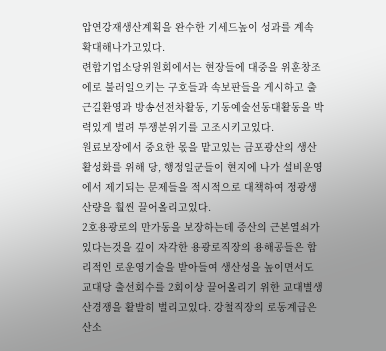압연강재생산계획을 완수한 기세드높이 성과를 계속 확대해나가고있다.
련합기업소당위원회에서는 현장들에 대중을 위훈창조에로 불러일으키는 구호들과 속보판들을 게시하고 출근길환영과 방송선전차활동, 기동예술선동대활동을 박력있게 벌려 투쟁분위기를 고조시키고있다.
원료보장에서 중요한 몫을 맡고있는 금포광산의 생산활성화를 위해 당, 행정일군들이 현지에 나가 설비운영에서 제기되는 문제들을 적시적으로 대책하여 정광생산량을 훨씬 끌어올리고있다.
2호용광로의 만가동을 보장하는데 증산의 근본열쇠가 있다는것을 깊이 자각한 용광로직장의 용해공들은 합리적인 로운영기술을 받아들여 생산성을 높이면서도 교대당 출선회수를 2회이상 끌어올리기 위한 교대별생산경쟁을 활발히 벌리고있다. 강철직장의 로동계급은 산소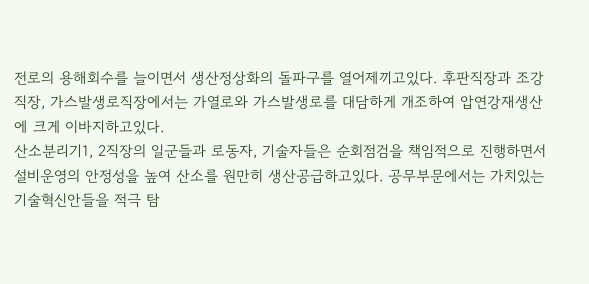전로의 용해회수를 늘이면서 생산정상화의 돌파구를 열어제끼고있다. 후판직장과 조강직장, 가스발생로직장에서는 가열로와 가스발생로를 대담하게 개조하여 압연강재생산에 크게 이바지하고있다.
산소분리기1, 2직장의 일군들과 로동자, 기술자들은 순회점검을 책임적으로 진행하면서 설비운영의 안정성을 높여 산소를 원만히 생산공급하고있다. 공무부문에서는 가치있는 기술혁신안들을 적극 탐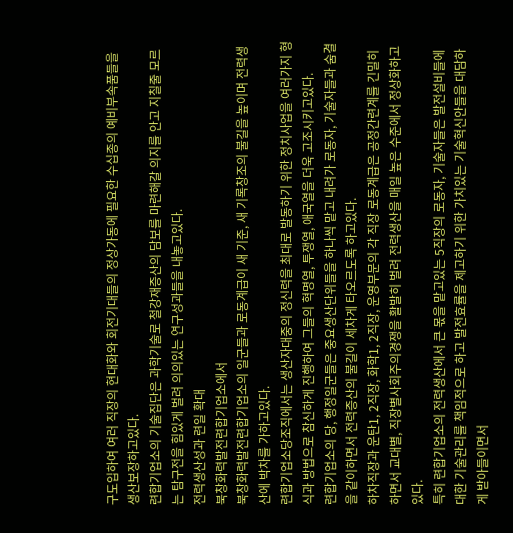구도입하여 여러 직장의 현대화와 회전기대들의 정상가동에 필요한 수십종의 예비부속품들을 생산보장하고있다.
련합기업소의 기술집단은 과학기술로 철강재증산의 담보를 마련해갈 의지를 안고 지칠줄 모르는 탐구전을 힘있게 벌려 의의있는 연구성과들을 내놓고있다.
전력생산성과 련일 확대
북창화력발전련합기업소에서
북창화력발전련합기업소의 일군들과 로동계급이 새 기준, 새 기록창조의 불길을 높이며 전력생산에 박차를 가하고있다.
련합기업소당조직에서는 생산자대중의 정신력을 최대로 발동하기 위한 정치사업을 여러가지 형식과 방법으로 참신하게 진행하여 그들의 혁명열, 투쟁열, 애국열을 더욱 고조시키고있다.
련합기업소의 당, 행정일군들은 중요생산단위들을 하나씩 맡고 내려가 로동자, 기술자들과 숨결을 같이하면서 전력증산의 불길이 세차게 타오르도록 하고있다.
하차직장과 운탄1, 2직장, 화학1, 2직장, 운영부문의 각 직장 로동계급은 공정간련계를 긴밀히 하면서 교대별, 직장별사회주의경쟁을 활발히 벌려 전력생산을 매일 높은 수준에서 정상화하고있다.
특히 련합기업소의 전력생산에서 큰 몫을 맡고있는 5직장의 로동자, 기술자들은 발전설비들에 대한 기술관리를 책임적으로 하고 발전효률을 제고하기 위한 가치있는 기술혁신안들을 대담하게 받아들이면서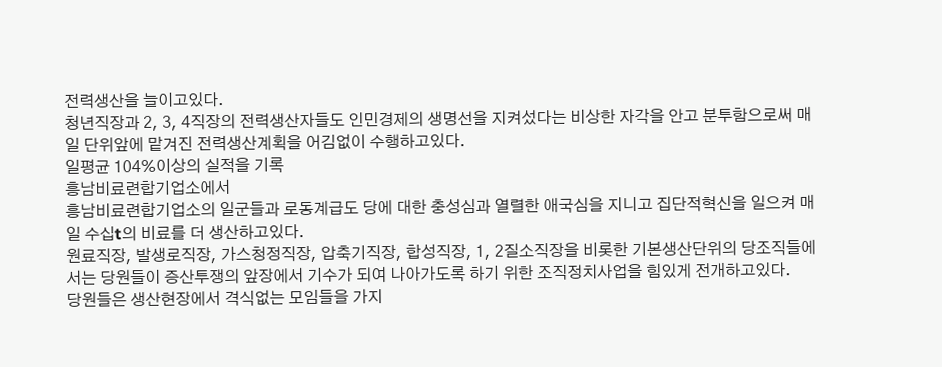전력생산을 늘이고있다.
청년직장과 2, 3, 4직장의 전력생산자들도 인민경제의 생명선을 지켜섰다는 비상한 자각을 안고 분투함으로써 매일 단위앞에 맡겨진 전력생산계획을 어김없이 수행하고있다.
일평균 104%이상의 실적을 기록
흥남비료련합기업소에서
흥남비료련합기업소의 일군들과 로동계급도 당에 대한 충성심과 열렬한 애국심을 지니고 집단적혁신을 일으켜 매일 수십t의 비료를 더 생산하고있다.
원료직장, 발생로직장, 가스청정직장, 압축기직장, 합성직장, 1, 2질소직장을 비롯한 기본생산단위의 당조직들에서는 당원들이 증산투쟁의 앞장에서 기수가 되여 나아가도록 하기 위한 조직정치사업을 힘있게 전개하고있다.
당원들은 생산현장에서 격식없는 모임들을 가지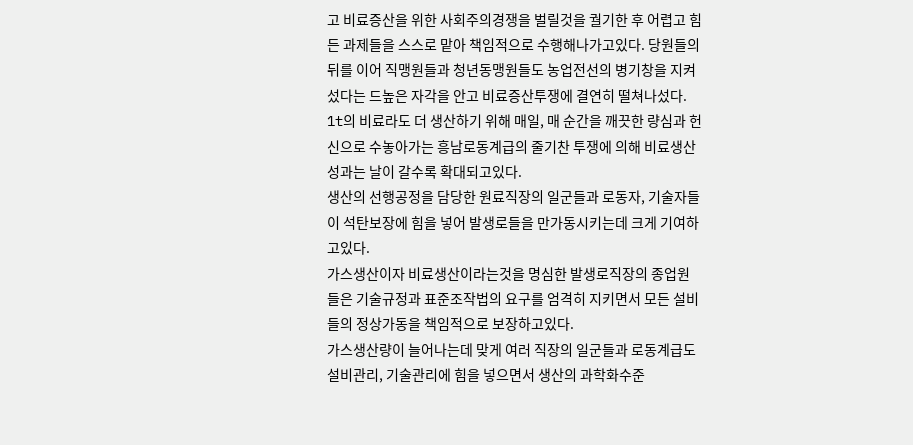고 비료증산을 위한 사회주의경쟁을 벌릴것을 궐기한 후 어렵고 힘든 과제들을 스스로 맡아 책임적으로 수행해나가고있다. 당원들의 뒤를 이어 직맹원들과 청년동맹원들도 농업전선의 병기창을 지켜섰다는 드높은 자각을 안고 비료증산투쟁에 결연히 떨쳐나섰다.
1t의 비료라도 더 생산하기 위해 매일, 매 순간을 깨끗한 량심과 헌신으로 수놓아가는 흥남로동계급의 줄기찬 투쟁에 의해 비료생산성과는 날이 갈수록 확대되고있다.
생산의 선행공정을 담당한 원료직장의 일군들과 로동자, 기술자들이 석탄보장에 힘을 넣어 발생로들을 만가동시키는데 크게 기여하고있다.
가스생산이자 비료생산이라는것을 명심한 발생로직장의 종업원들은 기술규정과 표준조작법의 요구를 엄격히 지키면서 모든 설비들의 정상가동을 책임적으로 보장하고있다.
가스생산량이 늘어나는데 맞게 여러 직장의 일군들과 로동계급도 설비관리, 기술관리에 힘을 넣으면서 생산의 과학화수준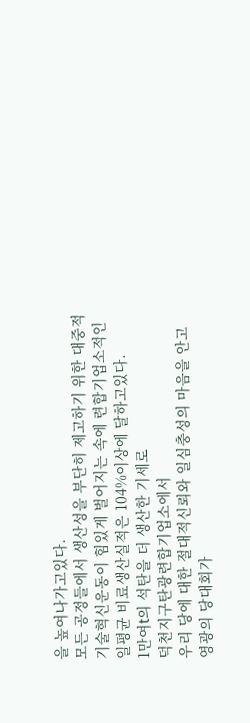을 높여나가고있다.
모든 공정들에서 생산성을 부단히 제고하기 위한 대중적기술혁신운동이 힘있게 벌어지는 속에 련합기업소적인 일평균 비료생산실적은 104%이상에 달하고있다.
1만여t의 석탄을 더 생산한 기세로
덕천지구탄광련합기업소에서
우리 당에 대한 절대적신뢰와 일심충성의 마음을 안고 영광의 당대회가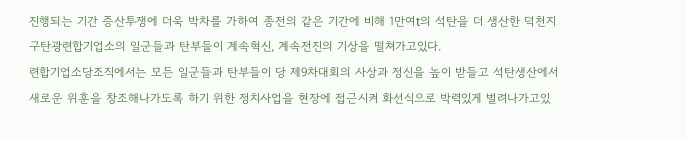진행되는 기간 증산투쟁에 더욱 박차를 가하여 종전의 같은 기간에 비해 1만여t의 석탄을 더 생산한 덕천지구탄광련합기업소의 일군들과 탄부들이 계속혁신, 계속전진의 기상을 떨쳐가고있다.
련합기업소당조직에서는 모든 일군들과 탄부들이 당 제9차대회의 사상과 정신을 높이 받들고 석탄생산에서 새로운 위훈을 창조해나가도록 하기 위한 정치사업을 현장에 접근시켜 화선식으로 박력있게 벌려나가고있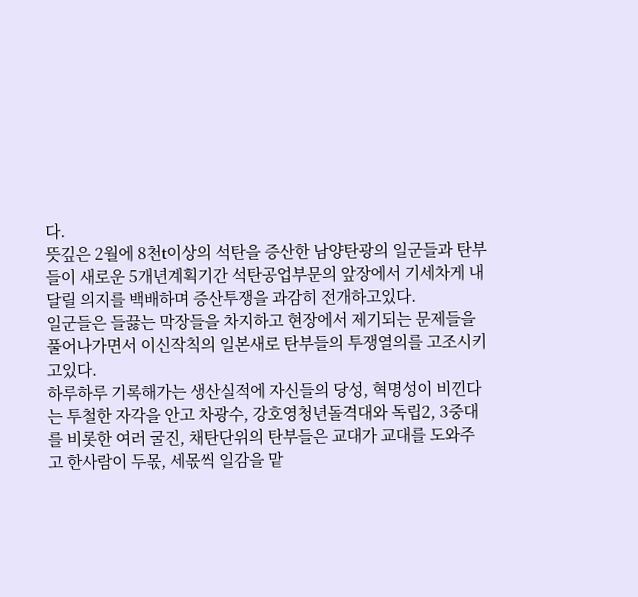다.
뜻깊은 2월에 8천t이상의 석탄을 증산한 남양탄광의 일군들과 탄부들이 새로운 5개년계획기간 석탄공업부문의 앞장에서 기세차게 내달릴 의지를 백배하며 증산투쟁을 과감히 전개하고있다.
일군들은 들끓는 막장들을 차지하고 현장에서 제기되는 문제들을 풀어나가면서 이신작칙의 일본새로 탄부들의 투쟁열의를 고조시키고있다.
하루하루 기록해가는 생산실적에 자신들의 당성, 혁명성이 비낀다는 투철한 자각을 안고 차광수, 강호영청년돌격대와 독립2, 3중대를 비롯한 여러 굴진, 채탄단위의 탄부들은 교대가 교대를 도와주고 한사람이 두몫, 세몫씩 일감을 맡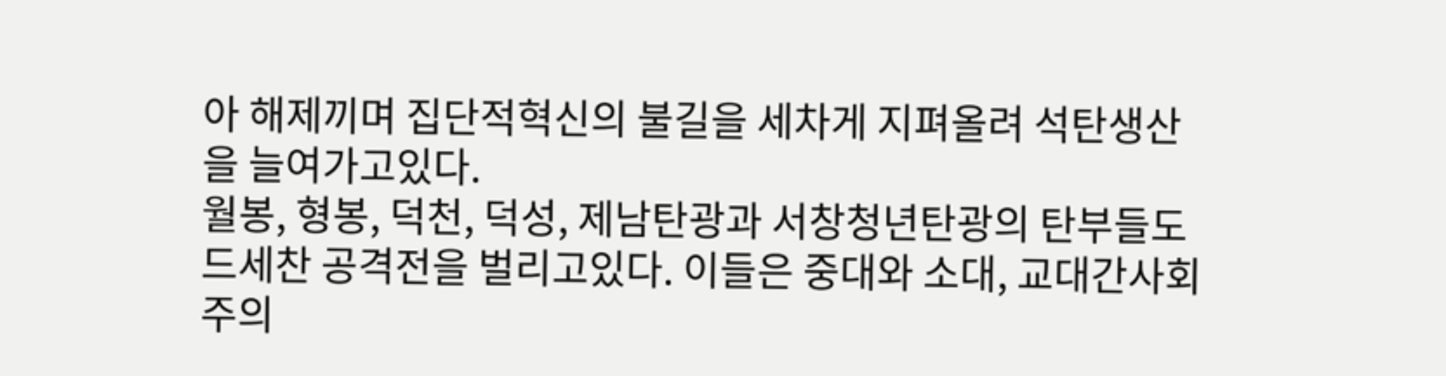아 해제끼며 집단적혁신의 불길을 세차게 지펴올려 석탄생산을 늘여가고있다.
월봉, 형봉, 덕천, 덕성, 제남탄광과 서창청년탄광의 탄부들도 드세찬 공격전을 벌리고있다. 이들은 중대와 소대, 교대간사회주의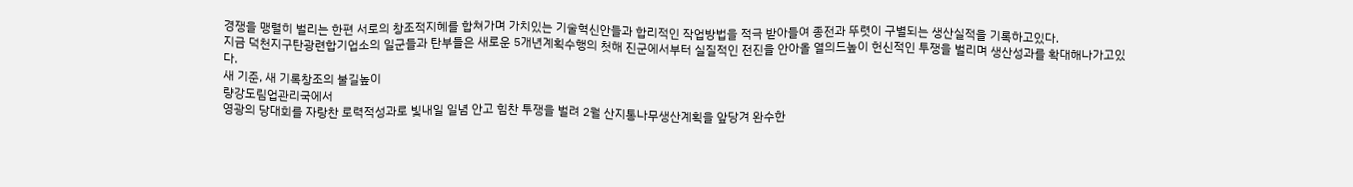경쟁을 맹렬히 벌리는 한편 서로의 창조적지혜를 합쳐가며 가치있는 기술혁신안들과 합리적인 작업방법을 적극 받아들여 종전과 뚜렷이 구별되는 생산실적을 기록하고있다.
지금 덕천지구탄광련합기업소의 일군들과 탄부들은 새로운 5개년계획수행의 첫해 진군에서부터 실질적인 전진을 안아올 열의드높이 헌신적인 투쟁을 벌리며 생산성과를 확대해나가고있다.
새 기준, 새 기록창조의 불길높이
량강도림업관리국에서
영광의 당대회를 자랑찬 로력적성과로 빛내일 일념 안고 힘찬 투쟁을 벌려 2월 산지통나무생산계획을 앞당겨 완수한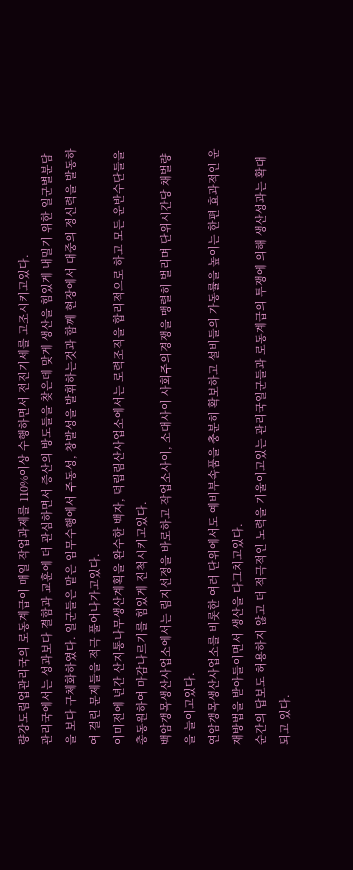량강도림업관리국의 로동계급이 매일 작업과제를 110%이상 수행하면서 전진기세를 고조시키고있다.
관리국에서는 성과보다 결함과 교훈에 더 관심하면서 증산의 방도들을 찾은데 맞게 생산을 힘있게 내밀기 위한 일군별분담을 보다 구체화하였다. 일군들은 맡은 임무수행에서 주동성, 창발성을 발휘하는것과 함께 현장에서 대중의 정신력을 발동하여 걸린 문제들을 적극 풀어나가고있다.
이미전에 년간 산지통나무생산계획을 완수한 백자, 덕립림산사업소에서는 로력조직을 합리적으로 하고 모든 운반수단들을 총동원하여 마감나르기를 힘있게 진척시키고있다.
백암갱목생산사업소에서는 림지선정을 바로하고 작업소사이, 소대사이 사회주의경쟁을 맹렬히 벌리며 단위시간당 채벌량을 늘이고있다.
연암갱목생산사업소를 비롯한 여러 단위에서도 예비부속품을 충분히 확보하고 설비들의 가동률을 높이는 한편 효과적인 운재방법을 받아들이면서 생산을 다그치고있다.
순간의 답보도 허용하지 않고 더 적극적인 노력을 기울이고있는 관리국일군들과 로동계급의 투쟁에 의해 생산성과는 확대되고 있다.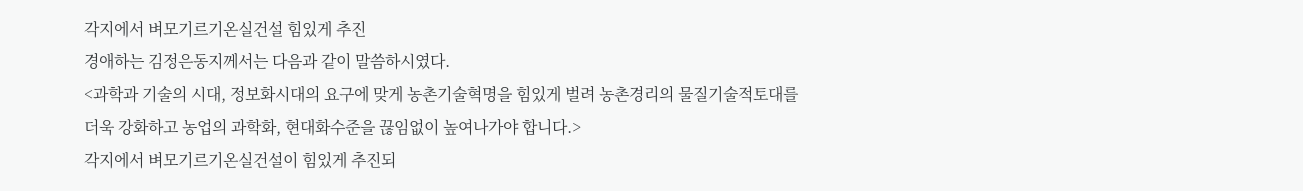각지에서 벼모기르기온실건설 힘있게 추진
경애하는 김정은동지께서는 다음과 같이 말씀하시였다.
<과학과 기술의 시대, 정보화시대의 요구에 맞게 농촌기술혁명을 힘있게 벌려 농촌경리의 물질기술적토대를 더욱 강화하고 농업의 과학화, 현대화수준을 끊임없이 높여나가야 합니다.>
각지에서 벼모기르기온실건설이 힘있게 추진되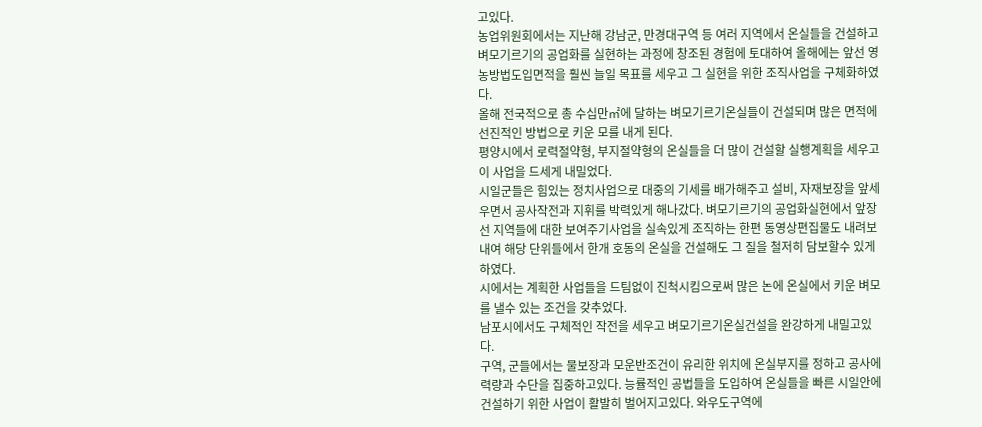고있다.
농업위원회에서는 지난해 강남군, 만경대구역 등 여러 지역에서 온실들을 건설하고 벼모기르기의 공업화를 실현하는 과정에 창조된 경험에 토대하여 올해에는 앞선 영농방법도입면적을 훨씬 늘일 목표를 세우고 그 실현을 위한 조직사업을 구체화하였다.
올해 전국적으로 총 수십만㎡에 달하는 벼모기르기온실들이 건설되며 많은 면적에 선진적인 방법으로 키운 모를 내게 된다.
평양시에서 로력절약형, 부지절약형의 온실들을 더 많이 건설할 실행계획을 세우고 이 사업을 드세게 내밀었다.
시일군들은 힘있는 정치사업으로 대중의 기세를 배가해주고 설비, 자재보장을 앞세우면서 공사작전과 지휘를 박력있게 해나갔다. 벼모기르기의 공업화실현에서 앞장선 지역들에 대한 보여주기사업을 실속있게 조직하는 한편 동영상편집물도 내려보내여 해당 단위들에서 한개 호동의 온실을 건설해도 그 질을 철저히 담보할수 있게 하였다.
시에서는 계획한 사업들을 드팀없이 진척시킴으로써 많은 논에 온실에서 키운 벼모를 낼수 있는 조건을 갖추었다.
남포시에서도 구체적인 작전을 세우고 벼모기르기온실건설을 완강하게 내밀고있다.
구역, 군들에서는 물보장과 모운반조건이 유리한 위치에 온실부지를 정하고 공사에 력량과 수단을 집중하고있다. 능률적인 공법들을 도입하여 온실들을 빠른 시일안에 건설하기 위한 사업이 활발히 벌어지고있다. 와우도구역에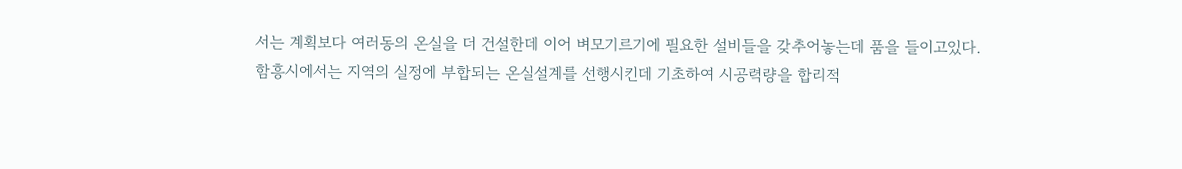서는 계획보다 여러동의 온실을 더 건설한데 이어 벼모기르기에 필요한 설비들을 갖추어놓는데 품을 들이고있다.
함흥시에서는 지역의 실정에 부합되는 온실설계를 선행시킨데 기초하여 시공력량을 합리적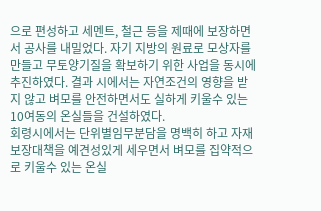으로 편성하고 세멘트, 철근 등을 제때에 보장하면서 공사를 내밀었다. 자기 지방의 원료로 모상자를 만들고 무토양기질을 확보하기 위한 사업을 동시에 추진하였다. 결과 시에서는 자연조건의 영향을 받지 않고 벼모를 안전하면서도 실하게 키울수 있는 10여동의 온실들을 건설하였다.
회령시에서는 단위별임무분담을 명백히 하고 자재보장대책을 예견성있게 세우면서 벼모를 집약적으로 키울수 있는 온실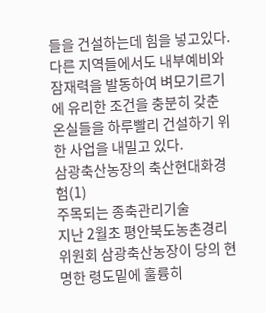들을 건설하는데 힘을 넣고있다.
다른 지역들에서도 내부예비와 잠재력을 발동하여 벼모기르기에 유리한 조건을 충분히 갖춘 온실들을 하루빨리 건설하기 위한 사업을 내밀고 있다.
삼광축산농장의 축산현대화경험(1)
주목되는 종축관리기술
지난 2월초 평안북도농촌경리위원회 삼광축산농장이 당의 현명한 령도밑에 훌륭히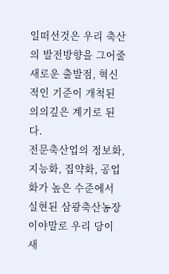일떠선것은 우리 축산의 발전방향을 그어줄 새로운 출발점, 혁신적인 기준이 개척된 의의깊은 계기로 된다.
전문축산업의 정보화, 지능화, 집약화, 공업화가 높은 수준에서 실현된 삼광축산농장이야말로 우리 당이 새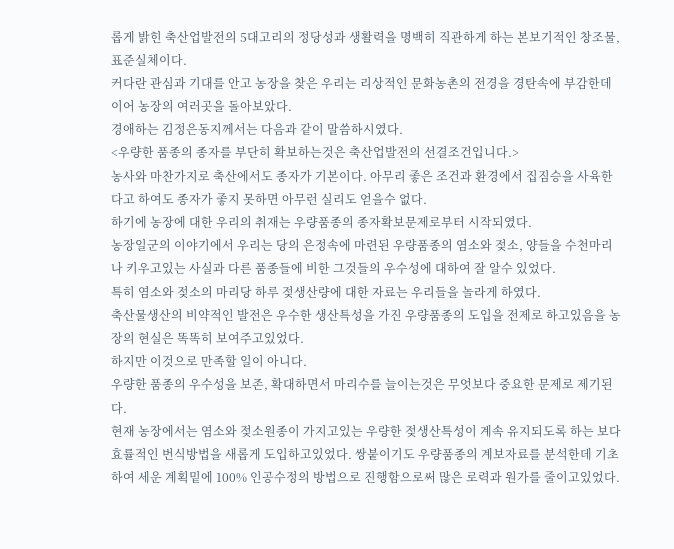롭게 밝힌 축산업발전의 5대고리의 정당성과 생활력을 명백히 직관하게 하는 본보기적인 창조물, 표준실체이다.
커다란 관심과 기대를 안고 농장을 찾은 우리는 리상적인 문화농촌의 전경을 경탄속에 부감한데 이어 농장의 여러곳을 돌아보았다.
경애하는 김정은동지께서는 다음과 같이 말씀하시였다.
<우량한 품종의 종자를 부단히 확보하는것은 축산업발전의 선결조건입니다.>
농사와 마찬가지로 축산에서도 종자가 기본이다. 아무리 좋은 조건과 환경에서 집짐승을 사육한다고 하여도 종자가 좋지 못하면 아무런 실리도 얻을수 없다.
하기에 농장에 대한 우리의 취재는 우량품종의 종자확보문제로부터 시작되였다.
농장일군의 이야기에서 우리는 당의 은정속에 마련된 우량품종의 염소와 젖소, 양들을 수천마리나 키우고있는 사실과 다른 품종들에 비한 그것들의 우수성에 대하여 잘 알수 있었다.
특히 염소와 젖소의 마리당 하루 젖생산량에 대한 자료는 우리들을 놀라게 하였다.
축산물생산의 비약적인 발전은 우수한 생산특성을 가진 우량품종의 도입을 전제로 하고있음을 농장의 현실은 똑똑히 보여주고있었다.
하지만 이것으로 만족할 일이 아니다.
우량한 품종의 우수성을 보존, 확대하면서 마리수를 늘이는것은 무엇보다 중요한 문제로 제기된다.
현재 농장에서는 염소와 젖소원종이 가지고있는 우량한 젖생산특성이 계속 유지되도록 하는 보다 효률적인 번식방법을 새롭게 도입하고있었다. 쌍붙이기도 우량품종의 계보자료를 분석한데 기초하여 세운 계획밑에 100% 인공수정의 방법으로 진행함으로써 많은 로력과 원가를 줄이고있었다.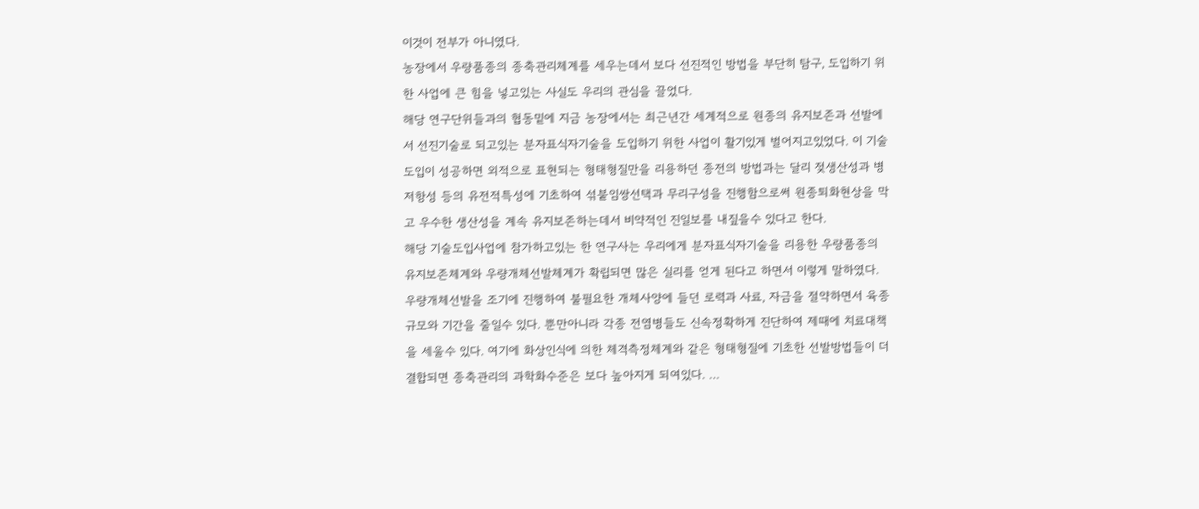이것이 전부가 아니였다.
농장에서 우량품종의 종축관리체계를 세우는데서 보다 선진적인 방법을 부단히 탐구, 도입하기 위한 사업에 큰 힘을 넣고있는 사실도 우리의 관심을 끌었다.
해당 연구단위들과의 협동밑에 지금 농장에서는 최근년간 세계적으로 원종의 유지보존과 선발에서 선진기술로 되고있는 분자표식자기술을 도입하기 위한 사업이 활기있게 벌어지고있었다. 이 기술도입이 성공하면 외적으로 표현되는 형태형질만을 리용하던 종전의 방법과는 달리 젖생산성과 병저항성 등의 유전적특성에 기초하여 섞붙임쌍선택과 무리구성을 진행함으로써 원종퇴화현상을 막고 우수한 생산성을 계속 유지보존하는데서 비약적인 진일보를 내짚을수 있다고 한다.
해당 기술도입사업에 참가하고있는 한 연구사는 우리에게 분자표식자기술을 리용한 우량품종의 유지보존체계와 우량개체선발체계가 확립되면 많은 실리를 얻게 된다고 하면서 이렇게 말하였다.
우량개체선발을 조기에 진행하여 불필요한 개체사양에 들던 로력과 사료, 자금을 절약하면서 육종규모와 기간을 줄일수 있다. 뿐만아니라 각종 전염병들도 신속정확하게 진단하여 제때에 치료대책을 세울수 있다. 여기에 화상인식에 의한 체격측정체계와 같은 형태형질에 기초한 선발방법들이 더 결합되면 종축관리의 과학화수준은 보다 높아지게 되여있다. …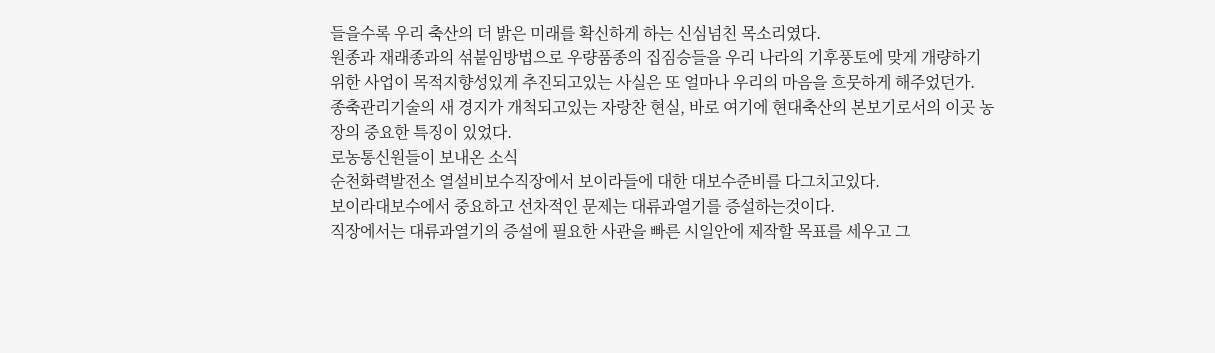들을수록 우리 축산의 더 밝은 미래를 확신하게 하는 신심넘친 목소리였다.
원종과 재래종과의 섞붙임방법으로 우량품종의 집짐승들을 우리 나라의 기후풍토에 맞게 개량하기 위한 사업이 목적지향성있게 추진되고있는 사실은 또 얼마나 우리의 마음을 흐뭇하게 해주었던가.
종축관리기술의 새 경지가 개척되고있는 자랑찬 현실, 바로 여기에 현대축산의 본보기로서의 이곳 농장의 중요한 특징이 있었다.
로농통신원들이 보내온 소식
순천화력발전소 열설비보수직장에서 보이라들에 대한 대보수준비를 다그치고있다.
보이라대보수에서 중요하고 선차적인 문제는 대류과열기를 증설하는것이다.
직장에서는 대류과열기의 증설에 필요한 사관을 빠른 시일안에 제작할 목표를 세우고 그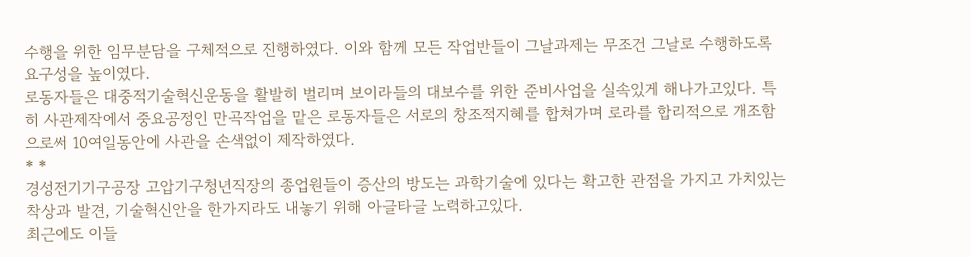수행을 위한 임무분담을 구체적으로 진행하였다. 이와 함께 모든 작업반들이 그날과제는 무조건 그날로 수행하도록 요구성을 높이였다.
로동자들은 대중적기술혁신운동을 활발히 벌리며 보이라들의 대보수를 위한 준비사업을 실속있게 해나가고있다. 특히 사관제작에서 중요공정인 만곡작업을 맡은 로동자들은 서로의 창조적지혜를 합쳐가며 로라를 합리적으로 개조함으로써 10여일동안에 사관을 손색없이 제작하였다.
* *
경성전기기구공장 고압기구청년직장의 종업원들이 증산의 방도는 과학기술에 있다는 확고한 관점을 가지고 가치있는 착상과 발견, 기술혁신안을 한가지라도 내놓기 위해 아글타글 노력하고있다.
최근에도 이들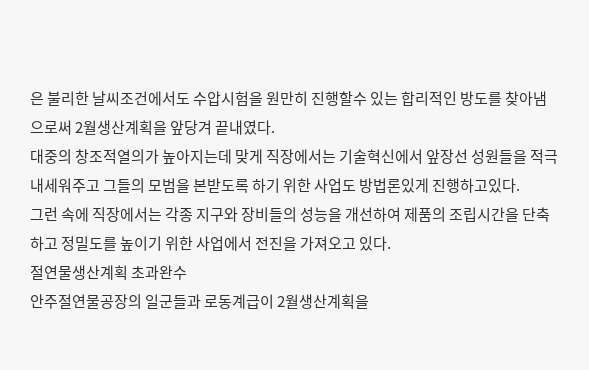은 불리한 날씨조건에서도 수압시험을 원만히 진행할수 있는 합리적인 방도를 찾아냄으로써 2월생산계획을 앞당겨 끝내였다.
대중의 창조적열의가 높아지는데 맞게 직장에서는 기술혁신에서 앞장선 성원들을 적극 내세워주고 그들의 모범을 본받도록 하기 위한 사업도 방법론있게 진행하고있다.
그런 속에 직장에서는 각종 지구와 장비들의 성능을 개선하여 제품의 조립시간을 단축하고 정밀도를 높이기 위한 사업에서 전진을 가져오고 있다.
절연물생산계획 초과완수
안주절연물공장의 일군들과 로동계급이 2월생산계획을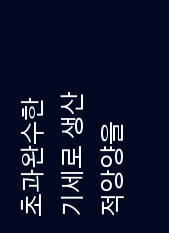초과완수한 기세로 생산적앙양을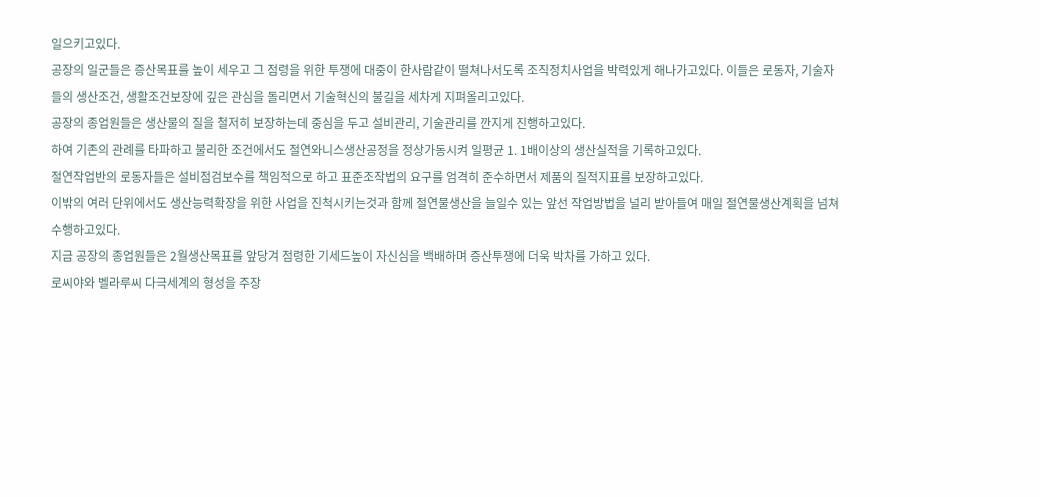일으키고있다.
공장의 일군들은 증산목표를 높이 세우고 그 점령을 위한 투쟁에 대중이 한사람같이 떨쳐나서도록 조직정치사업을 박력있게 해나가고있다. 이들은 로동자, 기술자들의 생산조건, 생활조건보장에 깊은 관심을 돌리면서 기술혁신의 불길을 세차게 지펴올리고있다.
공장의 종업원들은 생산물의 질을 철저히 보장하는데 중심을 두고 설비관리, 기술관리를 깐지게 진행하고있다.
하여 기존의 관례를 타파하고 불리한 조건에서도 절연와니스생산공정을 정상가동시켜 일평균 1. 1배이상의 생산실적을 기록하고있다.
절연작업반의 로동자들은 설비점검보수를 책임적으로 하고 표준조작법의 요구를 엄격히 준수하면서 제품의 질적지표를 보장하고있다.
이밖의 여러 단위에서도 생산능력확장을 위한 사업을 진척시키는것과 함께 절연물생산을 늘일수 있는 앞선 작업방법을 널리 받아들여 매일 절연물생산계획을 넘쳐 수행하고있다.
지금 공장의 종업원들은 2월생산목표를 앞당겨 점령한 기세드높이 자신심을 백배하며 증산투쟁에 더욱 박차를 가하고 있다.
로씨야와 벨라루씨 다극세계의 형성을 주장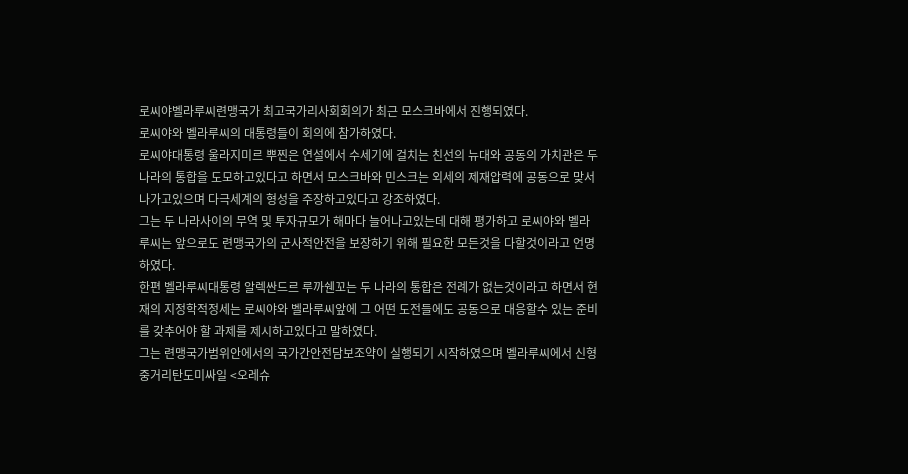로씨야벨라루씨련맹국가 최고국가리사회회의가 최근 모스크바에서 진행되였다.
로씨야와 벨라루씨의 대통령들이 회의에 참가하였다.
로씨야대통령 울라지미르 뿌찐은 연설에서 수세기에 걸치는 친선의 뉴대와 공동의 가치관은 두 나라의 통합을 도모하고있다고 하면서 모스크바와 민스크는 외세의 제재압력에 공동으로 맞서나가고있으며 다극세계의 형성을 주장하고있다고 강조하였다.
그는 두 나라사이의 무역 및 투자규모가 해마다 늘어나고있는데 대해 평가하고 로씨야와 벨라루씨는 앞으로도 련맹국가의 군사적안전을 보장하기 위해 필요한 모든것을 다할것이라고 언명하였다.
한편 벨라루씨대통령 알렉싼드르 루까쉔꼬는 두 나라의 통합은 전례가 없는것이라고 하면서 현재의 지정학적정세는 로씨야와 벨라루씨앞에 그 어떤 도전들에도 공동으로 대응할수 있는 준비를 갖추어야 할 과제를 제시하고있다고 말하였다.
그는 련맹국가범위안에서의 국가간안전담보조약이 실행되기 시작하였으며 벨라루씨에서 신형중거리탄도미싸일 <오레슈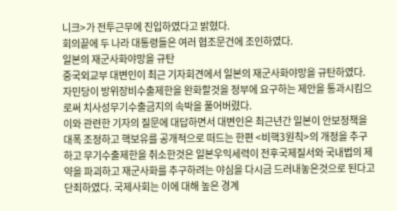니크>가 전투근무에 진입하였다고 밝혔다.
회의끝에 두 나라 대통령들은 여러 협조문건에 조인하였다.
일본의 재군사화야망을 규탄
중국외교부 대변인이 최근 기자회견에서 일본의 재군사화야망을 규탄하였다.
자민당이 방위장비수출제한을 완화할것을 정부에 요구하는 제안을 통과시킴으로써 치사성무기수출금지의 속박을 풀어버렸다.
이와 관련한 기자의 질문에 대답하면서 대변인은 최근년간 일본이 안보정책을 대폭 조정하고 핵보유를 공개적으로 떠드는 한편 <비핵3원칙>의 개정을 추구하고 무기수출제한을 취소한것은 일본우익세력이 전후국제질서와 국내법의 제약을 파괴하고 재군사화를 추구하려는 야심을 다시금 드러내놓은것으로 된다고 단죄하였다. 국제사회는 이에 대해 높은 경계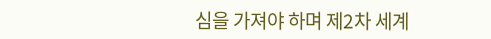심을 가져야 하며 제2차 세계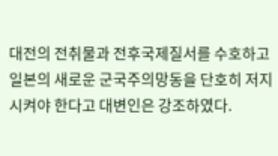대전의 전취물과 전후국제질서를 수호하고 일본의 새로운 군국주의망동을 단호히 저지시켜야 한다고 대변인은 강조하였다.